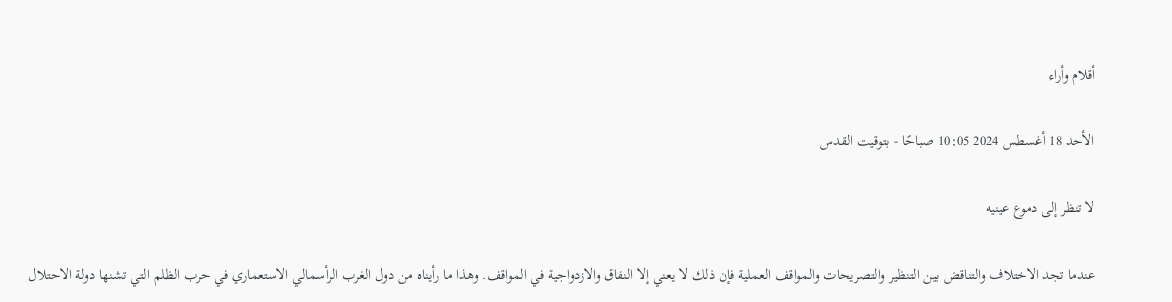أقلام وأراء

الأحد 18 أغسطس 2024 10:05 صباحًا - بتوقيت القدس

لا تنظر إلى دموع عينيه

عندما تجد الاختلاف والتناقض بين التنظير والتصريحات والمواقف العملية فإن ذلك لا يعني إلا النفاق والازدواجية في المواقف. وهذا ما رأيناه من دول الغرب الرأسمالي الاستعماري في حرب الظلم التي تشنها دولة الاحتلال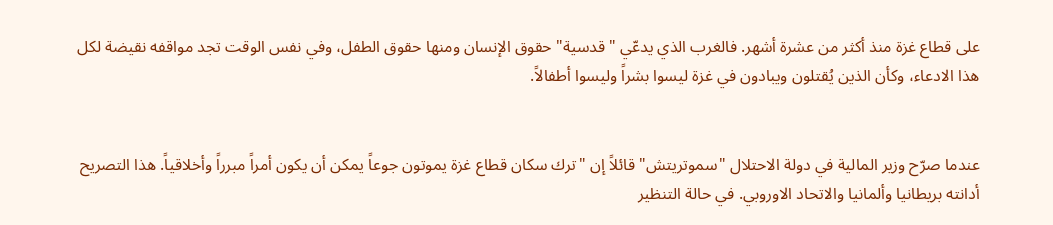على قطاع غزة منذ أكثر من عشرة أشهر. فالغرب الذي يدعّي "قدسية" حقوق الإنسان ومنها حقوق الطفل، وفي نفس الوقت تجد مواقفه نقيضة لكل هذا الادعاء، وكأن الذين يُقتلون ويبادون في غزة ليسوا بشراً وليسوا أطفالاً.


عندما صرّح وزير المالية في دولة الاحتلال "سموتريتش" قائلاً إن "ترك سكان قطاع غزة يموتون جوعاً يمكن أن يكون أمراً مبرراً وأخلاقياً. هذا التصريح أدانته بريطانيا وألمانيا والاتحاد الاوروبي. في حالة التنظير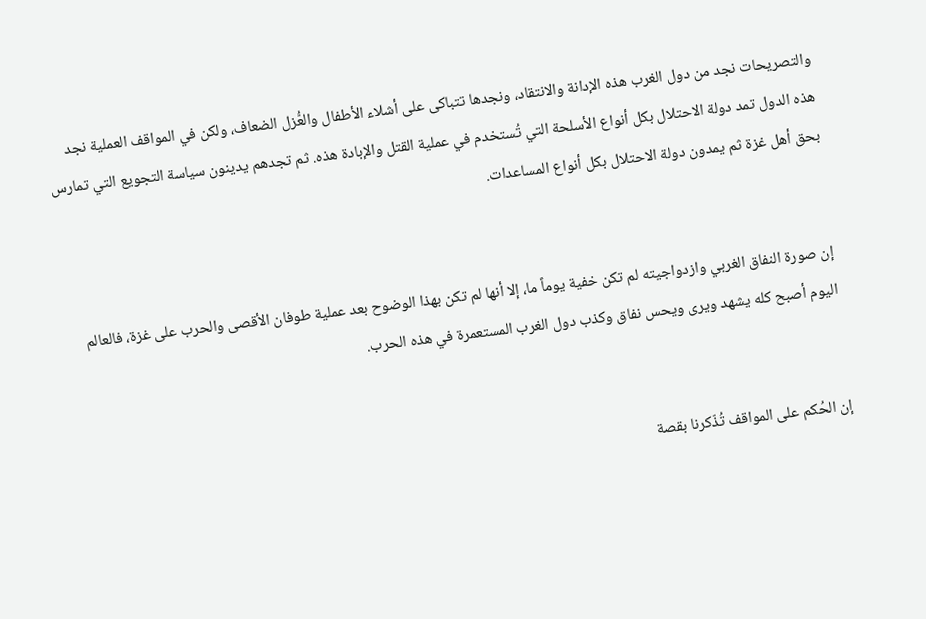والتصريحات نجد من دول الغرب هذه الإدانة والانتقاد، ونجدها تتباكى على أشلاء الأطفال والعُّزل الضعاف، ولكن في المواقف العملية نجد هذه الدول تمد دولة الاحتلال بكل أنواع الأسلحة التي تُستخدم في عملية القتل والإبادة هذه. ثم تجدهم يدينون سياسة التجويع التي تمارس بحق أهل غزة ثم يمدون دولة الاحتلال بكل أنواع المساعدات.


إن صورة النفاق الغربي وازدواجيته لم تكن خفية يوماً ما، إلا أنها لم تكن بهذا الوضوح بعد عملية طوفان الأقصى والحرب على غزة، فالعالم اليوم أصبح كله يشهد ويرى ويحس نفاق وكذب دول الغرب المستعمرة في هذه الحرب.


إن الحُكم على المواقف تُذّكرنا بقصة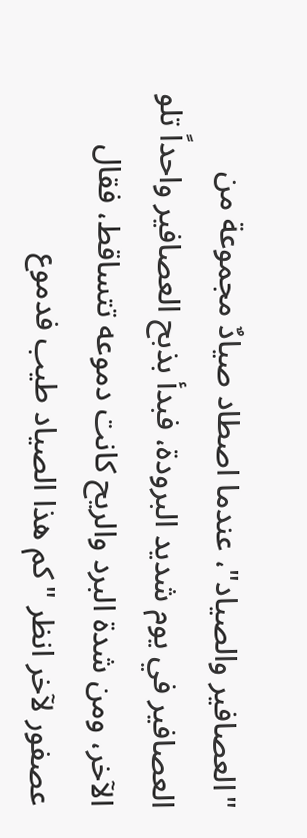"العصافير والصياد"، عندما اصطاد صيادٌ مجموعة من العصافير في يوم شديد البرودة، فبدأ بذبح العصافير واحداً تلو الآخر، ومن شدة البرد والريح كانت دموعه تتساقط، فقال عصفور لآخر انظر "كم هذا الصياد طيب فدموع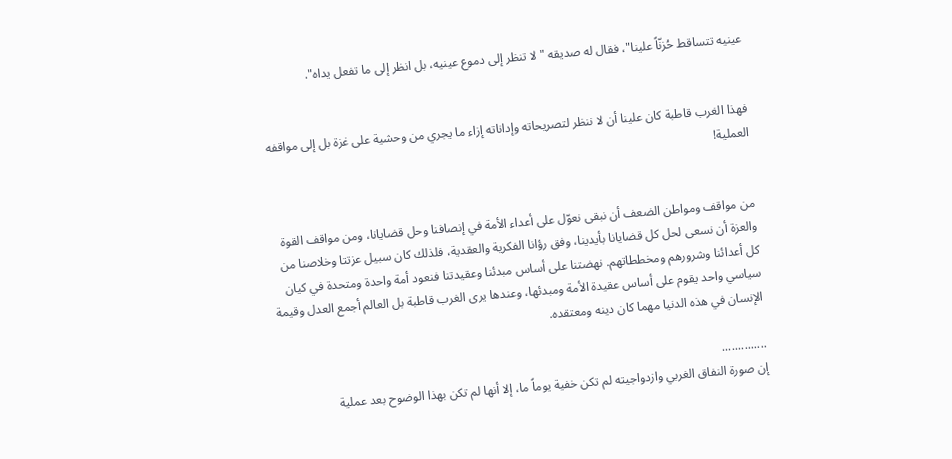عينيه تتساقط حُزنّاً علينا"، فقال له صديقه "لا تنظر إلى دموع عينيه، بل انظر إلى ما تفعل يداه".


فهذا الغرب قاطبة كان علينا أن لا ننظر لتصريحاته وإداناته إزاء ما يجري من وحشية على غزة بل إلى مواقفه العملية!


من مواقف ومواطن الضعف أن نبقى نعوّل على أعداء الأمة في إنصافنا وحل قضايانا، ومن مواقف القوة والعزة أن نسعى لحل كل قضايانا بأيدينا، وفق رؤانا الفكرية والعقدية، فلذلك كان سبيل عزتتا وخلاصنا من كل أعدائنا وشرورهم ومخططاتهم. نهضتنا على أساس مبدئنا وعقيدتنا فنعود أمة واحدة ومتحدة في كيان سياسي واحد يقوم على أساس عقيدة الأمة ومبدئها، وعندها يرى الغرب قاطبة بل العالم أجمع العدل وقيمة الإنسان في هذه الدنيا مهما كان دينه ومعتقده.

..............
إن صورة النفاق الغربي وازدواجيته لم تكن خفية يوماً ما، إلا أنها لم تكن بهذا الوضوح بعد عملية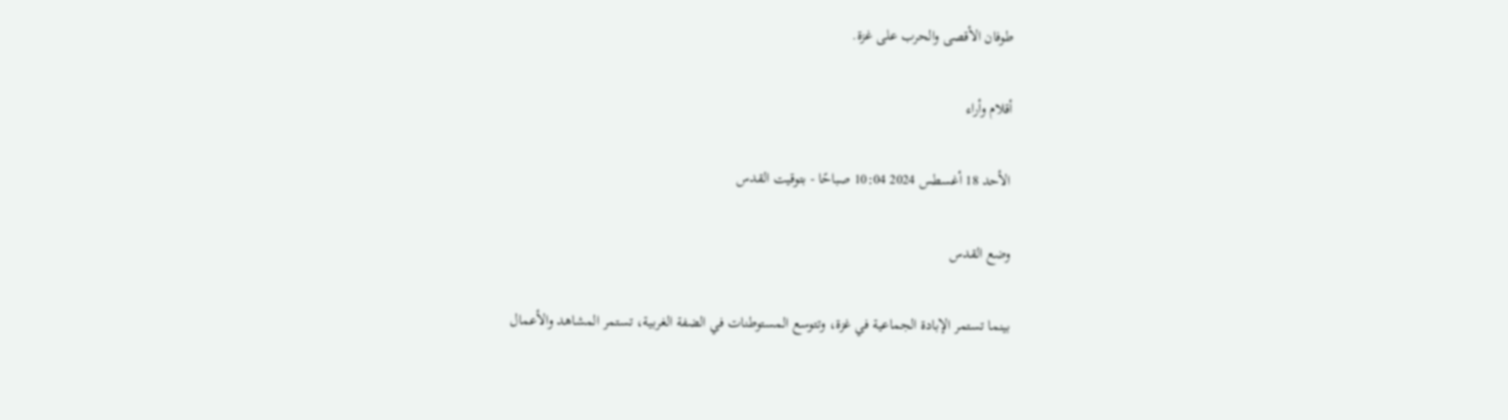طوفان الأقصى والحرب على غزة.

أقلام وأراء

الأحد 18 أغسطس 2024 10:04 صباحًا - بتوقيت القدس

وضع القدس

بينما تستمر الإبادة الجماعية في غزة، وتتوسع المستوطنات في الضفة الغربية، تستمر المشاهد والأعمال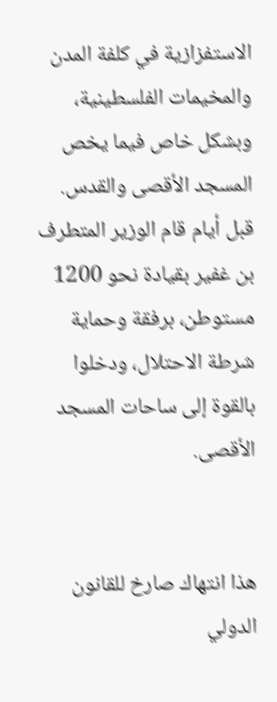الاستفزازية في كلفة المدن والمخيمات الفلسطينية، وبشكل خاص فيما يخص المسجد الأقصى والقدس. قبل أيام قام الوزير المتطرف بن غفير بقيادة نحو 1200 مستوطن، برفقة وحماية شرطة الاحتلال، ودخلوا بالقوة إلى ساحات المسجد الأقصى.


هذا انتهاك صارخ للقانون الدولي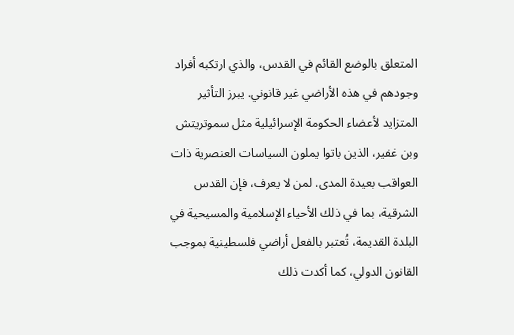المتعلق بالوضع القائم في القدس، والذي ارتكبه أفراد وجودهم في هذه الأراضي غير قانوني. يبرز التأثير المتزايد لأعضاء الحكومة الإسرائيلية مثل سموتريتش وبن غفير، الذين باتوا يملون السياسات العنصرية ذات العواقب بعيدة المدى. لمن لا يعرف، فإن القدس الشرقية، بما في ذلك الأحياء الإسلامية والمسيحية في البلدة القديمة، تُعتبر بالفعل أراضي فلسطينية بموجب القانون الدولي، كما أكدت ذلك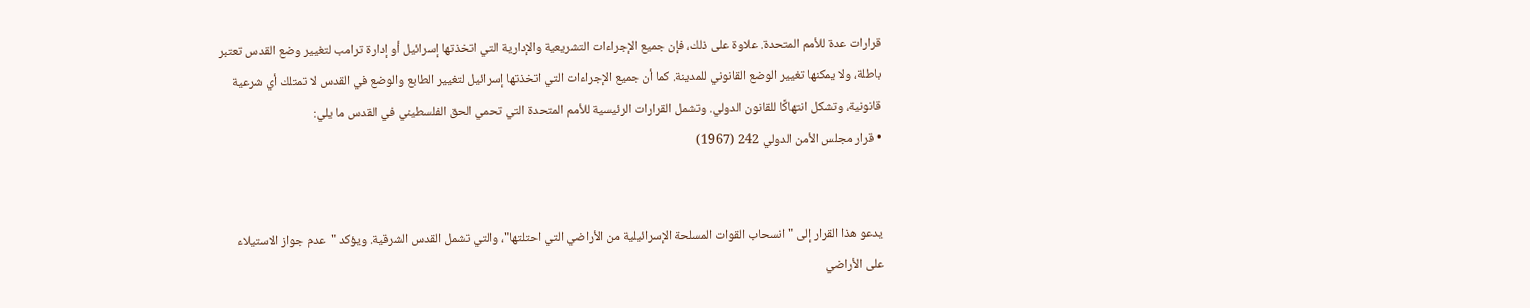قرارات عدة للأمم المتحدة. علاوة على ذلك، فإن جميع الإجراءات التشريعية والإدارية التي اتخذتها إسرائيل أو إدارة ترامب لتغيير وضع القدس تعتبر باطلة، ولا يمكنها تغيير الوضع القانوني للمدينة. كما أن جميع الإجراءات التي اتخذتها إسرائيل لتغيير الطابع والوضع في القدس لا تمتلك أي شرعية قانونية، وتشكل انتهاكًا للقانون الدولي. وتشمل القرارات الرئيسية للأمم المتحدة التي تحمي الحق الفلسطيني في القدس ما يلي:
• قرار مجلس الأمن الدولي 242 (1967)


يدعو هذا القرار إلى "انسحاب القوات المسلحة الإسرائيلية من الأراضي التي احتلتها"، والتي تشمل القدس الشرقية. ويؤكد "عدم جواز الاستيلاء على الأراضي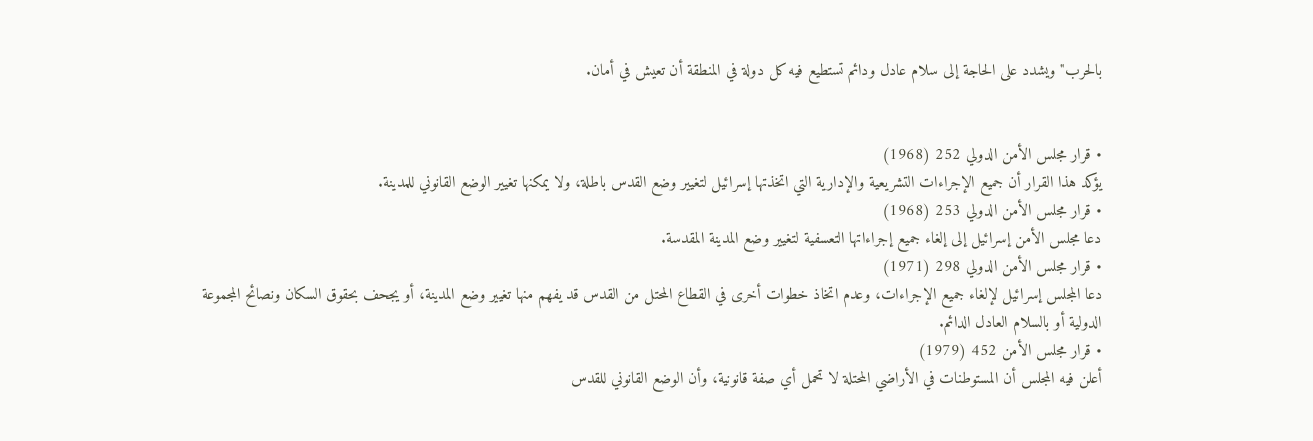بالحرب" ويشدد على الحاجة إلى سلام عادل ودائم تستطيع فيه كل دولة في المنطقة أن تعيش في أمان.


• قرار مجلس الأمن الدولي 252 (1968)
يؤكد هذا القرار أن جميع الإجراءات التشريعية والإدارية التي اتخذتها إسرائيل لتغيير وضع القدس باطلة، ولا يمكنها تغيير الوضع القانوني للمدينة.
• قرار مجلس الأمن الدولي 253 (1968)
دعا مجلس الأمن إسرائيل إلى إلغاء جميع إجراءاتها التعسفية لتغيير وضع المدينة المقدسة.
• قرار مجلس الأمن الدولي 298 (1971)
دعا المجلس إسرائيل لإلغاء جميع الإجراءات، وعدم اتخاذ خطوات أخرى في القطاع المحتل من القدس قد يفهم منها تغيير وضع المدينة، أو يجحف بحقوق السكان ونصائح المجموعة الدولية أو بالسلام العادل الدائم.
• قرار مجلس الأمن 452 (1979)
أعلن فيه المجلس أن المستوطنات في الأراضي المحتلة لا تحمل أي صفة قانونية، وأن الوضع القانوني للقدس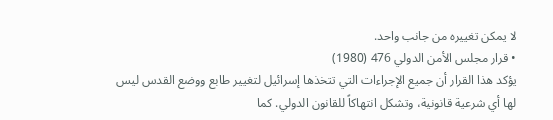لا يمكن تغييره من جانب واحد.
• قرار مجلس الأمن الدولي 476 (1980)
يؤكد هذا القرار أن جميع الإجراءات التي تتخذها إسرائيل لتغيير طابع ووضع القدس ليس لها أي شرعية قانونية، وتشكل انتهاكاً للقانون الدولي. كما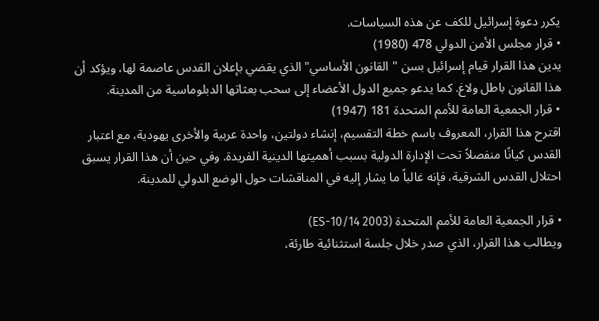يكرر دعوة إسرائيل للكف عن هذه السياسات.
• قرار مجلس الأمن الدولي 478 (1980)
يدين هذا القرار قيام إسرائيل بسن "القانون الأساسي" الذي يقضي بإعلان القدس عاصمة لها، ويؤكد أن هذا القانون باطل ولاغ. كما يدعو جميع الدول الأعضاء إلى سحب بعثاتها الدبلوماسية من المدينة.
• قرار الجمعية العامة للأمم المتحدة 181 (1947)
اقترح هذا القرار، المعروف باسم خطة التقسيم، إنشاء دولتين، واحدة عربية والأخرى يهودية، مع اعتبار القدس كيانًا منفصلاً تحت الإدارة الدولية بسبب أهميتها الدينية الفريدة. وفي حين أن هذا القرار يسبق احتلال القدس الشرقية، فإنه غالباً ما يشار إليه في المناقشات حول الوضع الدولي للمدينة.

• قرار الجمعية العامة للأمم المتحدة (ES-10/14 2003)
ويطالب هذا القرار، الذي صدر خلال جلسة استثنائية طارئة،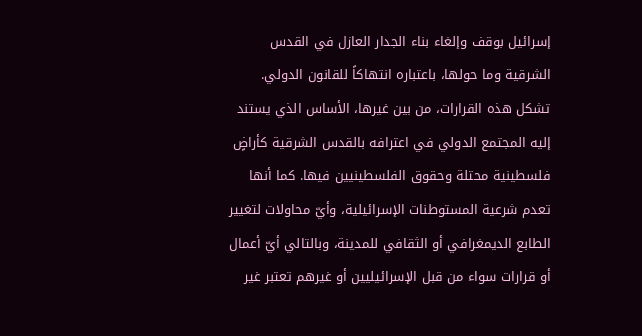إسرائيل بوقف وإلغاء بناء الجدار العازل في القدس الشرقية وما حولها، باعتباره انتهاكاً للقانون الدولي.
تشكل هذه القرارات، من بين غيرها، الأساس الذي يستند إليه المجتمع الدولي في اعترافه بالقدس الشرقية كأراضٍ فلسطينية محتلة وحقوق الفلسطينيين فيها. كما أنها تعدم شرعية المستوطنات الإسرائيلية، وأيّ محاولات لتغيير الطابع الديمغرافي أو الثقافي للمدينة، وبالتالي أيّ أعمال أو قرارات سواء من قبل الإسرائيليين أو غيرهم تعتبر غير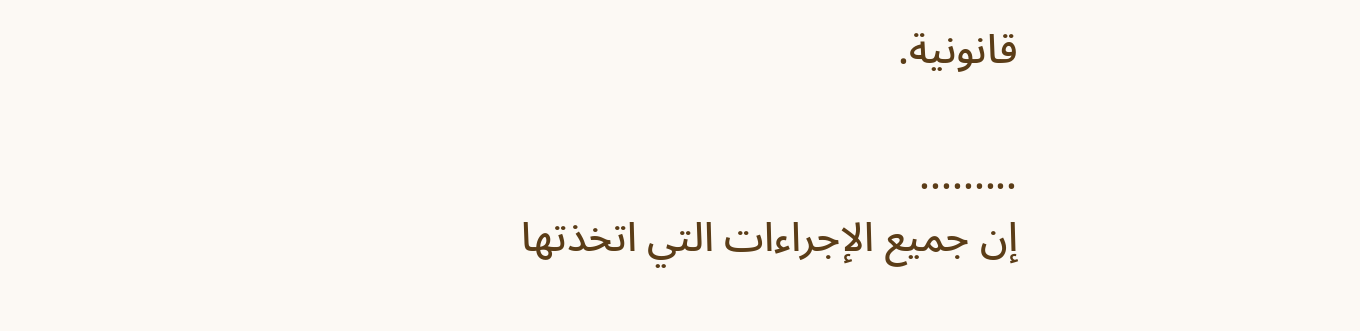قانونية.

.........
إن جميع الإجراءات التي اتخذتها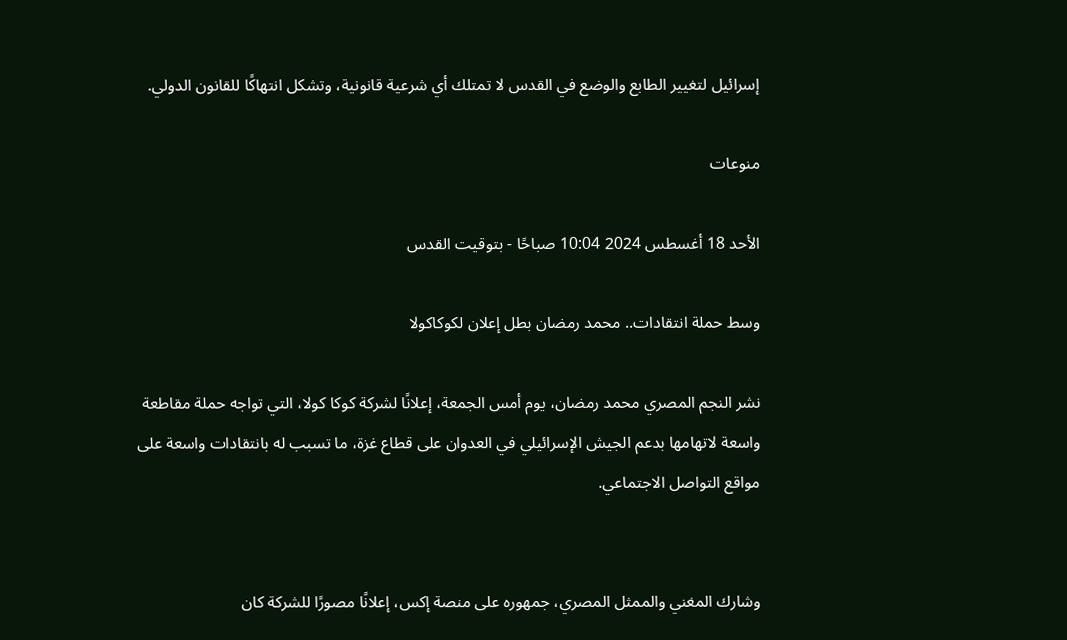إسرائيل لتغيير الطابع والوضع في القدس لا تمتلك أي شرعية قانونية، وتشكل انتهاكًا للقانون الدولي.

منوعات

الأحد 18 أغسطس 2024 10:04 صباحًا - بتوقيت القدس

وسط حملة انتقادات.. محمد رمضان بطل إعلان لكوكاكولا

نشر النجم المصري محمد رمضان، يوم أمس الجمعة، إعلانًا لشركة كوكا كولا، التي تواجه حملة مقاطعة واسعة لاتهامها بدعم الجيش الإسرائيلي في العدوان على قطاع غزة، ما تسبب له بانتقادات واسعة على مواقع التواصل الاجتماعي.


وشارك المغني والممثل المصري، جمهوره على منصة إكس، إعلانًا مصورًا للشركة كان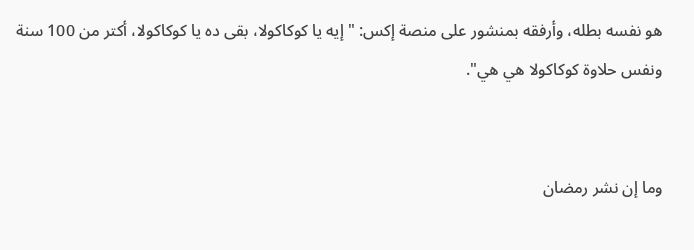هو نفسه بطله، وأرفقه بمنشور على منصة إكس: "إيه يا كوكاكولا، بقى ده يا كوكاكولا، أكتر من 100 سنة ونفس حلاوة كوكاكولا هي هي".


وما إن نشر رمضان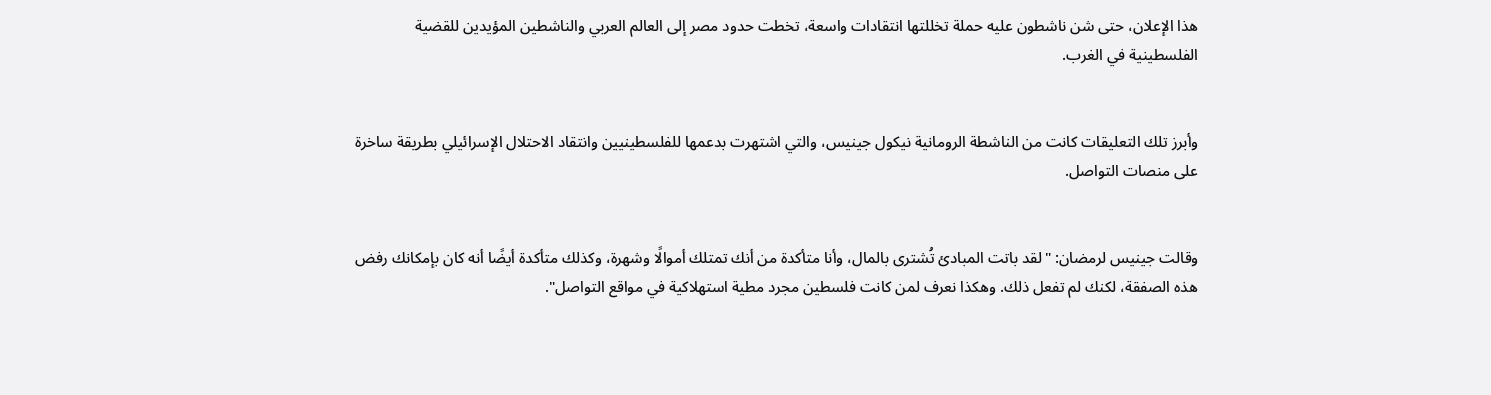هذا الإعلان، حتى شن ناشطون عليه حملة تخللتها انتقادات واسعة، تخطت حدود مصر إلى العالم العربي والناشطين المؤيدين للقضية الفلسطينية في الغرب.


وأبرز تلك التعليقات كانت من الناشطة الرومانية نيكول جينيس، والتي اشتهرت بدعمها للفلسطينيين وانتقاد الاحتلال الإسرائيلي بطريقة ساخرة على منصات التواصل.


وقالت جينيس لرمضان: "لقد باتت المبادئ تُشترى بالمال، وأنا متأكدة من أنك تمتلك أموالًا وشهرة، وكذلك متأكدة أيضًا أنه كان بإمكانك رفض هذه الصفقة، لكنك لم تفعل ذلك. وهكذا نعرف لمن كانت فلسطين مجرد مطية استهلاكية في مواقع التواصل".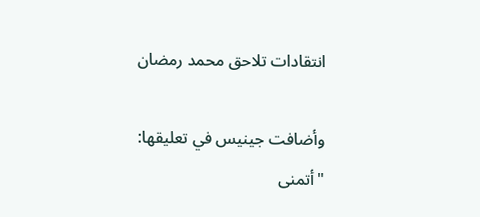انتقادات تلاحق محمد رمضان

وأضافت جينيس في تعليقها: "أتمنى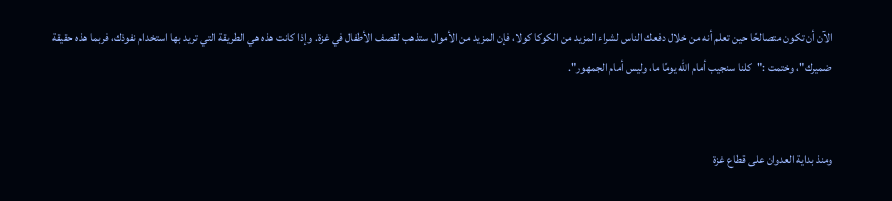الآن أن تكون متصالحًا حين تعلم أنه من خلال دفعك الناس لشراء المزيد من الكوكا كولا، فإن المزيد من الأموال ستذهب لقصف الأطفال في غزة. وإذا كانت هذه هي الطريقة التي تريد بها استخدام نفوذك، فربما هذه حقيقة ضميرك"، وختمت :"كلنا سنجيب أمام الله يومًا ما، وليس أمام الجمهور".


ومنذ بداية العدوان على قطاع غزة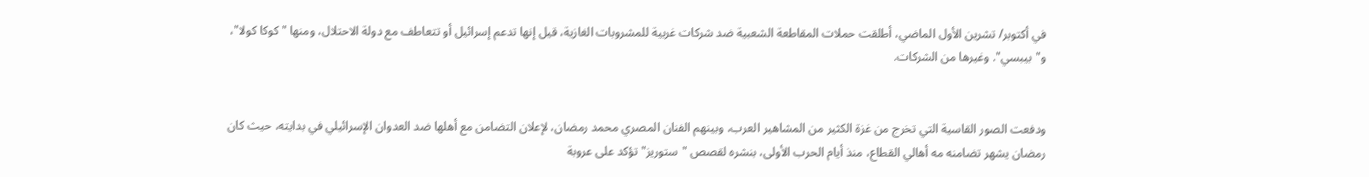في أكتوبر/ تشرين الأول الماضي، أطلقت حملات المقاطعة الشعبية ضد شركات غربية للمشروبات الغازية، قيل إنها تدعم إسرائيل أو تتعاطف مع دولة الاحتلال، ومنها "كوكا كولا"، و"بيبسي". وغيرها من الشركات.


ودفعت الصور القاسية التي تخرج من غزة الكثير من المشاهير العرب، وبينهم الفنان المصري محمد رمضان، لإعلان التضامن مع أهلها ضد العدوان الإسرائيلي في بدايته، حيث كان رمضان يشهر تضامنه مه أهالي القطاع، منذ أيام الحرب الأولى، بنشره لقصص "ستوريز" تؤكد على عروبة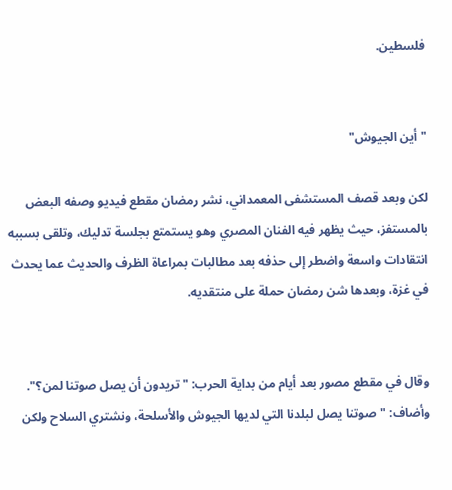فلسطين.


"أين الجيوش"

لكن وبعد قصف المستشفى المعمداني، نشر رمضان مقطع فيديو وصفه البعض بالمستفز، حيث يظهر فيه الفنان المصري وهو يستمتع بجلسة تدليك، وتلقى بسببه انتقادات واسعة واضطر إلى حذفه بعد مطالبات بمراعاة الظرف والحديث عما يحدث في غزة، وبعدها شن رمضان حملة على منتقديه.


وقال في مقطع مصور بعد أيام من بداية الحرب: "تريدون أن يصل صوتنا لمن؟". وأضاف: "صوتنا يصل لبلدنا التي لديها الجيوش والأسلحة، ونشتري السلاح ولكن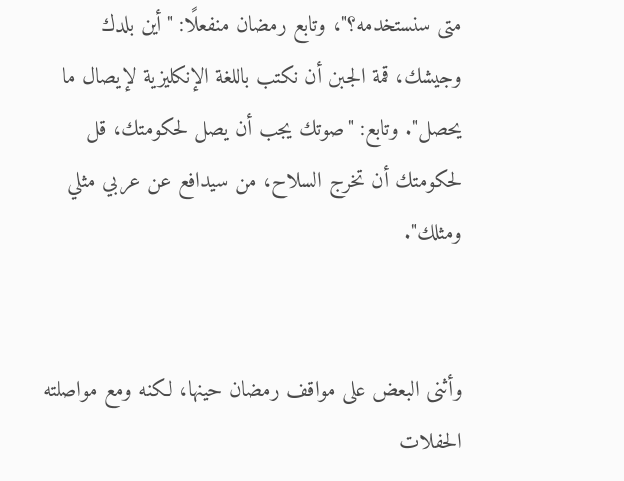متى سنستخدمه؟"، وتابع رمضان منفعلًا: "أين بلدك وجيشك، قمة الجبن أن نكتب باللغة الإنكليزية لإيصال ما يحصل". وتابع: "صوتك يجب أن يصل لحكومتك، قل لحكومتك أن تخرج السلاح، من سيدافع عن عربي مثلي ومثلك".


وأثنى البعض على مواقف رمضان حينها، لكنه ومع مواصلته الحفلات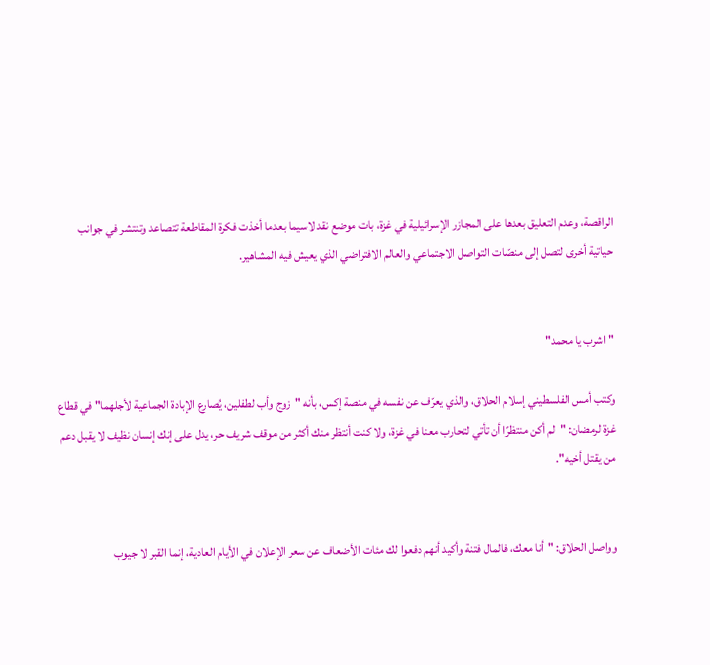الراقصة، وعدم التعليق بعدها على المجازر الإسرائيلية في غزة، بات موضع نقد لاسيما بعدما أخذت فكرة المقاطعة تتصاعد وتنتشر في جوانب حياتية أخرى لتصل إلى منصّات التواصل الاجتماعي والعالم الافتراضي الذي يعيش فيه المشاهير.


"اشرب يا محمد"

وكتب أمس الفلسطيني إسلام الحلاق، والذي يعرّف عن نفسه في منصة إكس، بأنه "زوج وأب لطفلين، يُصارع الإبادة الجماعية لأجلهما" في قطاع غزة لرمضان: "لم أكن منتظرًا أن تأتي لتحارب معنا في غزة، ولا كنت أنتظر منك أكثر من موقف شريف حر، يدل على إنك إنسان نظيف لا يقبل دعم من يقتل أخيه".


وواصل الحلاق: "أنا معك، فالمال فتنة وأكيد أنهم دفعوا لك مئات الأضعاف عن سعر الإعلان في الأيام العادية، إنما القبر لا جيوب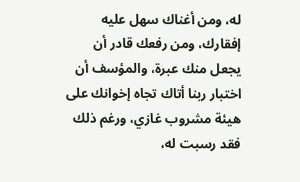له، ومن أغناك سهل عليه إفقارك، ومن رفعك قادر أن يجعل منك عبرة، والمؤسف أن اختبار ربنا أتاك تجاه إخوانك على هيئة مشروب غازي، ورغم ذلك فقد رسبت له،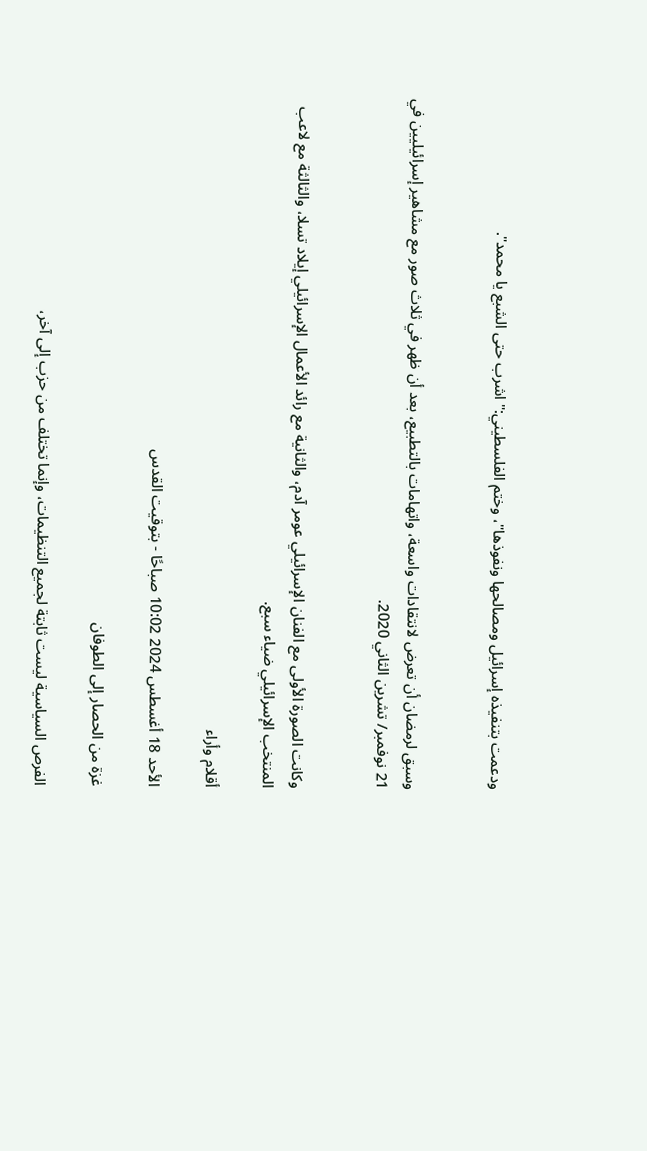ودعمت بتنفيذه إسرائيل ومصالحها ونفوذها"، وختم الفلسطيني:" اشرب حتى الشبع يا محمد".


وسبق لرمضان أن تعرض لانتقادات واسعة، واتهامات بالتطبيع، بعد أن ظهر في ثلاث صور مع مشاهير إسرائيليين في 21 نوفمبر/ تشرين الثاني 2020.


وكانت الصورة الأولى مع الفنان الإسرائيلي عومر آدم، والثانية مع رائد الأعمال الإسرائيلي إيلاد تسلا، والثالثة مع لاعب المنتخب الإسرائيلي ضياء سبع.

أقلام وأراء

الأحد 18 أغسطس 2024 10:02 صباحًا - بتوقيت القدس

غزة من الحصار إلى الطوفان

الفرص السياسية ليست ثابتة لجميع التنظيمات، وإنما تختلف من حزب إلى آخر،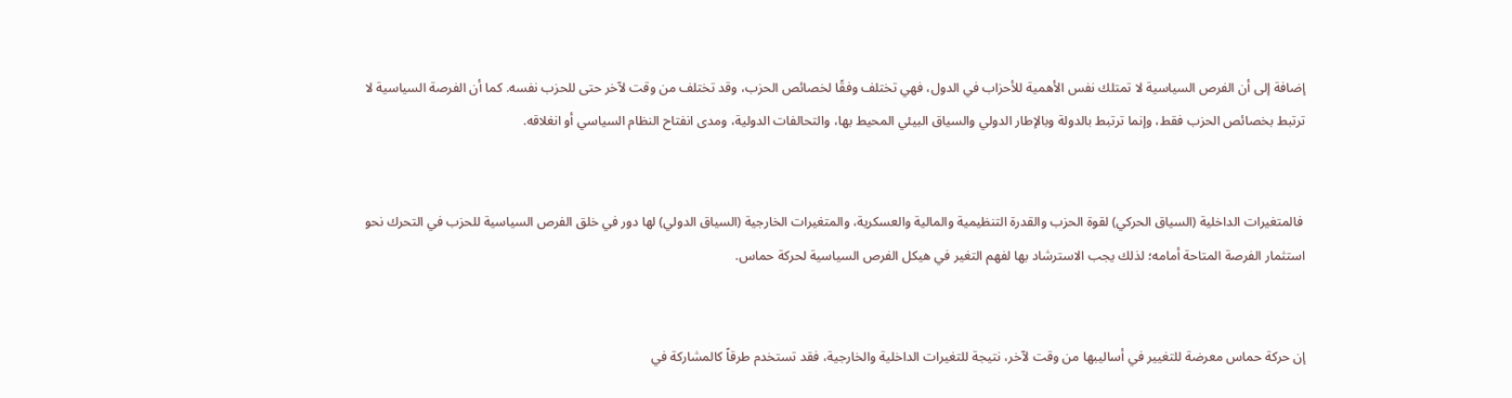إضافة إلى أن الفرص السياسية لا تمتلك نفس الأهمية للأحزاب في الدول، فهي تختلف وفقًا لخصائص الحزب، وقد تختلف من وقت لآخر حتى للحزب نفسه. كما أن الفرصة السياسية لا ترتبط بخصائص الحزب فقط، وإنما ترتبط بالدولة وبالإطار الدولي والسياق البيئي المحيط بها، والتحالفات الدولية، ومدى انفتاح النظام السياسي أو انغلاقه.


 فالمتغيرات الداخلية (السياق الحركي) لقوة الحزب والقدرة التنظيمية والمالية والعسكرية، والمتغيرات الخارجية (السياق الدولي) لها دور في خلق الفرص السياسية للحزب في التحرك نحو استثمار الفرصة المتاحة أمامه؛ لذلك يجب الاسترشاد بها لفهم التغير في هيكل الفرص السياسية لحركة حماس.


إن حركة حماس معرضة للتغيير في أساليبها من وقت لآخر، نتيجة للتغيرات الداخلية والخارجية، فقد تستخدم طرقاً كالمشاركة في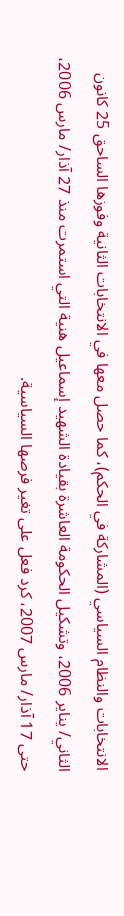الانتخابات والنظام السياسي (المشاركة في الحكم)، كما حصل معها في الانتخابات الثانية وفوزها الساحق 25 كانون الثاني/ يناير 2006، وتشكيل الحكومة العاشرة بقيادة الشهيد إسماعيل هنية التي استمرت منذ 27 آذار/ مارس 2006، حتى 17 آذار/ مارس 2007، كرد فعل على تغير فرصها السياسية.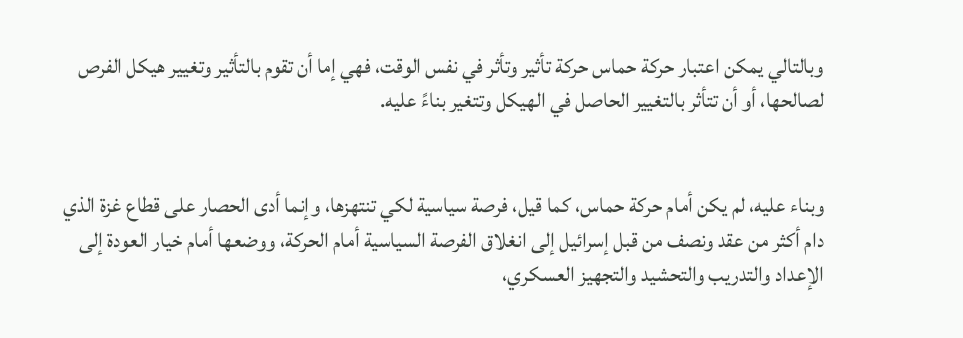وبالتالي يمكن اعتبار حركة حماس حركة تأثير وتأثر في نفس الوقت، فهي إما أن تقوم بالتأثير وتغيير هيكل الفرص لصالحها، أو أن تتأثر بالتغيير الحاصل في الهيكل وتتغير بناءً عليه.


وبناء عليه، لم يكن أمام حركة حماس، كما قيل، فرصة سياسية لكي تنتهزها، وإنما أدى الحصار على قطاع غزة الذي دام أكثر من عقد ونصف من قبل إسرائيل إلى انغلاق الفرصة السياسية أمام الحركة، ووضعها أمام خيار العودة إلى الإعداد والتدريب والتحشيد والتجهيز العسكري،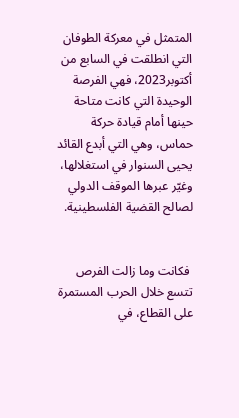المتمثل في معركة الطوفان التي انطلقت في السابع من أكتوبر2023، فهي الفرصة الوحيدة التي كانت متاحة حينها أمام قيادة حركة حماس، وهي التي أبدع القائد يحيى السنوار في استغلالها، وغيّر عبرها الموقف الدولي لصالح القضية الفلسطينية.


 فكانت وما زالت الفرص تتسع خلال الحرب المستمرة على القطاع، في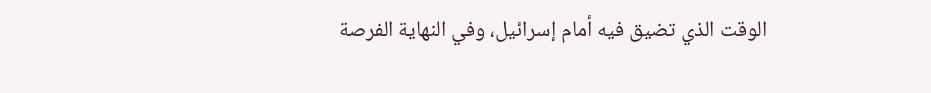الوقت الذي تضيق فيه أمام إسرائيل، وفي النهاية الفرصة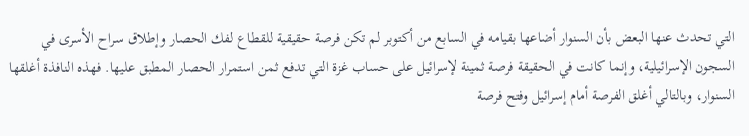التي تحدث عنها البعض بأن السنوار أضاعها بقيامه في السابع من أكتوبر لم تكن فرصة حقيقية للقطاع لفك الحصار وإطلاق سراح الأسرى في السجون الإسرائيلية، وإنما كانت في الحقيقة فرصة ثمينة لإسرائيل على حساب غزة التي تدفع ثمن استمرار الحصار المطبق عليها. فهذه النافذة أغلقها السنوار، وبالتالي أغلق الفرصة أمام إسرائيل وفتح فرصة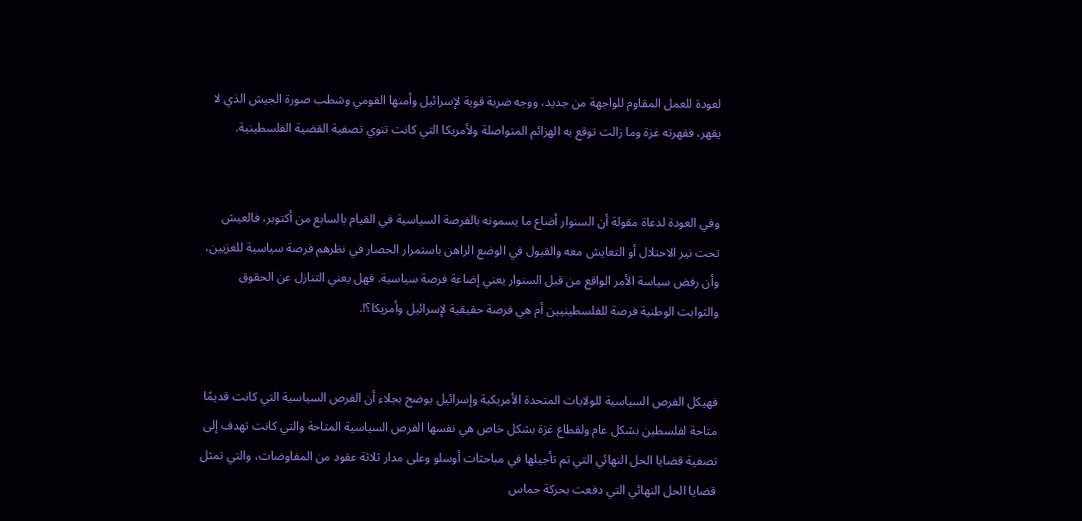لعودة للعمل المقاوم للواجهة من جديد، ووجه ضربة قوية لإسرائيل وأمنها القومي وشطب صورة الجيش الذي لا يقهر، فقهرته غزة وما زالت توقع به الهزائم المتواصلة ولأمريكا التي كانت تنوي تصفية القضية الفلسطينية.


وفي العودة لدعاة مقولة أن السنوار أضاع ما يسمونه بالفرصة السياسية في القيام بالسابع من أكتوبر، فالعيش تحت نير الاحتلال أو التعايش معه والقبول في الوضع الراهن باستمرار الحصار في نظرهم فرصة سياسية للغزيين، وأن رفض سياسة الأمر الواقع من قبل السنوار يعني إضاعة فرصة سياسية. فهل يعني التنازل عن الحقوق والثوابت الوطنية فرصة للفلسطينيين أم هي فرصة حقيقية لإسرائيل وأمريكا؟!.


فهيكل الفرص السياسية للولايات المتحدة الأمريكية وإسرائيل يوضح بجلاء أن الفرص السياسية التي كانت قديمًا متاحة لفلسطين بشكل عام ولقطاع غزة بشكل خاص هي نفسها الفرص السياسية المتاحة والتي كانت تهدف إلى تصفية قضايا الحل النهائي التي تم تأجيلها في مباحثات أوسلو وعلى مدار ثلاثة عقود من المفاوضات، والتي تمثل قضايا الحل النهائي التي دفعت بحركة حماس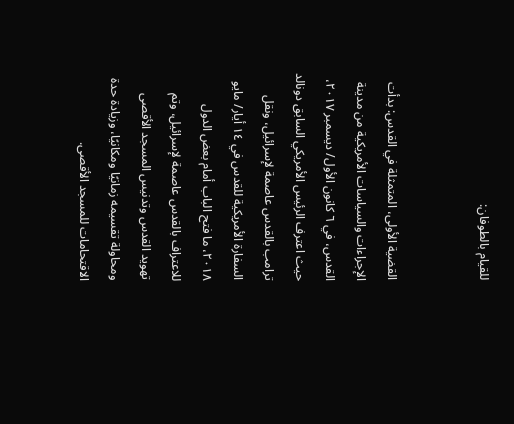للقيام بالطوفان:


القضية الأولى، المتمثلة في القدس: بدأت الإجراءات والسياسات الأمريكية من مدينة القدس، في ٦ كانون الأول/ ديسمبر ٢٠١٧، حيث اعترف الرئيس الأمريكي السابق دونالد ترامب بالقدس عاصمة لإسرائيل، ونقل السفارة الأمريكية للقدس في ١٤ أيار/ مايو ٢٠١٨، ما فتح الباب أمام بعض الدول للاعتراف بالقدس عاصمة لإسرائيل، وتم تهويد القدس وتدنيس المسجد الأقصى ومحاولة تقسيمه زمانيًا ومكانيًا، وزيادة حدة الاقتحامات للمسجد الأقصى.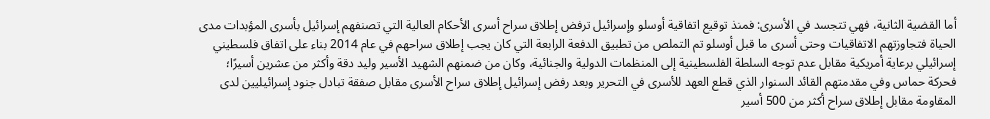أما القضية الثانية، فهي تتجسد في الأسرى: فمنذ توقيع اتفاقية أوسلو وإسرائيل ترفض إطلاق سراح أسرى الأحكام العالية التي تصنفهم إسرائيل بأسرى المؤبدات مدى الحياة فتجاوزتهم الاتفاقيات وحتى أسرى ما قبل أوسلو تم التملص من تطبيق الدفعة الرابعة التي كان يجب إطلاق سراحهم في عام 2014 بناء على اتفاق فلسطيني إسرائيلي برعاية أمريكية مقابل عدم توجه السلطة الفلسطينية إلى المنظمات الدولية والجنائية، وكان من ضمنهم الشهيد الأسير وليد دقة وأكثر من عشرين أسيرًا؛ فحركة حماس وفي مقدمتهم القائد السنوار الذي قطع العهد للأسرى في التحرير وبعد رفض إسرائيل إطلاق سراح الأسرى مقابل صفقة تبادل جنود إسرائيليين لدى المقاومة مقابل إطلاق سراح أكثر من 500 أسير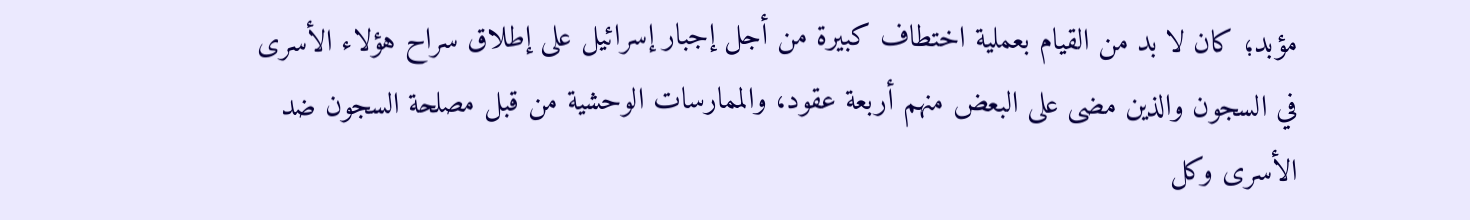مؤبد؛ كان لا بد من القيام بعملية اختطاف كبيرة من أجل إجبار إسرائيل على إطلاق سراح هؤلاء الأسرى في السجون والذين مضى على البعض منهم أربعة عقود، والممارسات الوحشية من قبل مصلحة السجون ضد الأسرى وكل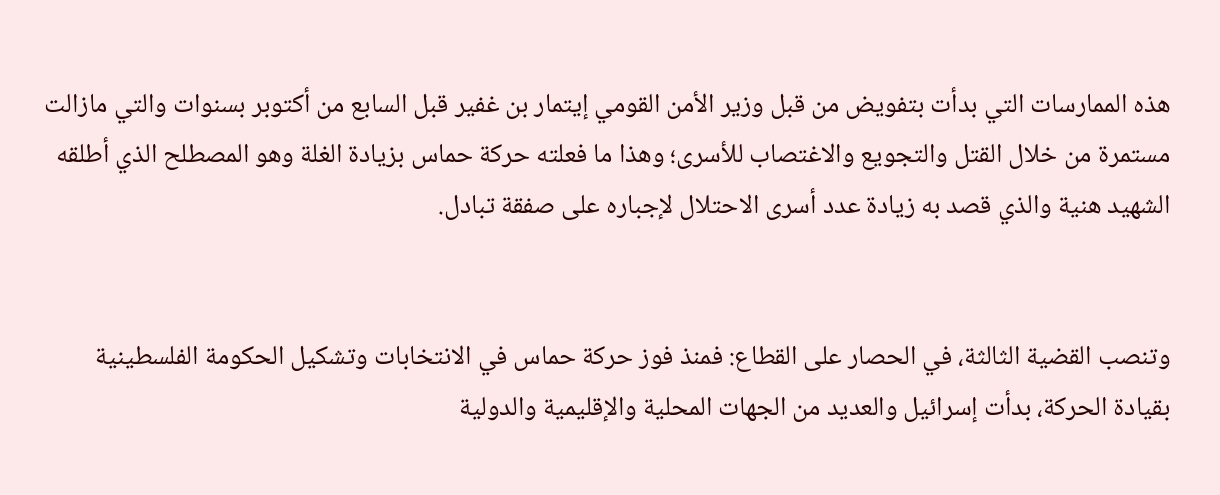هذه الممارسات التي بدأت بتفويض من قبل وزير الأمن القومي إيتمار بن غفير قبل السابع من أكتوبر بسنوات والتي مازالت مستمرة من خلال القتل والتجويع والاغتصاب للأسرى؛ وهذا ما فعلته حركة حماس بزيادة الغلة وهو المصطلح الذي أطلقه الشهيد هنية والذي قصد به زيادة عدد أسرى الاحتلال لإجباره على صفقة تبادل.


وتنصب القضية الثالثة، في الحصار على القطاع: فمنذ فوز حركة حماس في الانتخابات وتشكيل الحكومة الفلسطينية بقيادة الحركة، بدأت إسرائيل والعديد من الجهات المحلية والإقليمية والدولية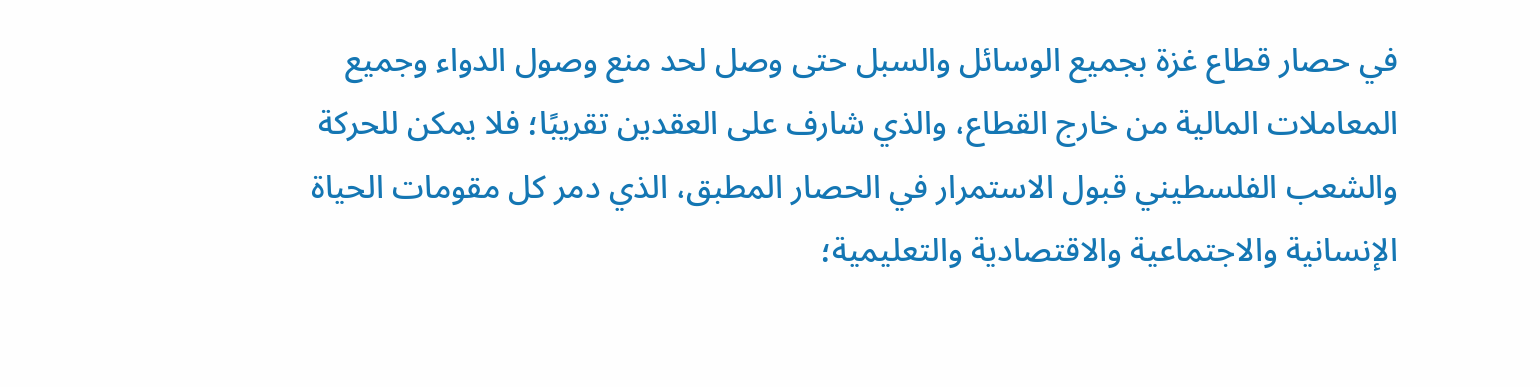في حصار قطاع غزة بجميع الوسائل والسبل حتى وصل لحد منع وصول الدواء وجميع المعاملات المالية من خارج القطاع، والذي شارف على العقدين تقريبًا؛ فلا يمكن للحركة والشعب الفلسطيني قبول الاستمرار في الحصار المطبق، الذي دمر كل مقومات الحياة الإنسانية والاجتماعية والاقتصادية والتعليمية؛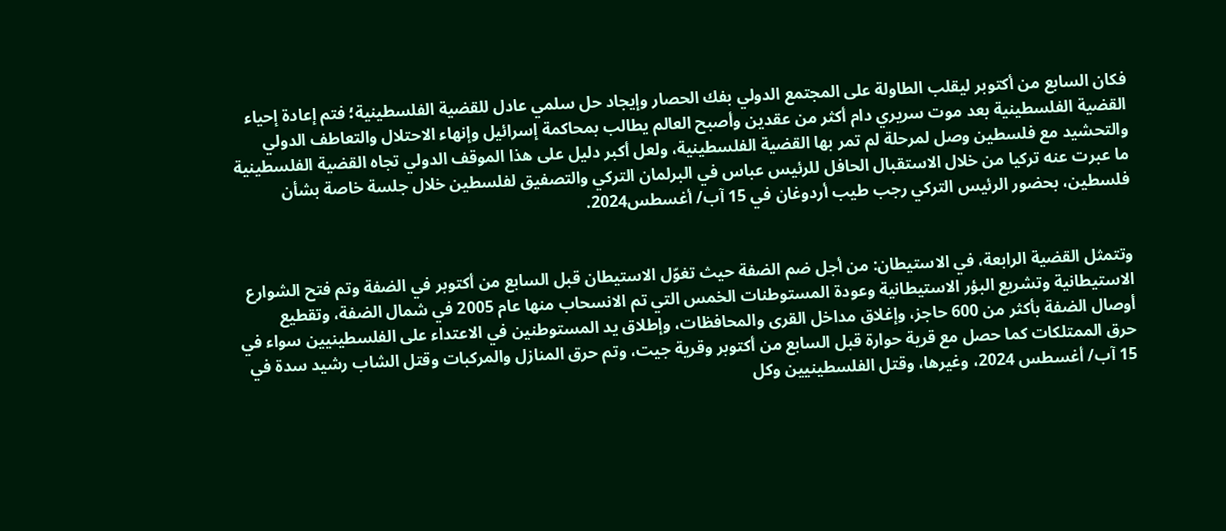فكان السابع من أكتوبر ليقلب الطاولة على المجتمع الدولي بفك الحصار وإيجاد حل سلمي عادل للقضية الفلسطينية؛ فتم إعادة إحياء القضية الفلسطينية بعد موت سريري دام أكثر من عقدين وأصبح العالم يطالب بمحاكمة إسرائيل وإنهاء الاحتلال والتعاطف الدولي والتحشيد مع فلسطين وصل لمرحلة لم تمر بها القضية الفلسطينية، ولعل أكبر دليل على هذا الموقف الدولي تجاه القضية الفلسطينية ما عبرت عنه تركيا من خلال الاستقبال الحافل للرئيس عباس في البرلمان التركي والتصفيق لفلسطين خلال جلسة خاصة بشأن فلسطين، بحضور الرئيس التركي رجب طيب أردوغان في 15 آب/ أغسطس2024.


وتتمثل القضية الرابعة، في الاستيطان: من أجل ضم الضفة حيث تغوّل الاستيطان قبل السابع من أكتوبر في الضفة وتم فتح الشوارع الاستيطانية وتشريع البؤر الاستيطانية وعودة المستوطنات الخمس التي تم الانسحاب منها عام 2005 في شمال الضفة، وتقطيع أوصال الضفة بأكثر من 600 حاجز، وإغلاق مداخل القرى والمحافظات، وإطلاق يد المستوطنين في الاعتداء على الفلسطينيين سواء في حرق الممتلكات كما حصل مع قرية حوارة قبل السابع من أكتوبر وقرية جيت، وتم حرق المنازل والمركبات وقتل الشاب رشيد سدة في 15 آب/ أغسطس 2024، وغيرها، وقتل الفلسطينيين وكل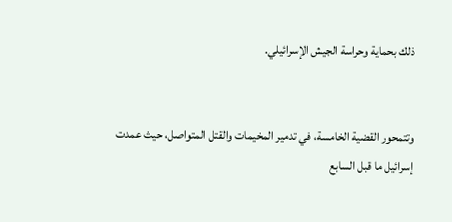ذلك بحماية وحراسة الجيش الإسرائيلي.


وتتمحور القضية الخامسة، في تدمير المخيمات والقتل المتواصل، حيث عمدت إسرائيل ما قبل السابع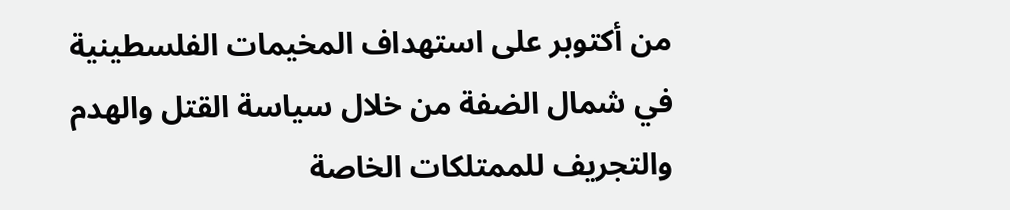من أكتوبر على استهداف المخيمات الفلسطينية في شمال الضفة من خلال سياسة القتل والهدم والتجريف للممتلكات الخاصة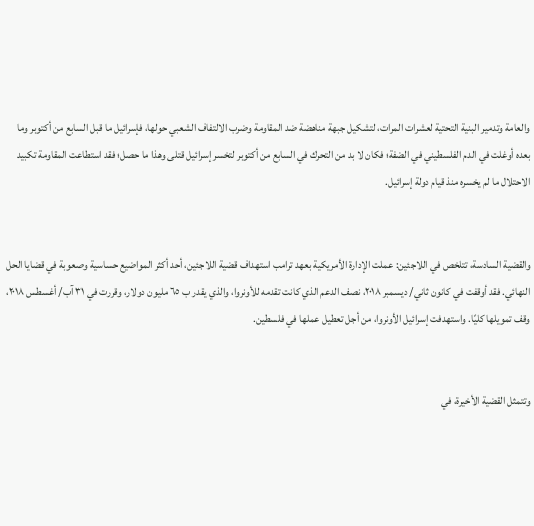والعامة وتدمير البنية التحتية لعشرات المرات، لتشكيل جبهة مناهضة ضد المقاومة وضرب الالتفاف الشعبي حولها، فإسرائيل ما قبل السابع من أكتوبر وما بعده أوغلت في الدم الفلسطيني في الضفة؛ فكان لا بد من التحرك في السابع من أكتوبر لتخسر إسرائيل قتلى وهذا ما حصل؛ فقد استطاعت المقاومة تكبيد الاحتلال ما لم يخسره منذ قيام دولة إسرائيل.


والقضية السادسة، تتلخص في اللاجئين: عملت الإدارة الأمريكية بعهد ترامب استهداف قضية اللاجئين، أحد أكثر المواضيع حساسية وصعوبة في قضايا الحل النهائي. فقد أوقفت في كانون ثاني/ ديسمبر ٢٠١٨، نصف الدعم الذي كانت تقدمه للأونروا، والذي يقدر ب ٦٥ مليون دولار، وقررت في ٣١ آب/ أغسطس ٢٠١٨، وقف تمويلها كليًا. واستهدفت إسرائيل الأونروا، من أجل تعطيل عملها في فلسطين.


وتتمثل القضية الأخيرة، في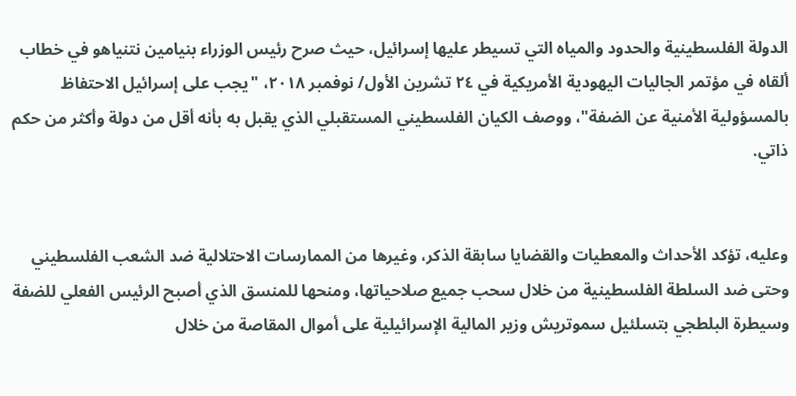الدولة الفلسطينية والحدود والمياه التي تسيطر عليها إسرائيل، حيث صرح رئيس الوزراء بنيامين نتنياهو في خطاب ألقاه في مؤتمر الجاليات اليهودية الأمريكية في ٢٤ تشرين الأول/ نوفمبر ٢٠١٨، "يجب على إسرائيل الاحتفاظ بالمسؤولية الأمنية عن الضفة"، ووصف الكيان الفلسطيني المستقبلي الذي يقبل به بأنه أقل من دولة وأكثر من حكم ذاتي.


وعليه، تؤكد الأحداث والمعطيات والقضايا سابقة الذكر، وغيرها من الممارسات الاحتلالية ضد الشعب الفلسطيني وحتى ضد السلطة الفلسطينية من خلال سحب جميع صلاحياتها، ومنحها للمنسق الذي أصبح الرئيس الفعلي للضفة وسيطرة البلطجي بتسلئيل سموتريش وزير المالية الإسرائيلية على أموال المقاصة من خلال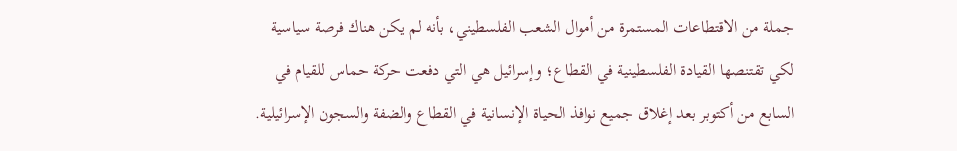جملة من الاقتطاعات المستمرة من أموال الشعب الفلسطيني، بأنه لم يكن هناك فرصة سياسية لكي تقتنصها القيادة الفلسطينية في القطاع؛ وإسرائيل هي التي دفعت حركة حماس للقيام في السابع من أكتوبر بعد إغلاق جميع نوافذ الحياة الإنسانية في القطاع والضفة والسجون الإسرائيلية.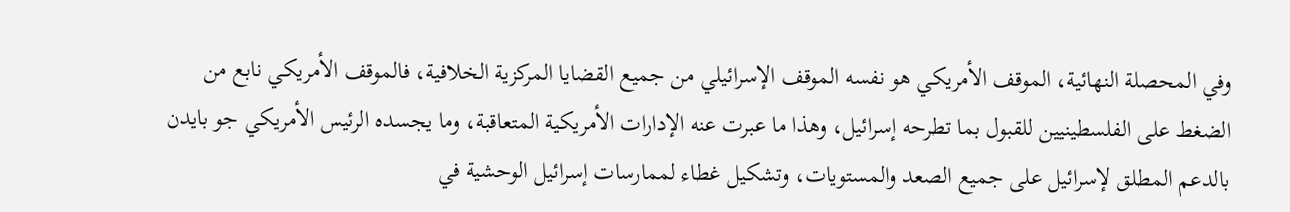وفي المحصلة النهائية، الموقف الأمريكي هو نفسه الموقف الإسرائيلي من جميع القضايا المركزية الخلافية، فالموقف الأمريكي نابع من الضغط على الفلسطينيين للقبول بما تطرحه إسرائيل، وهذا ما عبرت عنه الإدارات الأمريكية المتعاقبة، وما يجسده الرئيس الأمريكي جو بايدن بالدعم المطلق لإسرائيل على جميع الصعد والمستويات، وتشكيل غطاء لممارسات إسرائيل الوحشية في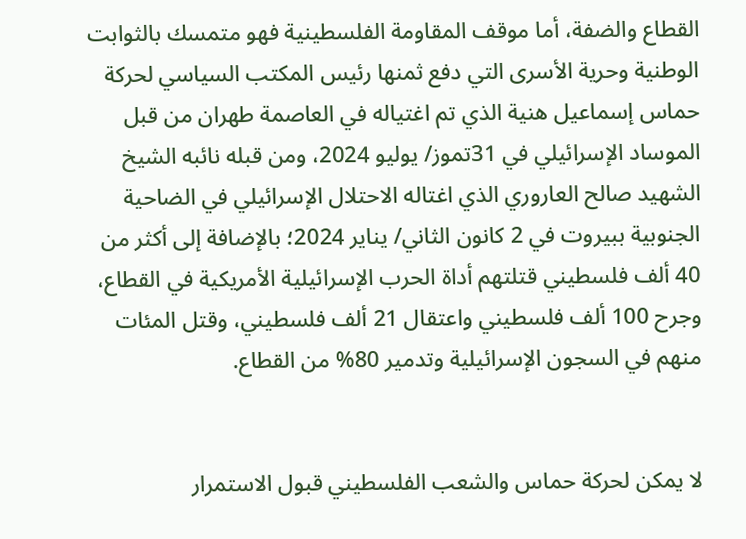القطاع والضفة، أما موقف المقاومة الفلسطينية فهو متمسك بالثوابت الوطنية وحرية الأسرى التي دفع ثمنها رئيس المكتب السياسي لحركة حماس إسماعيل هنية الذي تم اغتياله في العاصمة طهران من قبل الموساد الإسرائيلي في 31تموز/ يوليو 2024، ومن قبله نائبه الشيخ الشهيد صالح العاروري الذي اغتاله الاحتلال الإسرائيلي في الضاحية الجنوبية ببيروت في 2 كانون الثاني/ يناير 2024؛ بالإضافة إلى أكثر من 40 ألف فلسطيني قتلتهم أداة الحرب الإسرائيلية الأمريكية في القطاع، وجرح 100 ألف فلسطيني واعتقال 21 ألف فلسطيني، وقتل المئات منهم في السجون الإسرائيلية وتدمير 80% من القطاع.


لا يمكن لحركة حماس والشعب الفلسطيني قبول الاستمرار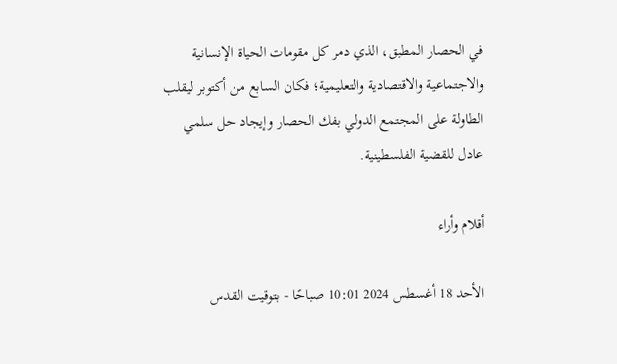في الحصار المطبق، الذي دمر كل مقومات الحياة الإنسانية والاجتماعية والاقتصادية والتعليمية؛ فكان السابع من أكتوبر ليقلب الطاولة على المجتمع الدولي بفك الحصار وإيجاد حل سلمي عادل للقضية الفلسطينية.

أقلام وأراء

الأحد 18 أغسطس 2024 10:01 صباحًا - بتوقيت القدس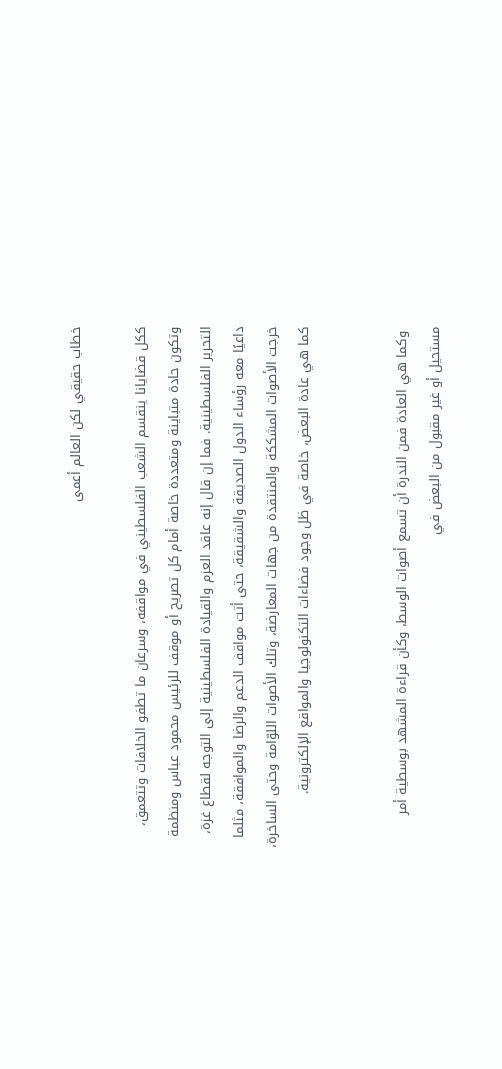خطاب حقيقي لكن العالم أعمى

ككل قضايانا ينقسم الشعب الفلسطيني في مواقفه، وسرعان ما تطفو الخلافات وتتعمق، وتكون حادة متباينة ومتعددة خاصة أمام كل تصريح أو موقف للرئيس محمود عباس ومنظمة التحرير الفلسطينية. فما إن قال إنه عاقد العزم والقيادة الفلسطينية إلى التوجه لقطاع غزة، داعيًا معه رؤساء الدول الصديقة والشقيقة، حتى أتت مواقف الدعم والرضا والموافقة، مثلما خرجت الأصوات المشككة والمنتقدة من جهات المعارضة، وتلك الأصوات اللوّامة وحتى الساخرة، كما هي عادة البعض، خاصة في ظل وجود فضاءات التكنولوجيا والمواقع الإلكترونية.


 وكما هي العادة فمن الندرة أن تسمع أصوات الوسط، وكأن قراءة المشهد بوسطية أمر مستحيل أو غير مقبول من البعض في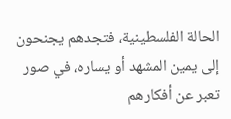الحالة الفلسطينية، فتجدهم يجنحون إلى يمين المشهد أو يساره، في صور تعبر عن أفكارهم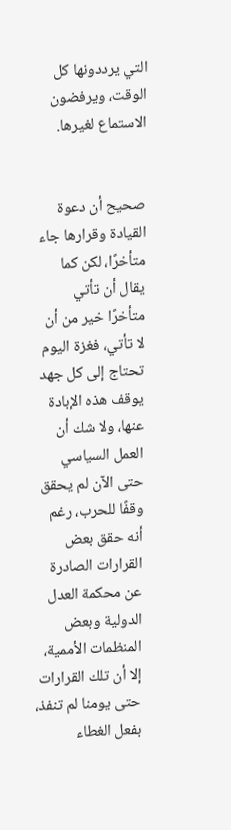التي يرددونها كل الوقت، ويرفضون الاستماع لغيرها.


صحيح أن دعوة القيادة وقرارها جاء متأخرًا، لكن كما يقال أن تأتي متأخرًا خير من أن لا تأتي، فغزة اليوم تحتاج إلى كل جهد يوقف هذه الإبادة عنها، ولا شك أن العمل السياسي حتى الآن لم يحقق وقفًا للحرب، رغم أنه حقق بعض القرارات الصادرة عن محكمة العدل الدولية وبعض المنظمات الأممية، إلا أن تلك القرارات حتى يومنا لم تنفذ، بفعل الغطاء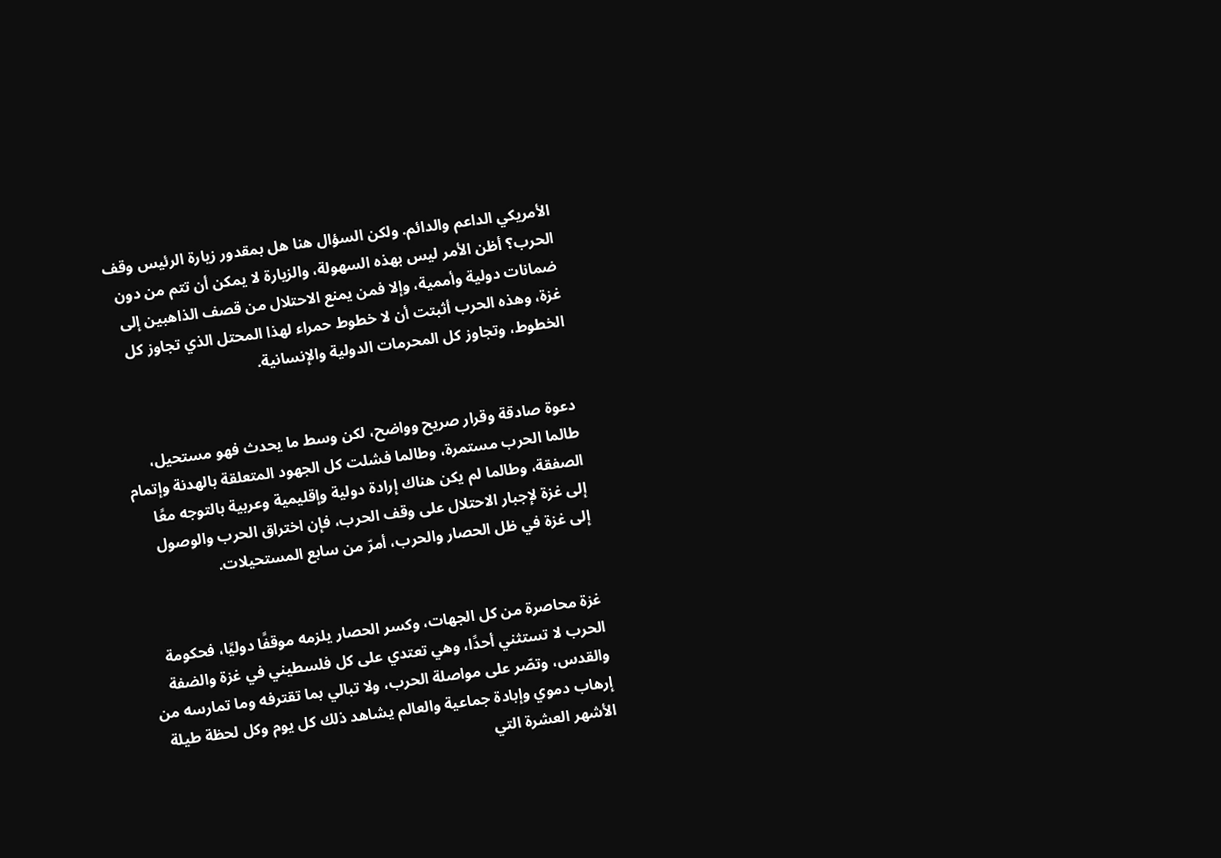الأمريكي الداعم والدائم. ولكن السؤال هنا هل بمقدور زيارة الرئيس وقف الحرب؟ أظن الأمر ليس بهذه السهولة، والزيارة لا يمكن أن تتم من دون ضمانات دولية وأممية، وإلا فمن يمنع الاحتلال من قصف الذاهبين إلى غزة، وهذه الحرب أثبتت أن لا خطوط حمراء لهذا المحتل الذي تجاوز كل الخطوط، وتجاوز كل المحرمات الدولية والإنسانية.


دعوة صادقة وقرار صريح وواضح، لكن وسط ما يحدث فهو مستحيل، طالما الحرب مستمرة، وطالما فشلت كل الجهود المتعلقة بالهدنة وإتمام الصفقة، وطالما لم يكن هناك إرادة دولية وإقليمية وعربية بالتوجه معًا إلى غزة لإجبار الاحتلال على وقف الحرب، فإن اختراق الحرب والوصول إلى غزة في ظل الحصار والحرب، أمرّ من سابع المستحيلات.


غزة محاصرة من كل الجهات، وكسر الحصار يلزمه موقفًا دوليًا، فحكومة الحرب لا تستثني أحدًا، وهي تعتدي على كل فلسطيني في غزة والضفة والقدس، وتصّر على مواصلة الحرب، ولا تبالي بما تقترفه وما تمارسه من إرهاب دموي وإبادة جماعية والعالم يشاهد ذلك كل يوم وكل لحظة طيلة الأشهر العشرة التي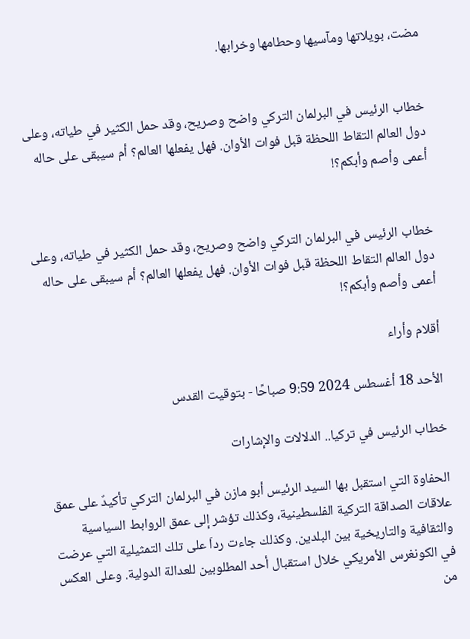مضت، بويلاتها ومآسيها وحطامها وخرابها.


خطاب الرئيس في البرلمان التركي واضح وصريح، وقد حمل الكثير في طياته، وعلى دول العالم التقاط اللحظة قبل فوات الأوان. فهل يفعلها العالم؟ أم سيبقى على حاله أعمى وأصم وأبكم؟!


خطاب الرئيس في البرلمان التركي واضح وصريح، وقد حمل الكثير في طياته، وعلى دول العالم التقاط اللحظة قبل فوات الأوان. فهل يفعلها العالم؟ أم سيبقى على حاله أعمى وأصم وأبكم؟!

أقلام وأراء

الأحد 18 أغسطس 2024 9:59 صباحًا - بتوقيت القدس

خطاب الرئيس في تركيا.. الدلالات والإشارات

الحفاوة التي استقبل بها السيد الرئيس أبو مازن في البرلمان التركي تأكيدٌ على عمق علاقات الصداقة التركية الفلسطينية، وكذلك تؤشر إلى عمق الروابط السياسية والثقافية والتاريخية بين البلدين. وكذلك جاءت رداَ على تلك التمثيلية التي عرضت في الكونغرس الأمريكي خلال استقبال أحد المطلوبين للعدالة الدولية. وعلى العكس من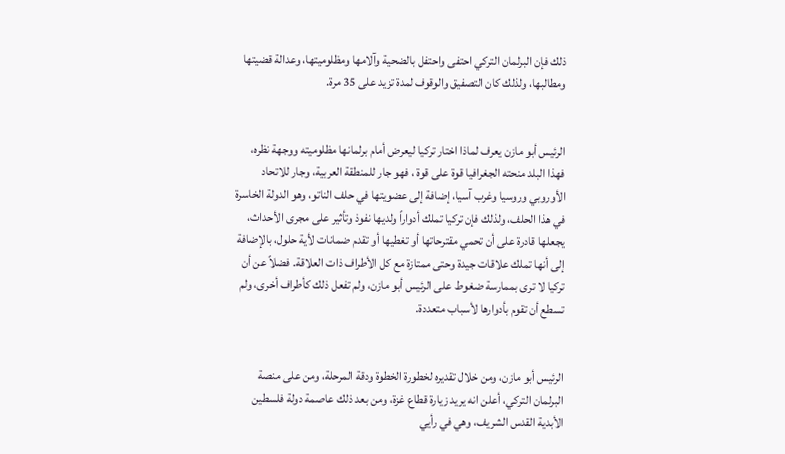ذلك فإن البرلمان التركي احتفى واحتفل بالضحية وآلامها ومظلوميتها، وعدالة قضيتها ومطالبها، ولذلك كان التصفيق والوقوف لمدة تزيد على 35 مرة.


الرئيس أبو مازن يعرف لماذا اختار تركيا ليعرض أمام برلمانها مظلوميته ووجهة نظره، فهذا البلد منحته الجغرافيا قوة على قوة ، فهو جار للمنطقة العربية، وجار للاتحاد الأوروبي وروسيا وغرب آسيا، إضافة إلى عضويتها في حلف الناتو، وهو الدولة الخاسرة في هذا الحلف، ولذلك فإن تركيا تملك أدواراً ولديها نفوذ وتأثير على مجرى الأحداث، يجعلها قادرة على أن تحمي مقترحاتها أو تغطيها أو تقدم ضمانات لأية حلول، بالإضافة إلى أنها تملك علاقات جيدة وحتى ممتازة مع كل الأطراف ذات العلاقة. فضلاً عن أن تركيا لا ترى بممارسة ضغوط على الرئيس أبو مازن، ولم تفعل ذلك كأطراف أخرى، ولم تسطع أن تقوم بأدوارها لأسباب متعددة.


الرئيس أبو مازن، ومن خلال تقديره لخطورة الخطوة ودقة المرحلة، ومن على منصة البرلمان التركي، أعلن انه يريد زيارة قطاع غزة، ومن بعد ذلك عاصمة دولة فلسطين الأبدية القدس الشريف، وهي في رأيي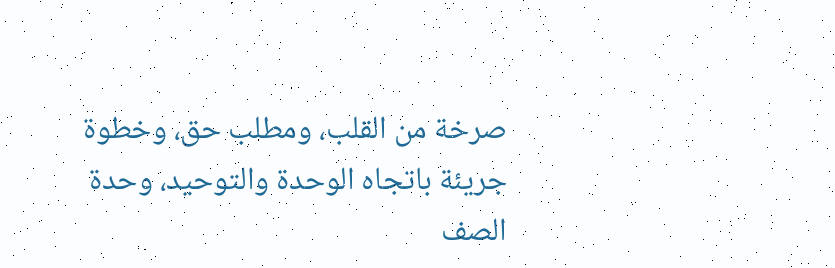صرخة من القلب، ومطلب حق، وخطوة جريئة باتجاه الوحدة والتوحيد، وحدة الصف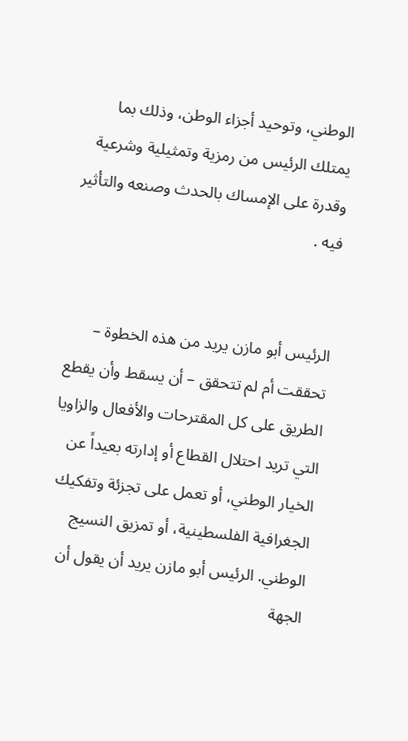الوطني، وتوحيد أجزاء الوطن، وذلك بما يمتلك الرئيس من رمزية وتمثيلية وشرعية وقدرة على الإمساك بالحدث وصنعه والتأثير فيه .


الرئيس أبو مازن يريد من هذه الخطوة – تحققت أم لم تتحقق – أن يسقط وأن يقطع الطريق على كل المقترحات والأفعال والزاويا التي تريد احتلال القطاع أو إدارته بعيداً عن الخيار الوطني، أو تعمل على تجزئة وتفكيك الجغرافية الفلسطينية، أو تمزيق النسيج الوطني. الرئيس أبو مازن يريد أن يقول أن الجهة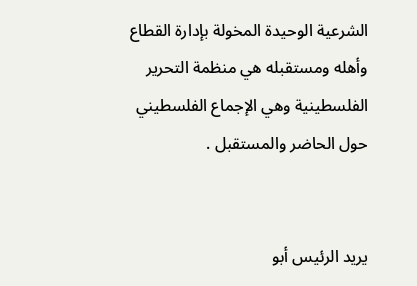الشرعية الوحيدة المخولة بإدارة القطاع وأهله ومستقبله هي منظمة التحرير الفلسطينية وهي الإجماع الفلسطيني حول الحاضر والمستقبل .


يريد الرئيس أبو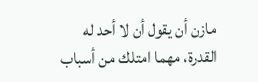مازن أن يقول أن لا أحد له القدرة، مهما امتلك من أسباب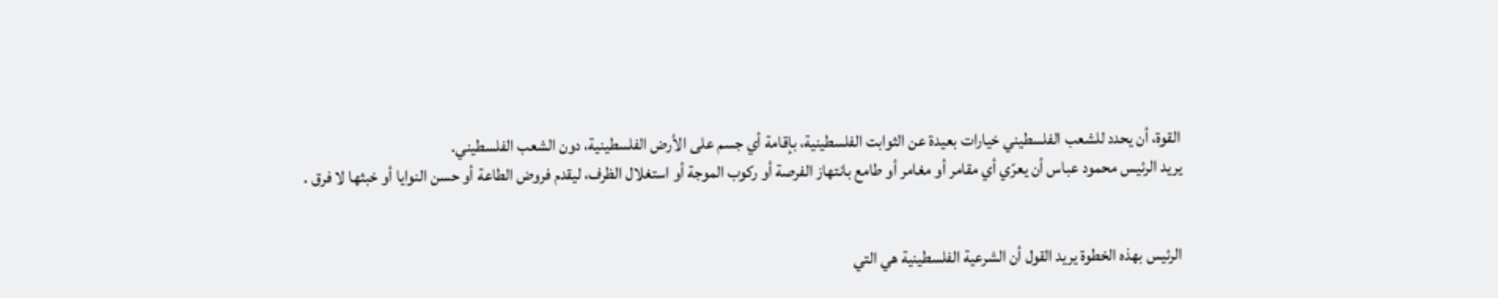القوة، أن يحدد للشعب الفلسطيني خيارات بعيدة عن الثوابت الفلسطينية، بإقامة أي جسم على الأرض الفلسطينية، دون الشعب الفلسطيني.
يريد الرئيس محمود عباس أن يعرّي أي مقامر أو مغامر أو طامع بانتهاز الفرصة أو ركوب الموجة أو استغلال الظرف، ليقدم فروض الطاعة أو حسن النوايا أو خبثها لا فرق .


الرئيس بهذه الخطوة يريد القول أن الشرعية الفلسطينية هي التي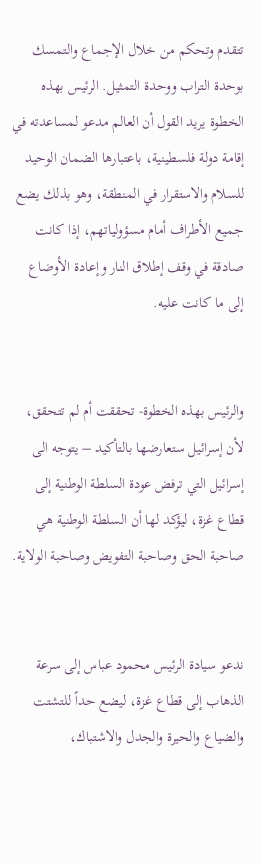تتقدم وتحكم من خلال الإجماع والتمسك بوحدة التراب ووحدة التمثيل. الرئيس بهذه الخطوة يريد القول أن العالم مدعو لمساعدته في إقامة دولة فلسطينية، باعتبارها الضمان الوحيد للسلام والاستقرار في المنطقة، وهو بذلك يضع جميع الأطراف أمام مسؤولياتهم، إذا كانت صادقة في وقف إطلاق النار وإعادة الأوضاع إلى ما كانت عليه.


والرئيس بهذه الخطوة- تحققت أم لم تتحقق، لأن إسرائيل ستعارضها بالتأكيد – يتوجه الى إسرائيل التي ترفض عودة السلطة الوطنية إلى قطاع غزة، ليؤكد لها أن السلطة الوطنية هي صاحبة الحق وصاحبة التفويض وصاحبة الولاية.


ندعو سيادة الرئيس محمود عباس إلى سرعة الذهاب إلى قطاع غزة، ليضع حداً للتشتت والضياع والحيرة والجدل والاشتباك،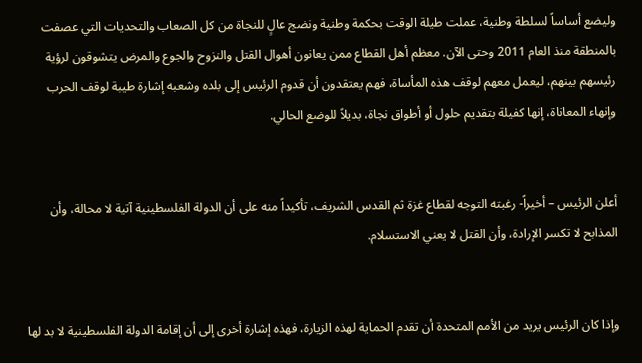وليضع أساساً لسلطة وطنية، عملت طيلة الوقت بحكمة وطنية ونضج عالٍ للنجاة من كل الصعاب والتحديات التي عصفت بالمنطقة منذ العام 2011 وحتى الآن. معظم أهل القطاع ممن يعانون أهوال القتل والنزوح والجوع والمرض يتشوقون لرؤية رئيسهم بينهم، ليعمل معهم لوقف هذه المأساة، فهم يعتقدون أن قدوم الرئيس إلى بلده وشعبه إشارة طيبة لوقف الحرب وإنهاء المعاناة، إنها كفيلة بتقديم حلول أو أطواق نجاة، بديلاً للوضع الحالي.


أعلن الرئيس – أخيراً- رغبته التوجه لقطاع غزة ثم القدس الشريف، تأكيداً منه على أن الدولة الفلسطينية آتية لا محالة، وأن المذابح لا تكسر الإرادة، وأن القتل لا يعني الاستسلام.


وإذا كان الرئيس يريد من الأمم المتحدة أن تقدم الحماية لهذه الزيارة، فهذه إشارة أخرى إلى أن إقامة الدولة الفلسطينية لا بد لها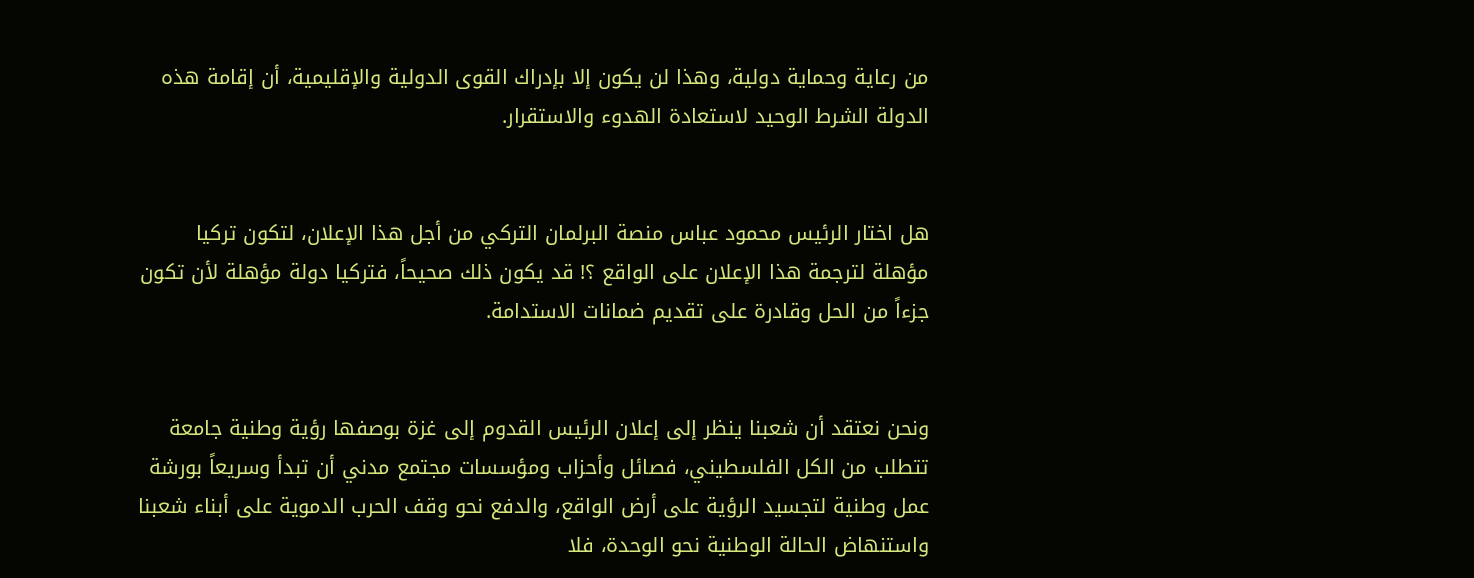من رعاية وحماية دولية، وهذا لن يكون إلا بإدراك القوى الدولية والإقليمية، أن إقامة هذه الدولة الشرط الوحيد لاستعادة الهدوء والاستقرار.


هل اختار الرئيس محمود عباس منصة البرلمان التركي من أجل هذا الإعلان، لتكون تركيا مؤهلة لترجمة هذا الإعلان على الواقع ؟! قد يكون ذلك صحيحاً، فتركيا دولة مؤهلة لأن تكون جزءاً من الحل وقادرة على تقديم ضمانات الاستدامة.


ونحن نعتقد أن شعبنا ينظر إلى إعلان الرئيس القدوم إلى غزة بوصفها رؤية وطنية جامعة تتطلب من الكل الفلسطيني، فصائل وأحزاب ومؤسسات مجتمع مدني أن تبدأ وسريعاً بورشة عمل وطنية لتجسيد الرؤية على أرض الواقع، والدفع نحو وقف الحرب الدموية على أبناء شعبنا واستنهاض الحالة الوطنية نحو الوحدة، فلا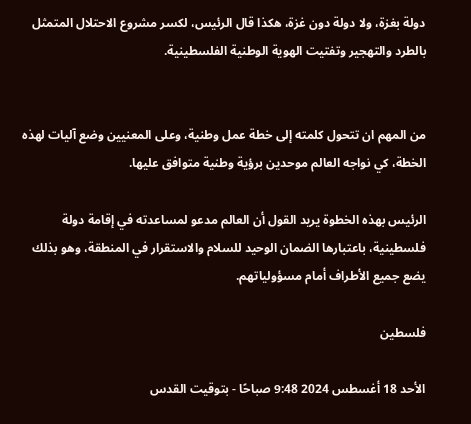دولة بغزة، ولا دولة دون غزة، هكذا قال الرئيس، لكسر مشروع الاحتلال المتمثل بالطرد والتهجير وتفتيت الهوية الوطنية الفلسطينية.


من المهم ان تتحول كلمته إلى خطة عمل وطنية، وعلى المعنيين وضع آليات لهذه الخطة، كي نواجه العالم موحدين برؤية وطنية متوافق عليها.

الرئيس بهذه الخطوة يريد القول أن العالم مدعو لمساعدته في إقامة دولة فلسطينية، باعتبارها الضمان الوحيد للسلام والاستقرار في المنطقة، وهو بذلك يضع جميع الأطراف أمام مسؤولياتهم.

فلسطين

الأحد 18 أغسطس 2024 9:48 صباحًا - بتوقيت القدس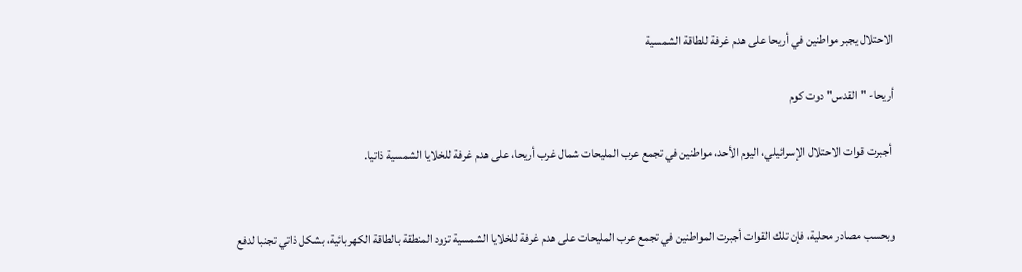الاحتلال يجبر مواطنين في أريحا على هدم غرفة للطاقة الشمسية

أريحا- "القدس" دوت كوم

 أجبرت قوات الاحتلال الإسرائيلي، اليوم الأحد، مواطنين في تجمع عرب المليحات شمال غرب أريحا، على هدم غرفة للخلايا الشمسية ذاتيا.


وبحسب مصادر محلية، فإن تلك القوات أجبرت المواطنين في تجمع عرب المليحات على هدم غرفة للخلايا الشمسية تزود المنطقة بالطاقة الكهربائية، بشكل ذاتي تجنبا لدفع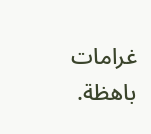غرامات باهظة.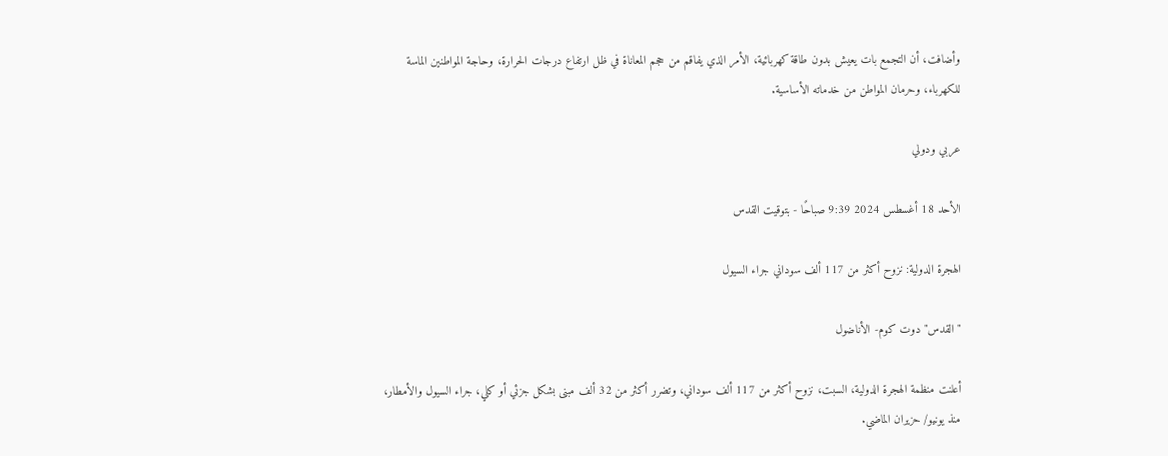وأضافت، أن التجمع بات يعيش بدون طاقة كهربائية، الأمر الذي يفاقم من حجم المعاناة في ظل ارتفاع درجات الحرارة، وحاجة المواطنين الماسة للكهرباء، وحرمان المواطن من خدماته الأساسية.

عربي ودولي

الأحد 18 أغسطس 2024 9:39 صباحًا - بتوقيت القدس

الهجرة الدولية: نزوح أكثر من 117 ألف سوداني جراء السيول

"القدس" دوت كوم- الأناضول

أعلنت منظمة الهجرة الدولية، السبت، نزوح أكثر من 117 ألف سوداني، وتضرر أكثر من 32 ألف مبنى بشكل جزئي أو كلي، جراء السيول والأمطار، منذ يونيو/ حزيران الماضي.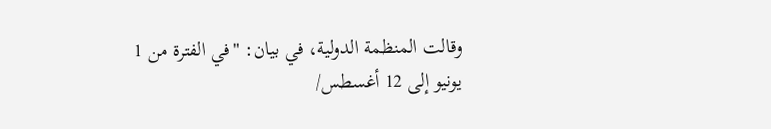وقالت المنظمة الدولية، في بيان: "في الفترة من 1 يونيو إلى 12 أغسطس/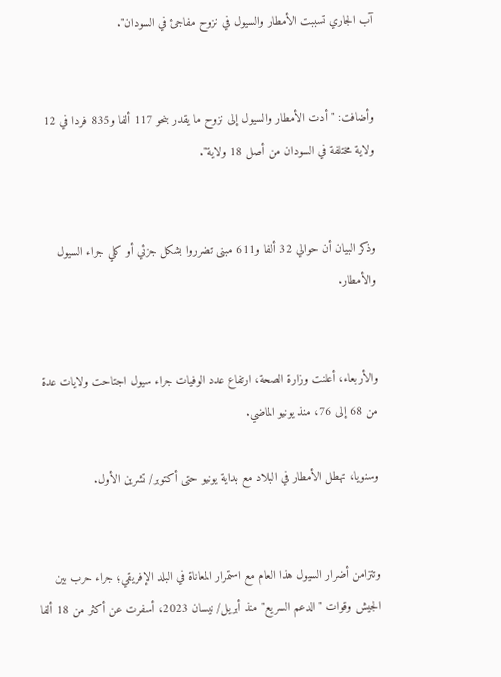آب الجاري تسببت الأمطار والسيول في نزوح مفاجئ في السودان".


وأضافت: "أدت الأمطار والسيول إلى نزوح ما يقدر بنحو 117 ألفا و835 فردا في 12 ولاية مختلفة في السودان من أصل 18 ولاية".


وذكر البيان أن حوالي 32 ألفا و611 مبنى تضرروا بشكل جزئي أو كلي جراء السيول والأمطار.


والأربعاء، أعلنت وزارة الصحة، ارتفاع عدد الوفيات جراء سيول اجتاحت ولايات عدة من 68 إلى 76، منذ يونيو الماضي.

وسنويا، تهطل الأمطار في البلاد مع بداية يونيو حتى أكتوبر/ تشرين الأول.


وتتزامن أضرار السيول هذا العام مع استمرار المعاناة في البلد الإفريقي؛ جراء حرب بين الجيش وقوات "الدعم السريع" منذ أبريل/ نيسان 2023، أسفرت عن أكثر من 18 ألفا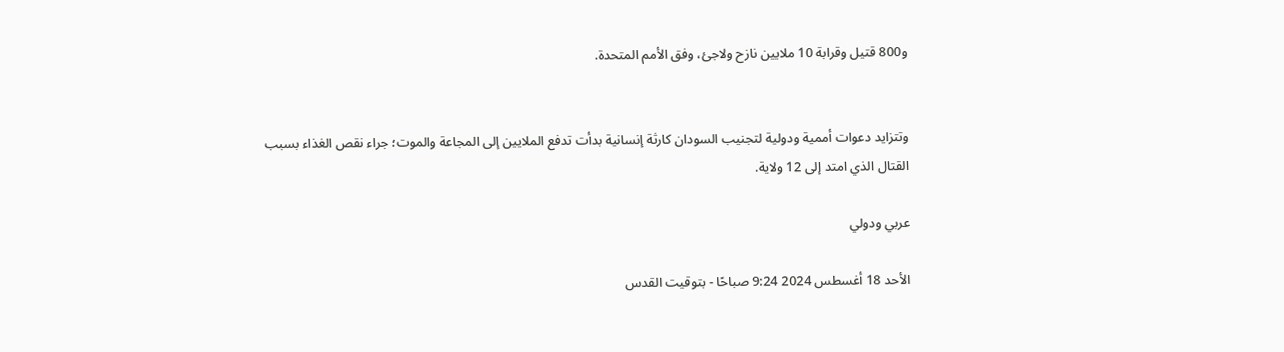و800 قتيل وقرابة 10 ملايين نازح ولاجئ، وفق الأمم المتحدة.


وتتزايد دعوات أممية ودولية لتجنيب السودان كارثة إنسانية بدأت تدفع الملايين إلى المجاعة والموت؛ جراء نقص الغذاء بسبب القتال الذي امتد إلى 12 ولاية.

عربي ودولي

الأحد 18 أغسطس 2024 9:24 صباحًا - بتوقيت القدس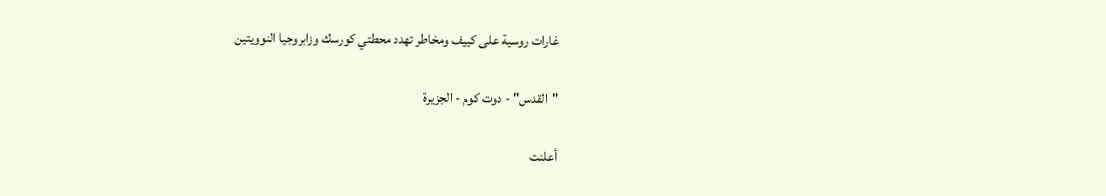غارات روسية على كييف ومخاطر تهدد محطتي كورسك وزابروجيا النوويتين

"القدس" - دوت كوم - الجزيرة

أعلنت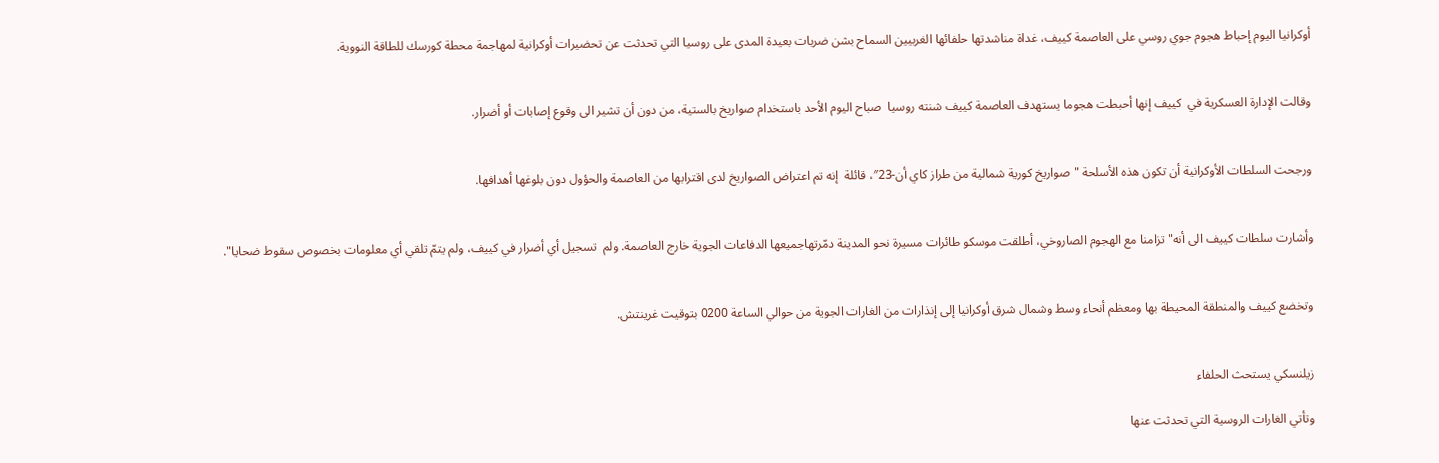أوكرانيا اليوم إحباط هجوم جوي روسي على العاصمة كييف، غداة مناشدتها حلفائها الغربيين السماح بشن ضربات بعيدة المدى على روسيا التي تحدثت عن تحضيرات أوكرانية لمهاجمة محطة كورسك للطاقة النووية.


وقالت الإدارة العسكرية في  كييف إنها أحبطت هجوما يستهدف العاصمة كييف شنته روسيا  صباح اليوم الأحد باستخدام صواريخ بالستية، من دون أن تشير الى وقوع إصابات أو أضرار.


ورجحت السلطات الأوكرانية أن تكون هذه الأسلحة "صواريخ كورية شمالية من طراز كاي أن-23″، قائلة  إنه تم اعتراض الصواريخ لدى اقترابها من العاصمة والحؤول دون بلوغها أهدافها.


وأشارت سلطات كييف الى أنه" تزامنا مع الهجوم الصاروخي، أطلقت موسكو طائرات مسيرة نحو المدينة دمّرتهاجميعها الدفاعات الجوية خارج العاصمة. ولم  تسجيل أي أضرار في كييف، ولم يتمّ تلقي أي معلومات بخصوص سقوط ضحايا".


وتخضع كييف والمنطقة المحيطة بها ومعظم أنحاء وسط وشمال شرق أوكرانيا إلى إنذارات من الغارات الجوية من حوالي الساعة 0200 بتوقيت غرينتش.


زيلنسكي يستحث الحلفاء

وتأتي الغارات الروسية التي تحدثت عنها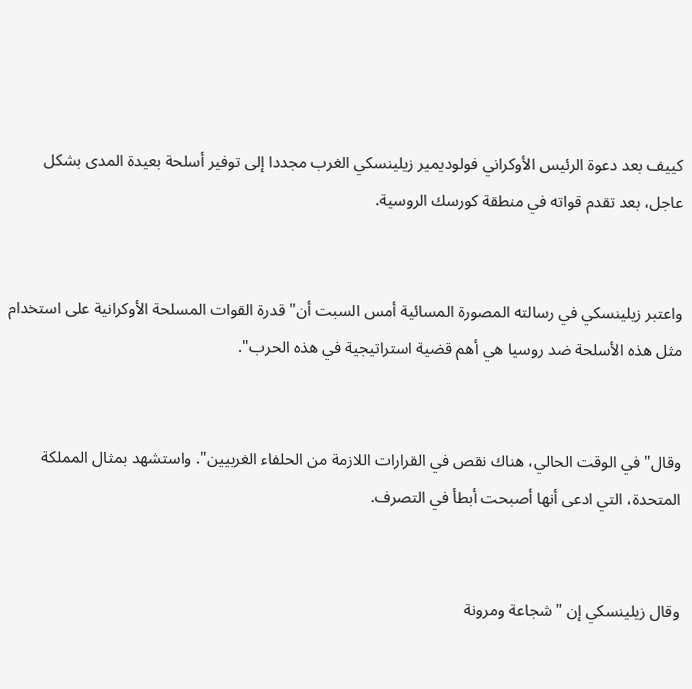كييف بعد دعوة الرئيس الأوكراني فولوديمير زيلينسكي الغرب مجددا إلى توفير أسلحة بعيدة المدى بشكل عاجل، بعد تقدم قواته في منطقة كورسك الروسية.


واعتبر زيلينسكي في رسالته المصورة المسائية أمس السبت أن" قدرة القوات المسلحة الأوكرانية على استخدام مثل هذه الأسلحة ضد روسيا هي أهم قضية استراتيجية في هذه الحرب".


وقال" في الوقت الحالي، هناك نقص في القرارات اللازمة من الحلفاء الغربيين". واستشهد بمثال المملكة المتحدة، التي ادعى أنها أصبحت أبطأ في التصرف.


وقال زيلينسكي إن "شجاعة ومرونة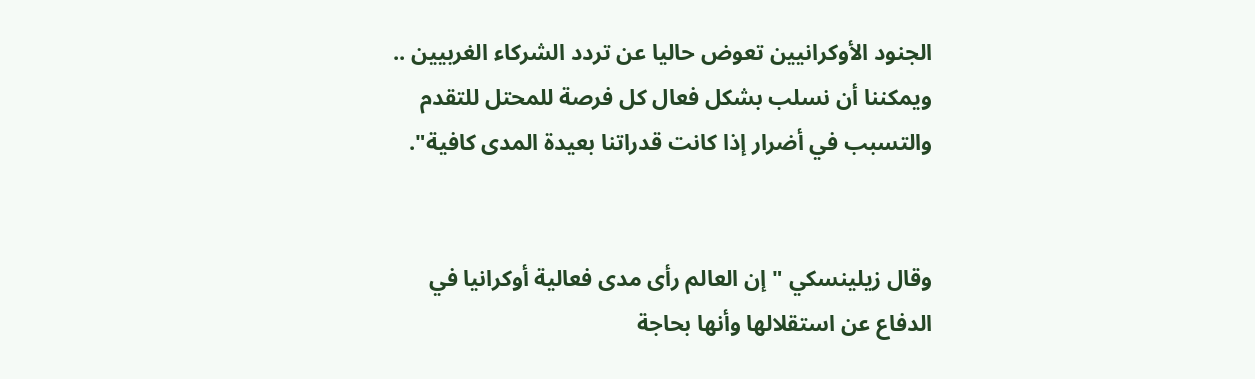الجنود الأوكرانيين تعوض حاليا عن تردد الشركاء الغربيين .. ويمكننا أن نسلب بشكل فعال كل فرصة للمحتل للتقدم والتسبب في أضرار إذا كانت قدراتنا بعيدة المدى كافية".


وقال زيلينسكي " إن العالم رأى مدى فعالية أوكرانيا في الدفاع عن استقلالها وأنها بحاجة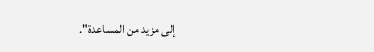إلى مزيد من المساعدة".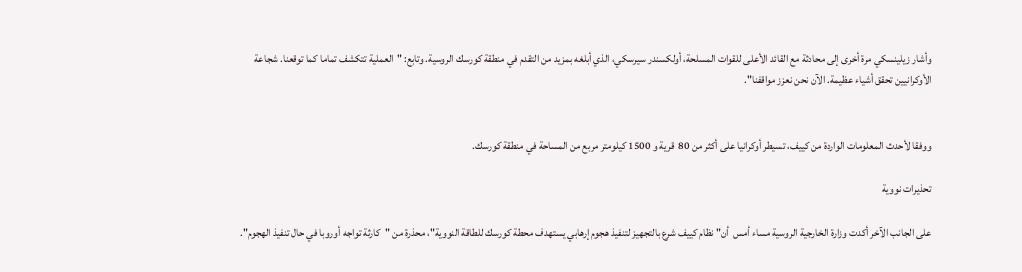وأشار زيلينسكي مرة أخرى إلى محادثة مع القائد الأعلى للقوات المسلحة، أولكسندر سيرسكي، الذي أبلغه بمزيد من التقدم في منطقة كورسك الروسية. وتابع: "العملية تتكشف تماما كما توقعنا. شجاعة الأوكرانيين تحقق أشياء عظيمة. الآن نحن نعزز مواقفنا".


ووفقا لأحدث المعلومات الواردة من كييف، تسيطر أوكرانيا على أكثر من 80  قرية و 1500 كيلومتر مربع من المساحة في منطقة كورسك.

تحذيرات نووية

على الجانب الآخر أكدت وزارة الخارجية الروسية مساء أمس  أن" نظام كييف شرع بالتجهيز لتنفيذ هجوم إرهابي يستهدف محطة كورسك للطاقة النووية"، محذرة من "كارثة تواجه أوروبا في حال تنفيذ الهجوم".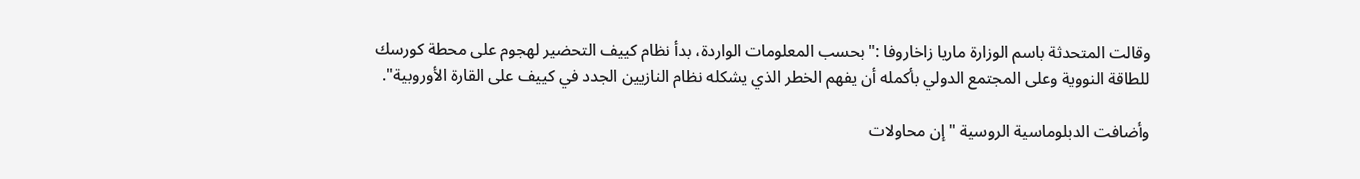وقالت المتحدثة باسم الوزارة ماريا زاخاروفا :"بحسب المعلومات الواردة، بدأ نظام كييف التحضير لهجوم على محطة كورسك للطاقة النووية وعلى المجتمع الدولي بأكمله أن يفهم الخطر الذي يشكله نظام النازيين الجدد في كييف على القارة الأوروبية".

وأضافت الدبلوماسية الروسية "إن محاولات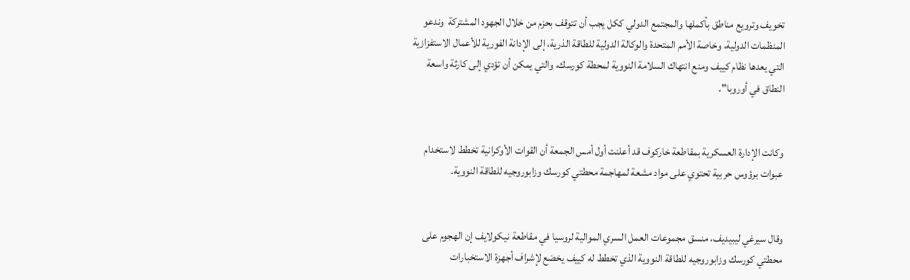تخويف وترويع مناطق بأكملها والمجتمع الدولي ككل يجب أن تتوقف بحزم من خلال الجهود المشتركة  وندعو المنظمات الدولية، وخاصة الأمم المتحدة والوكالة الدولية للطاقة الذرية، إلى الإدانة الفورية للأعمال الاستفزازية التي يعدها نظام كييف ومنع انتهاك السلامة النووية لمحطة كورسك، والتي يمكن أن تؤدي إلى كارثة واسعة النطاق في أوروبا".


وكانت الإدارة العسكرية بمقاطعة خاركوف قد أعلنت أول أمس الجمعة أن القوات الأوكرانية تخطط لاستخدام عبوات برؤوس حربية تحتوي على مواد مشعة لمهاجمة محطتي كورسك وزابوروجيه للطاقة النووية.


وقال سيرغي ليبيديف، منسق مجموعات العمل السري الموالية لروسيا في مقاطعة نيكولايف إن الهجوم على محطتي كورسك وزابوروجيه للطاقة النووية الذي تخطط له كييف يخضع لإشراف أجهزة الاستخبارات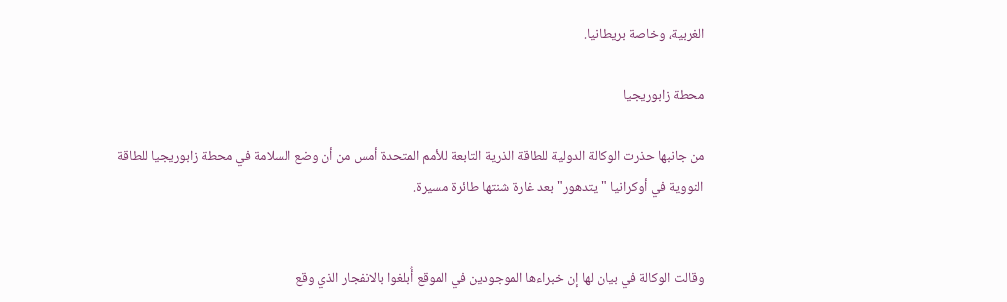الغربية، وخاصة بريطانيا.

محطة زابوريجيا

من جانبها حذرت الوكالة الدولية للطاقة الذرية التابعة للأمم المتحدة أمس من أن وضع السلامة في محطة زابوريجيا للطاقة النووية في أوكرانيا "يتدهور" بعد غارة شنتها طائرة مسيرة.


وقالت الوكالة في بيان لها إن خبراءها الموجودين في الموقع أُبلغوا بالانفجار الذي وقع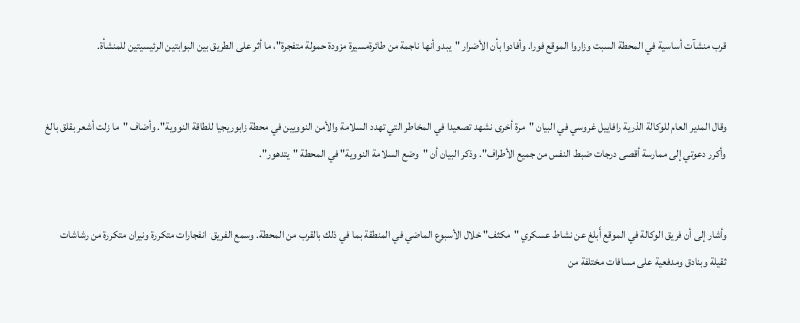قرب منشآت أساسية في المحطة السبت وزاروا الموقع فورا. وأفادوا بأن الأضرار "يبدو أنها ناجمة من طائرةمسيرة مزودة حمولة متفجرة"، ما أثر على الطريق بين البوابتين الرئيسيتين للمنشأة.


وقال المدير العام للوكالة الذرية رافاييل غروسي في البيان "مرة أخرى نشهد تصعيدا في المخاطر التي تهدد السلامة والأمن النوويين في محطة زابوريجيا للطاقة النووية". وأضاف "ما زلت أشعر بقلق بالغ وأكرر دعوتي إلى ممارسة أقصى درجات ضبط النفس من جميع الأطراف". وذكر البيان أن "وضع السلامة النووية" في المحطة "يتدهور".


وأشار إلى أن فريق الوكالة في الموقع أَبلغ عن نشاط عسكري "مكثف" خلال الأسبوع الماضي في المنطقة بما في ذلك بالقرب من المحطة. وسمع الفريق  انفجارات متكررة ونيران متكررة من رشاشات ثقيلة وبنادق ومدفعية على مسافات مختلفة من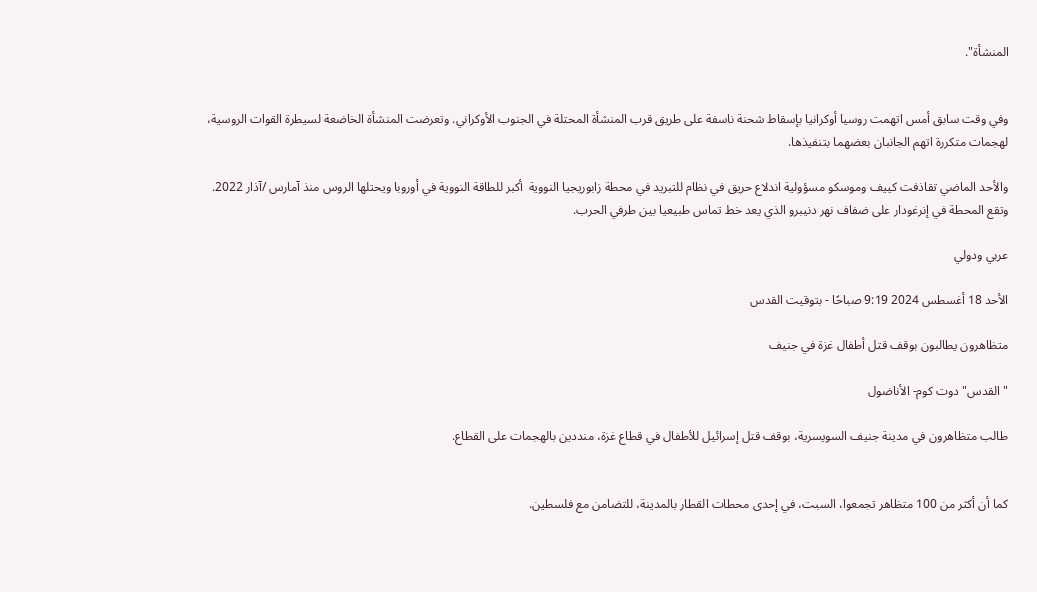المنشأة".


وفي وقت سابق أمس اتهمت روسيا أوكرانيا بإسقاط شحنة ناسفة على طريق قرب المنشأة المحتلة في الجنوب الأوكراني. وتعرضت المنشأة الخاضعة لسيطرة القوات الروسية، لهجمات متكررة اتهم الجانبان بعضهما بتنفيذها.

والأحد الماضي تقاذفت كييف وموسكو مسؤولية اندلاع حريق في نظام للتبريد في محطة زابوريجيا النووية  أكبر للطاقة النووية في أوروبا ويحتلها الروس منذ آمارس /آذار 2022. وتقع المحطة في إنرغودار على ضفاف نهر دنيبرو الذي يعد خط تماس طبيعيا بين طرفي الحرب.

عربي ودولي

الأحد 18 أغسطس 2024 9:19 صباحًا - بتوقيت القدس

متظاهرون يطالبون بوقف قتل أطفال غزة في جنيف

"القدس" دوت كوم- الأناضول

طالب متظاهرون في مدينة جنيف السويسرية، بوقف قتل إسرائيل للأطفال في قطاع غزة، منددين بالهجمات على القطاع.


كما أن أكثر من 100 متظاهر تجمعوا، السبت، في إحدى محطات القطار بالمدينة، للتضامن مع فلسطين.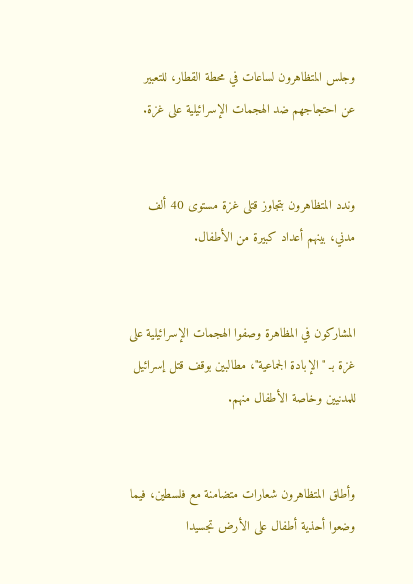وجلس المتظاهرون لساعات في محطة القطار، للتعبير عن احتجاجهم ضد الهجمات الإسرائيلية على غزة.


وندد المتظاهرون بتجاوز قتلى غزة مستوى 40 ألف مدني، بينهم أعداد كبيرة من الأطفال.


المشاركون في المظاهرة وصفوا الهجمات الإسرائيلية على غزة بـ "الإبادة الجماعية"، مطالبين بوقف قتل إسرائيل للمدنيين وخاصة الأطفال منهم.


وأطلق المتظاهرون شعارات متضامنة مع فلسطين، فيما وضعوا أحذية أطفال على الأرض تجسيدا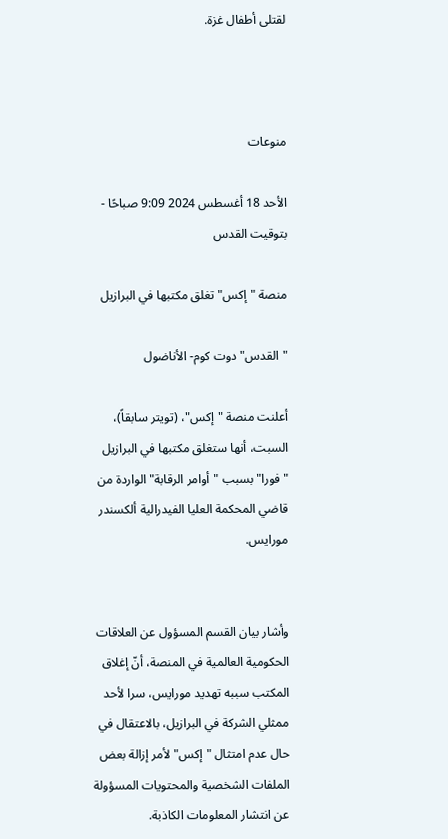لقتلى أطفال غزة.



منوعات

الأحد 18 أغسطس 2024 9:09 صباحًا - بتوقيت القدس

منصة "إكس" تغلق مكتبها في البرازيل

"القدس" دوت كوم- الأناضول

أعلنت منصة "إكس"، (تويتر سابقاً)، السبت، أنها ستغلق مكتبها في البرازيل "فورا" بسبب "أوامر الرقابة" الواردة من قاضي المحكمة العليا الفيدرالية ألكسندر مورايس.


وأشار بيان القسم المسؤول عن العلاقات الحكومية العالمية في المنصة، أنّ إغلاق المكتب سببه تهديد مورايس، سرا لأحد ممثلي الشركة في البرازيل، بالاعتقال في حال عدم امتثال "إكس" لأمر إزالة بعض الملفات الشخصية والمحتويات المسؤولة عن انتشار المعلومات الكاذبة.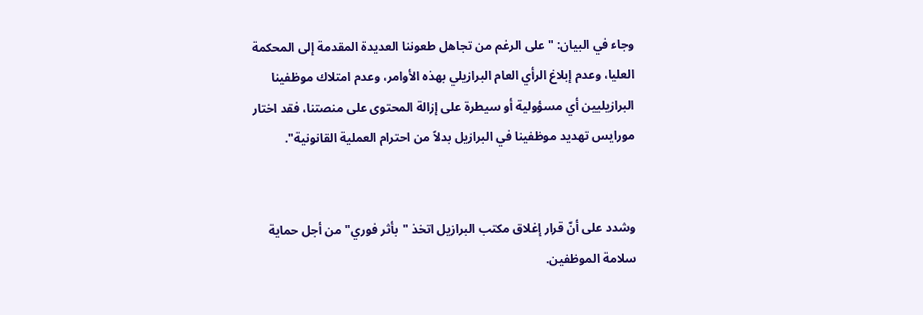وجاء في البيان: "على الرغم من تجاهل طعوننا العديدة المقدمة إلى المحكمة العليا، وعدم إبلاغ الرأي العام البرازيلي بهذه الأوامر، وعدم امتلاك موظفينا البرازيليين أي مسؤولية أو سيطرة على إزالة المحتوى على منصتنا، فقد اختار مورايس تهديد موظفينا في البرازيل بدلاً من احترام العملية القانونية".


وشدد على أنّ قرار إغلاق مكتب البرازيل اتخذ "بأثر فوري" من أجل حماية سلامة الموظفين.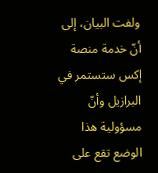ولفت البيان، إلى أنّ خدمة منصة إكس ستستمر في البرازيل وأنّ مسؤولية هذا الوضع تقع على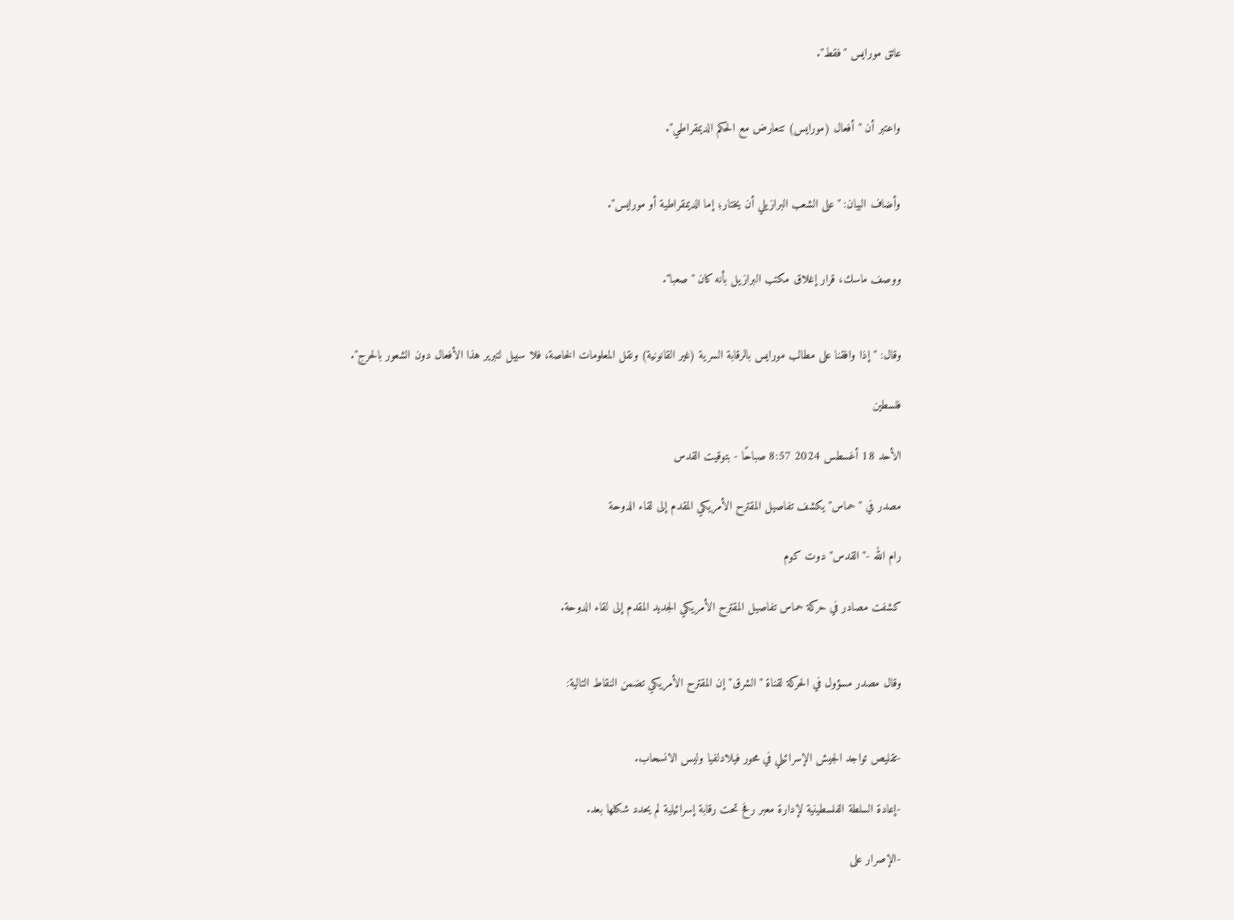عاتق مورايس "فقط".


واعتبر أن "أفعال (مورايس) تتعارض مع الحكم الديمقراطي".


وأضاف البيان: "على الشعب البرازيلي أن يختار؛ إما الديمقراطية أو مورايس".


ووصف ماسك، قرار إغلاق مكتب البرازيل بأنه كان "صعبا".


وقال: "إذا وافقنا على مطالب مورايس بالرقابة السرية (غير القانونية) ونقل المعلومات الخاصة، فلا سبيل لتبرير هذا الأفعال دون الشعور بالحرج".

فلسطين

الأحد 18 أغسطس 2024 8:57 صباحًا - بتوقيت القدس

مصدر في "حماس" يكشف تفاصيل المقترح الأمريكي المقدم إلى لقاء الدوحة

رام الله -"القدس" دوت كوم

كشفت مصادر في حركة حماس تفاصيل المقترح الأمريكي الجديد المقدم إلى لقاء الدوحة.


وقال مصدر مسؤول في الحركة لقناة "الشرق" إن المقترح الأمريكي تضمن النقاط التالية:


-تقليص تواجد الجيش الإسرائيلي في محور فيلادلفيا وليس الانسحاب.

-إعادة السلطة الفلسطينية لإدارة معبر رفح تحت رقابة إسرائيلية لم يحدد شكلها بعد.

-الإصرار على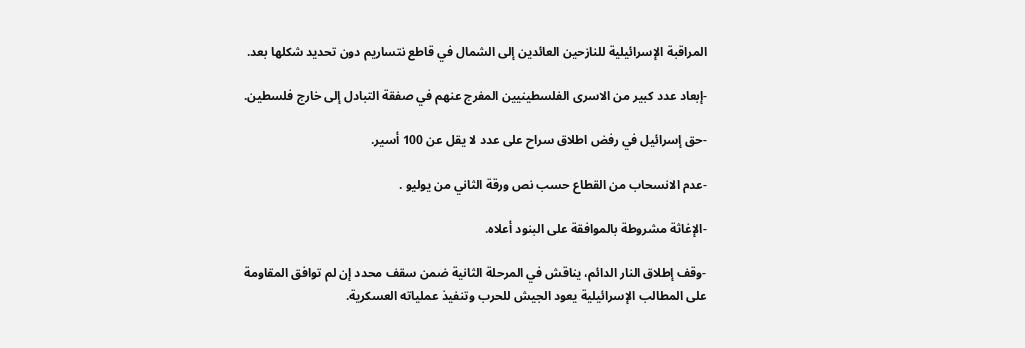المراقبة الإسرائيلية للنازحين العائدين إلى الشمال في قاطع نتساريم دون تحديد شكلها بعد.

-إبعاد عدد كبير من الاسرى الفلسطينيين المفرج عنهم في صفقة التبادل إلى خارج فلسطين.

-حق إسرائيل في رفض اطلاق سراح على عدد لا يقل عن 100 أسير.

-عدم الانسحاب من القطاع حسب نص ورقة الثاني من يوليو .

-الإغاثة مشروطة بالموافقة على البنود أعلاه.

-وقف إطلاق النار الدائم، يناقش في المرحلة الثانية ضمن سقف محدد إن لم توافق المقاومة على المطالب الإسرائيلية يعود الجيش للحرب وتنفيذ عملياته العسكرية.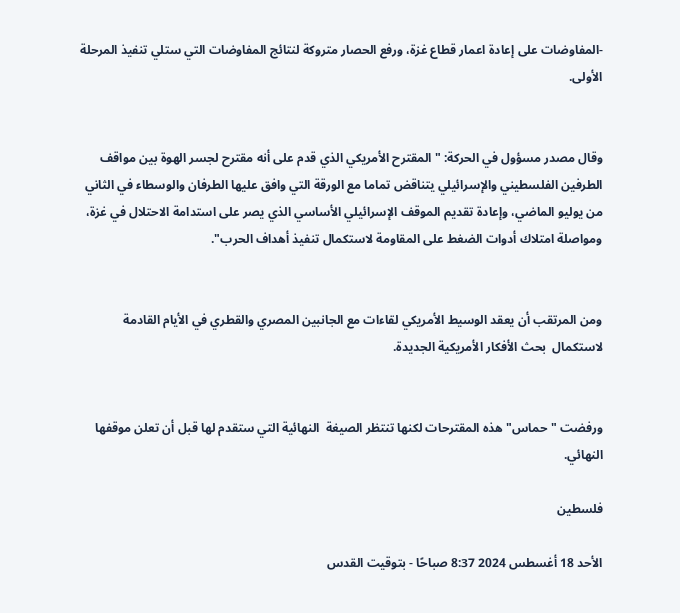-المفاوضات على إعادة اعمار قطاع غزة، ورفع الحصار متروكة لنتائج المفاوضات التي ستلي تنفيذ المرحلة الأولى.


وقال مصدر مسؤول في الحركة: "المقترح الأمريكي الذي قدم على أنه مقترح لجسر الهوة بين مواقف الطرفين الفلسطيني والإسرائيلي يتناقض تماما مع الورقة التي وافق عليها الطرفان والوسطاء في الثاني من يوليو الماضي، وإعادة تقديم الموقف الإسرائيلي الأساسي الذي يصر على استدامة الاحتلال في غزة، ومواصلة امتلاك أدوات الضغط على المقاومة لاستكمال تنفيذ أهداف الحرب".


ومن المرتقب أن يعقد الوسيط الأمريكي لقاءات مع الجانبين المصري والقطري في الأيام القادمة لاستكمال  بحث الأفكار الأمريكية الجديدة.


ورفضت "حماس" هذه المقترحات لكنها تنتظر الصيغة  النهائية التي ستقدم لها قبل أن تعلن موقفها النهائي.

فلسطين

الأحد 18 أغسطس 2024 8:37 صباحًا - بتوقيت القدس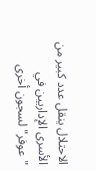الاحتلال ينقل عدد كبير من الأسرى الإداريين في "عوفر" لسجون أخرى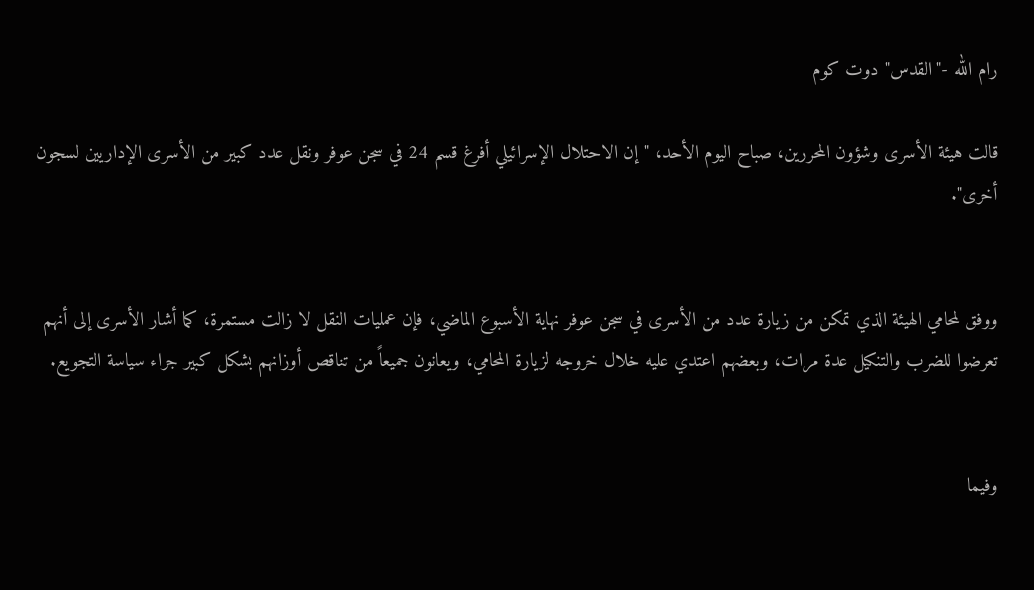رام الله -"القدس" دوت كوم

قالت هيئة الأسرى وشؤون المحررين، صباح اليوم الأحد، "إن الاحتلال الإسرائيلي أفرغ قسم 24 في سجن عوفر ونقل عدد كبير من الأسرى الإداريين لسجون أخرى".


ووفق لمحامي الهيئة الذي تمكن من زيارة عدد من الأسرى في سجن عوفر نهاية الأسبوع الماضي، فإن عمليات النقل لا زالت مستمرة، كما أشار الأسرى إلى أنهم تعرضوا للضرب والتنكيل عدة مرات، وبعضهم اعتدي عليه خلال خروجه لزيارة المحامي، ويعانون جميعاً من تناقص أوزانهم بشكل كبير جراء سياسة التجويع.


وفيما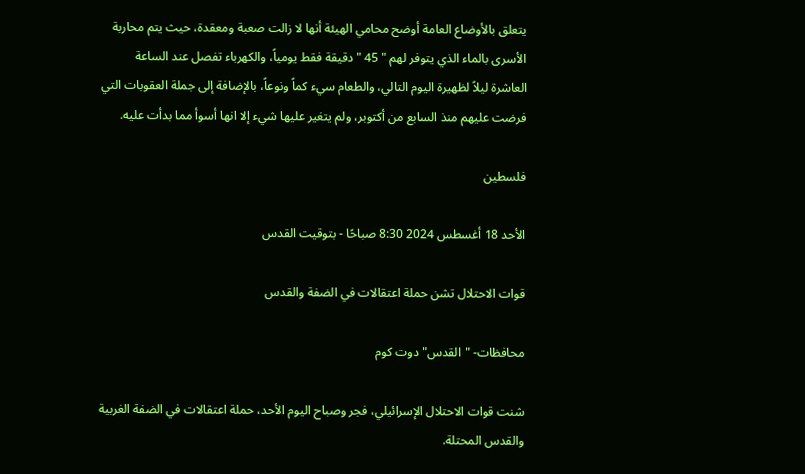يتعلق بالأوضاع العامة أوضح محامي الهيئة أنها لا زالت صعبة ومعقدة، حيث يتم محاربة الأسرى بالماء الذي يتوفر لهم " 45 " دقيقة فقط يومياً، والكهرباء تفصل عند الساعة العاشرة ليلاً لظهيرة اليوم التالي، والطعام سيء كماً ونوعاً، بالإضافة إلى جملة العقوبات التي فرضت عليهم منذ السابع من أكتوبر، ولم يتغير عليها شيء إلا انها أسوأ مما بدأت عليه.

فلسطين

الأحد 18 أغسطس 2024 8:30 صباحًا - بتوقيت القدس

قوات الاحتلال تشن حملة اعتقالات في الضفة والقدس

محافظات- "القدس" دوت كوم

شنت قوات الاحتلال الإسرائيلي، فجر وصباح اليوم الأحد، حملة اعتقالات في الضفة الغربية والقدس المحتلة.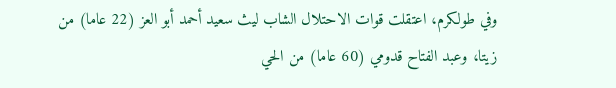وفي طولكرم، اعتقلت قوات الاحتلال الشاب ليث سعيد أحمد أبو العز (22 عاما) من زيتا، وعبد الفتاح قدومي (60 عاما) من الحي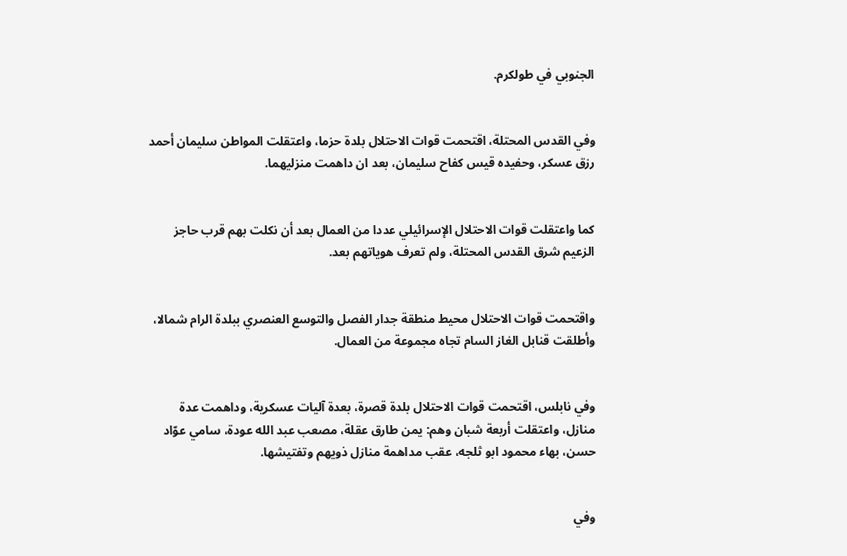الجنوبي في طولكرم.


وفي القدس المحتلة، اقتحمت قوات الاحتلال بلدة حزما، واعتقلت المواطن سليمان أحمد رزق عسكر، وحفيده قيس كفاح سليمان، بعد ان داهمت منزليهما.


كما واعتقلت قوات الاحتلال الإسرائيلي عددا من العمال بعد أن نكلت بهم قرب حاجز الزعيم شرق القدس المحتلة، ولم تعرف هوياتهم بعد.


واقتحمت قوات الاحتلال محيط منطقة جدار الفصل والتوسع العنصري ببلدة الرام شمالا، وأطلقت قنابل الغاز السام تجاه مجموعة من العمال.


وفي نابلس، اقتحمت قوات الاحتلال بلدة قصرة، بعدة آليات عسكرية، وداهمت عدة منازل، واعتقلت أربعة شبان وهم: يمن طارق عقلة، مصعب عبد الله عودة، سامي عوّاد حسن، بهاء محمود ابو ثلجه، عقب مداهمة منازل ذويهم وتفتيشها.


وفي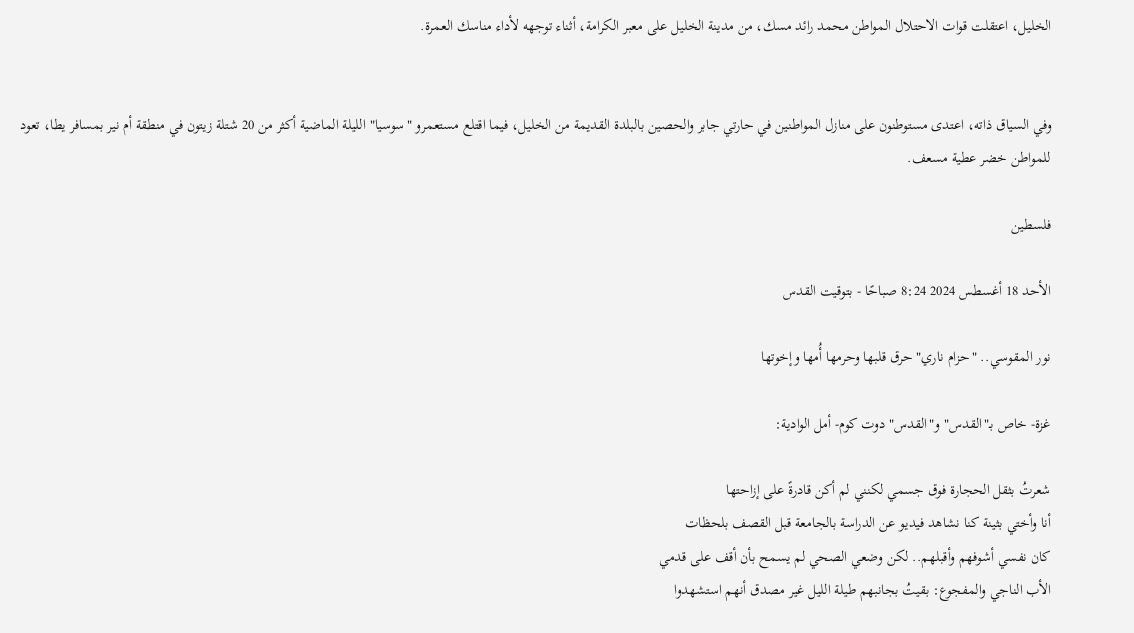الخليل، اعتقلت قوات الاحتلال المواطن محمد رائد مسك، من مدينة الخليل على معبر الكرامة، أثناء توجهه لأداء مناسك العمرة.


وفي السياق ذاته، اعتدى مستوطنون على منازل المواطنين في حارتي جابر والحصين بالبلدة القديمة من الخليل، فيما اقتلع مستعمرو "سوسيا" الليلة الماضية أكثر من 20 شتلة زيتون في منطقة أم نير بمسافر يطا، تعود للمواطن خضر عطية مسعف.

فلسطين

الأحد 18 أغسطس 2024 8:24 صباحًا - بتوقيت القدس

نور المقوسي.. "حزام ناري" حرق قلبها وحرمها أُمها وإخوتها

غزة- خاص بـ"القدس" و"القدس" دوت كوم- أمل الوادية:

شعرتُ بثقل الحجارة فوق جسمي لكنني لم أكن قادرةً على إزاحتها
أنا وأختي بثينة كنا نشاهد فيديو عن الدراسة بالجامعة قبل القصف بلحظات
كان نفسي أشوفهم وأقبلهم.. لكن وضعي الصحي لم يسمح بأن أقف على قدمي
الأب الناجي والمفجوع: بقيتُ بجانبهم طيلة الليل غير مصدق أنهم استشهدوا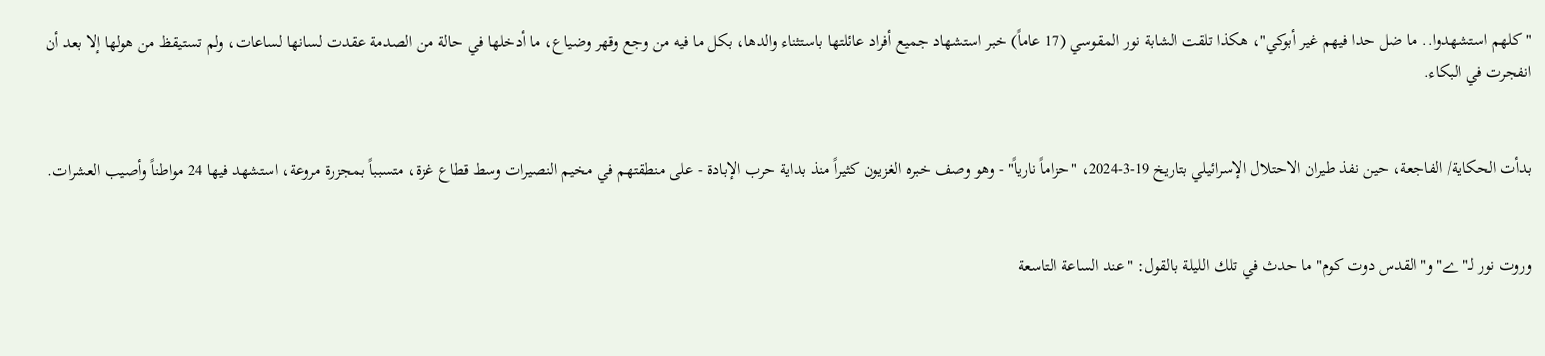"كلهم استشهدوا.. ما ضل حدا فيهم غير أبوكي"، هكذا تلقت الشابة نور المقوسي (17 عاماً) خبر استشهاد جميع أفراد عائلتها باستثناء والدها، بكل ما فيه من وجع وقهر وضياع، ما أدخلها في حالة من الصدمة عقدت لسانها لساعات، ولم تستيقظ من هولها إلا بعد أن انفجرت في البكاء.


بدأت الحكاية/ الفاجعة، حين نفذ طيران الاحتلال الإسرائيلي بتاريخ 19-3-2024، "حزاماً نارياً" - وهو وصف خبره الغزيون كثيراً منذ بداية حرب الإبادة - على منطقتهم في مخيم النصيرات وسط قطاع غزة، متسبباً بمجزرة مروعة، استشهد فيها 24 مواطناً وأصيب العشرات.


وروت نور لـ"ے" و"القدس دوت كوم" ما حدث في تلك الليلة بالقول: "عند الساعة التاسعة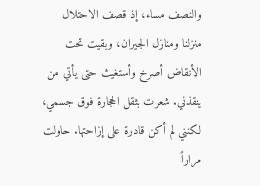والنصف مساء، إذ قصف الاحتلال منزلنا ومنازل الجيران، وبقيت تحت الأنقاض أصرخ وأستغيث حتى يأتي من ينقذني. شعرت بثقل الحجارة فوق جسمي، لكنني لم أكن قادرة على إزاحتها. حاولت مراراً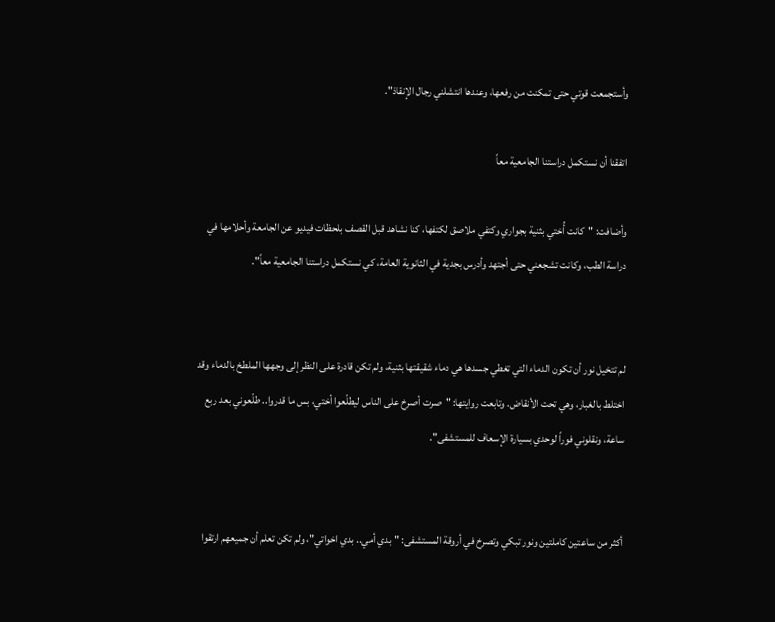وأستجمعت قوتي حتى تمكنت من رفعها، وعندها انتشلني رجال الإنقاذ".

اتفقنا أن نستكمل دراستنا الجامعية معاً

وأضافت: "كانت أُختي بثنية بجواري وكتفي ملاصق لكتفها، كنا نشاهد قبل القصف بلحظات فيديو عن الجامعة وأحلامها في دراسة الطب، وكانت تشجعني حتى أجتهد وأدرس بجدية في الثانوية العامة، كي نستكمل دراستنا الجامعية معاً".


لم تتخيل نور أن تكون الدماء التي تغطي جسدها هي دماء شقيقتها بثنية، ولم تكن قادرة على النظر إلى وجهها الملطخ بالدماء وقد اختلط بالغبار، وهي تحت الأنقاض. وتابعت روايتها: "صرت أصرخ على الناس ليطلّعوا أختي، بس ما قدروا.. طلّعوني بعد ربع ساعة، ونقلوني فوراً لوحدي بسيارة الإسعاف للمستشفى".


أكثر من ساعتين كاملتين ونور تبكي وتصرخ في أروقة المستشفى: "بدي أمي.. بدي اخواتي"، ولم تكن تعلم أن جميعهم ارتقوا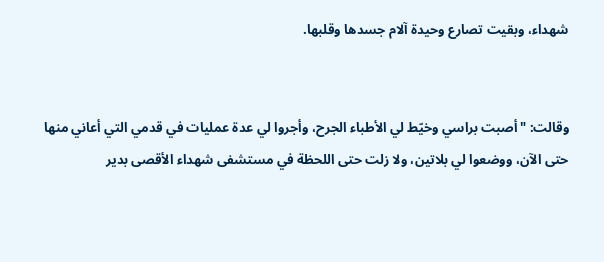شهداء، وبقيت تصارع وحيدة آلام جسدها وقلبها.


وقالت: "أصبت براسي وخيّط لي الأطباء الجرح، وأجروا لي عدة عمليات في قدمي التي أعاني منها حتى الآن، ووضعوا لي بلاتين، ولا زلت حتى اللحظة في مستشفى شهداء الأقصى بدير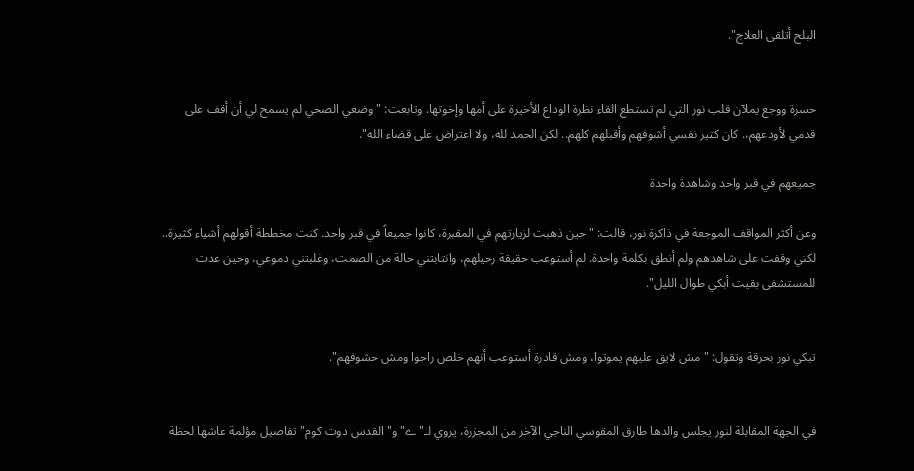البلح أتلقى العلاج".


حسرة ووجع يملآن قلب نور التي لم تستطع القاء نظرة الوداع الأخيرة على أمها وإخوتها. وتابعت: "وضعي الصحي لم يسمح لي أن أقف على قدمي لأودعهم،. كان كتير نفسي أشوفهم وأقبلهم كلهم.. لكن الحمد لله، ولا اعتراض على قضاء الله".

جميعهم في قبر واحد وشاهدة واحدة

وعن أكثر المواقف الموجعة في ذاكرة نور، قالت: "حين ذهبت لزيارتهم في المقبرة، كانوا جميعاً في قبر واحد. كنت مخططة أقولهم أشياء كثيرة.. لكني وقفت على شاهدهم ولم أنطق بكلمة واحدة. لم أستوعب حقيقة رحيلهم، وانتابتني حالة من الصمت، وغلبتني دموعي، وحين عدت للمستشفى بقيت أبكي طوال الليل".


تبكي نور بحرقة وتقول: "مش لايق عليهم يموتوا، ومش قادرة أستوعب أنهم خلص راحوا ومش حشوفهم".


في الجهة المقابلة لنور يجلس والدها طارق المقوسي الناجي الآخر من المجزرة، يروي لـ"ے" و"القدس دوت كوم" تفاصيل مؤلمة عاشها لحظة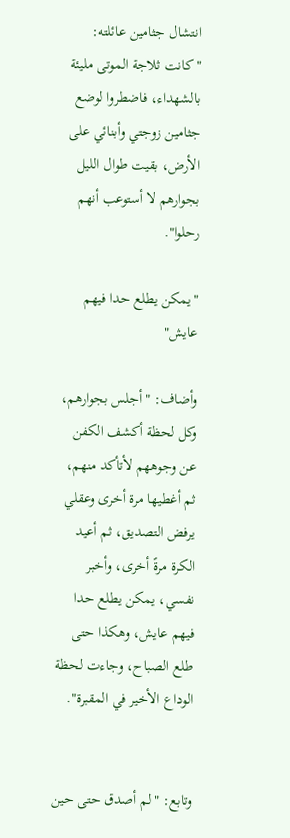انتشال جثامين عائلته: "كانت ثلاجة الموتى مليئة بالشهداء، فاضطروا لوضع جثامين زوجتي وأبنائي على الأرض، بقيت طوال الليل بجوارهم لا أستوعب أنهم رحلوا".

"يمكن يطلع حدا فيهم عايش"

وأضاف: "أجلس بجوارهم، وكل لحظة أكشف الكفن عن وجوههم لأتأكد منهم، ثم أغطيها مرة أخرى وعقلي يرفض التصديق، ثم أعيد الكرة مرةً أخرى، وأخبر نفسي، يمكن يطلع حدا فيهم عايش، وهكذا حتى طلع الصباح، وجاءت لحظة الوداع الأخير في المقبرة".


وتابع: "لم أصدق حتى حين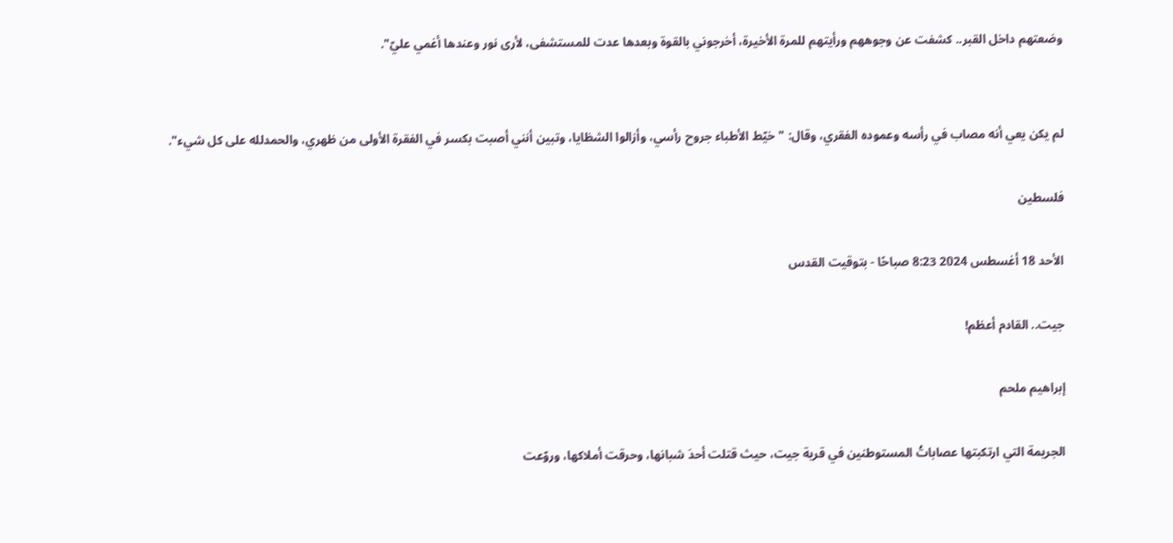وضعتهم داخل القبر.. كشفت عن وجوههم ورأيتهم للمرة الأخيرة، أخرجوني بالقوة وبعدها عدت للمستشفى، لأرى نور وعندها أغمي عليّ".


لم يكن يعي أنه مصاب في رأسه وعموده الفقري، وقال: "خيّط الأطباء جروح رأسي، وأزالوا الشظايا، وتبين أنني أصبت بكسر في الفقرة الأولى من ظهري، والحمدلله على كل شيء".

فلسطين

الأحد 18 أغسطس 2024 8:23 صباحًا - بتوقيت القدس

جيت.. القادم أعظم!

إبراهيم ملحم

الجريمة التي ارتكبتها عصاباتُ المستوطنين في قرية جيت، حيث قتلت أحدَ شبانها، وحرقت أملاكها، وروّعت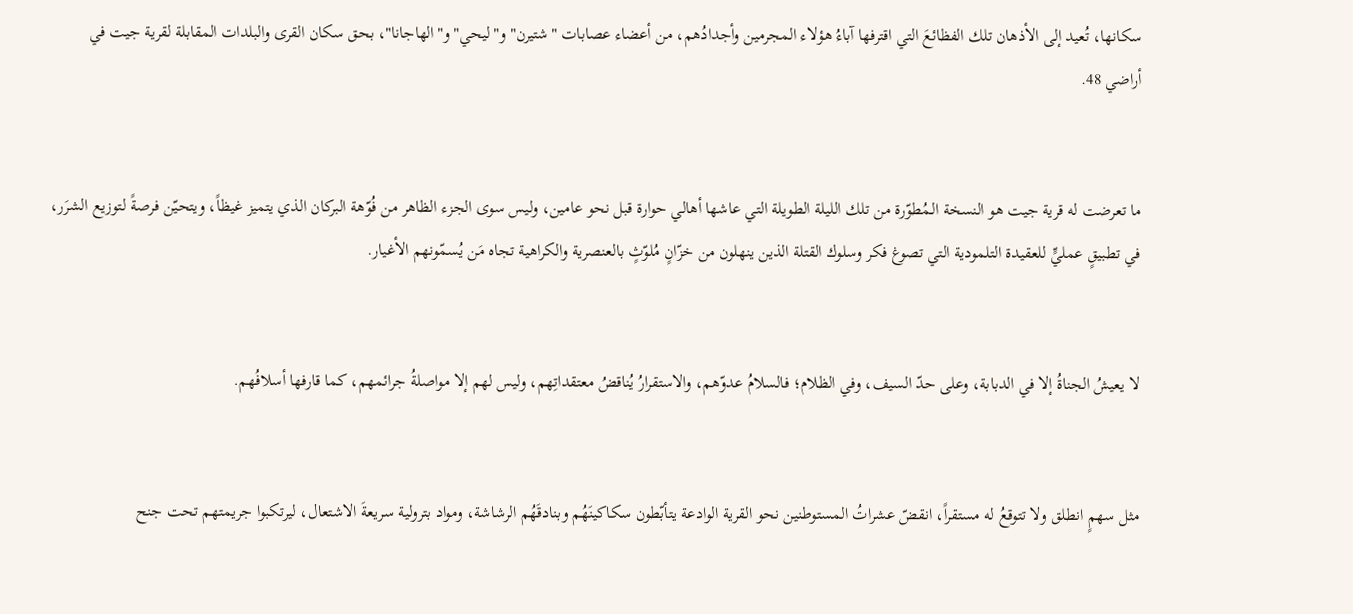سكانها، تُعيد إلى الأذهان تلك الفظائعَ التي اقترفها آباءُ هؤلاء المجرمين وأجدادُهم، من أعضاء عصابات "شتيرن" و"ليحي" و"الهاجانا"، بحق سكان القرى والبلدات المقابلة لقرية جيت في أراضي 48.


ما تعرضت له قرية جيت هو النسخة الـمُطوّرة من تلك الليلة الطويلة التي عاشها أهالي حوارة قبل نحو عامين، وليس سوى الجزء الظاهر من فُوّهة البركان الذي يتميز غيظاً، ويتحيّن فرصةً لتوزيع الشرَر، في تطبيقٍ عمليٍّ للعقيدة التلمودية التي تصوغ فكر وسلوك القتلة الذين ينهلون من خزّانٍ مُلوّثٍ بالعنصرية والكراهية تجاه مَن يُسمّونهم الأغيار.


لا يعيشُ الجناةُ إلا في الدبابة، وعلى حدّ السيف، وفي الظلام؛ فالسلامُ عدوّهم، والاستقرارُ يُناقضُ معتقداتِهم، وليس لهم إلا مواصلةُ جرائمهم، كما قارفها أسلافُهم.


مثل سهمٍ انطلق ولا تتوقعُ له مستقراً، انقضّ عشراتُ المستوطنين نحو القرية الوادعة يتأبّطون سكاكينَهُم وبنادقَهُم الرشاشة، ومواد بترولية سريعةَ الاشتعال، ليرتكبوا جريمتهم تحت جنح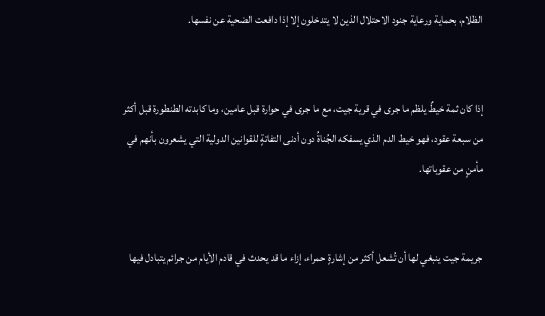الظلام، بحماية ورعاية جنود الاحتلال الذين لا يتدخلون إلا إذا دافعت الضحية عن نفسها.


إذا كان ثمة خيطٌ يلظم ما جرى في قرية جيت، مع ما جرى في حوارة قبل عامين، وما كابدته الطنطورة قبل أكثر من سبعة عقود، فهو خيط الدم الذي يسفكه الجُناةُ دون أدنى التفاتةٍ للقوانين الدولية التي يشعرون بأنهم في مأمنٍ من عقوباتها.


جريمة جيت ينبغي لها أن تُشعل أكثر من إشارةٍ حمراء، إزاء ما قد يحدث في قادم الأيام من جرائم يتبادل فيها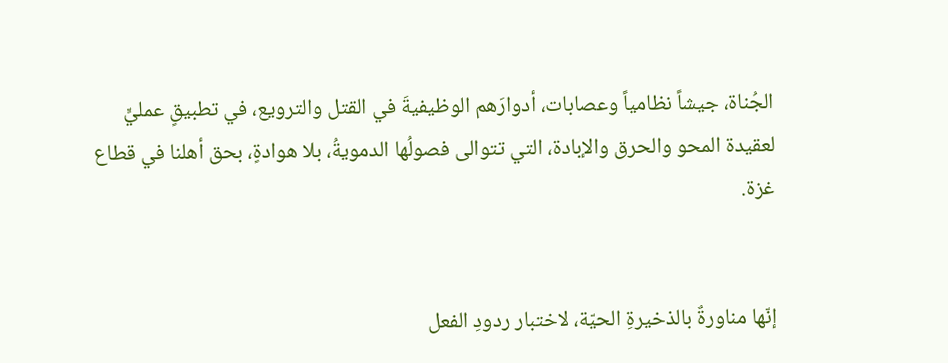الجُناة، جيشاً نظامياً وعصابات، أدوارَهم الوظيفيةَ في القتل والترويع، في تطبيقٍ عمليٍّ لعقيدة المحو والحرق والإبادة، التي تتوالى فصولُها الدمويةُ، بلا هوادةٍ، بحق أهلنا في قطاع غزة.


إنّها مناورةٌ بالذخيرةِ الحيّة، لاختبار ردودِ الفعل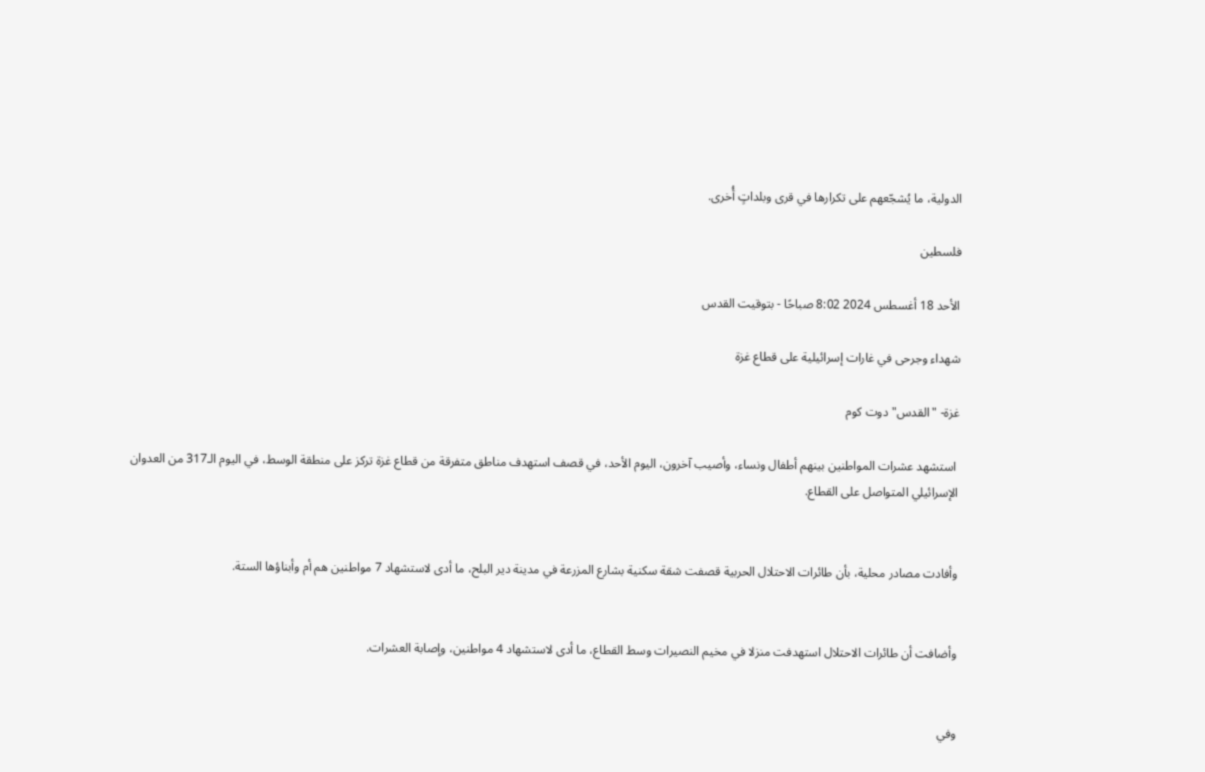الدولية، ما يُشجّعهم على تكرارها في قرى وبلداتٍ أُخرى.

فلسطين

الأحد 18 أغسطس 2024 8:02 صباحًا - بتوقيت القدس

شهداء وجرحى في غارات إسرائيلية على قطاع غزة

غزة- "القدس" دوت كوم

 استشهد عشرات المواطنين بينهم أطفال ونساء، وأصيب آخرون، اليوم الأحد، في قصف استهدف مناطق متفرقة من قطاع غزة تركز على منطقة الوسط، في اليوم الـ317 من العدوان الإسرائيلي المتواصل على القطاع.


وأفادت مصادر محلية، بأن طائرات الاحتلال الحربية قصفت شقة سكنية بشارع المزرعة في مدينة دير البلح، ما أدى لاستشهاد 7 مواطنين هم أم وأبناؤها الستة.


وأضافت أن طائرات الاحتلال استهدفت منزلا في مخيم النصيرات وسط القطاع، ما أدى لاستشهاد 4 مواطنين، وإصابة العشرات.


وفي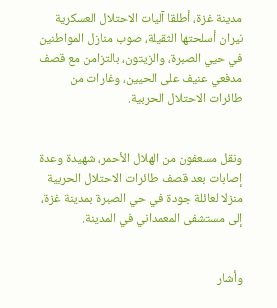مدينة غزة، أطلقا آليات الاحتلال العسكرية نيران أسلحتها الثقيلة، صوب منازل المواطنين في حيي الصبرة، والزيتون، بالتزامن مع قصف مدفعي عنيف على الحيين، وغارات من طائرات الاحتلال الحربية.


ونقل مسعفون من الهلال الأحمر، شهيدة وعدة إصابات بعد قصف طائرات الاحتلال الحربية منزلا لعائلة جودة في حي الصبرة بمدينة غزة، إلى مستشفى المعمداني في المدينة.


وأشار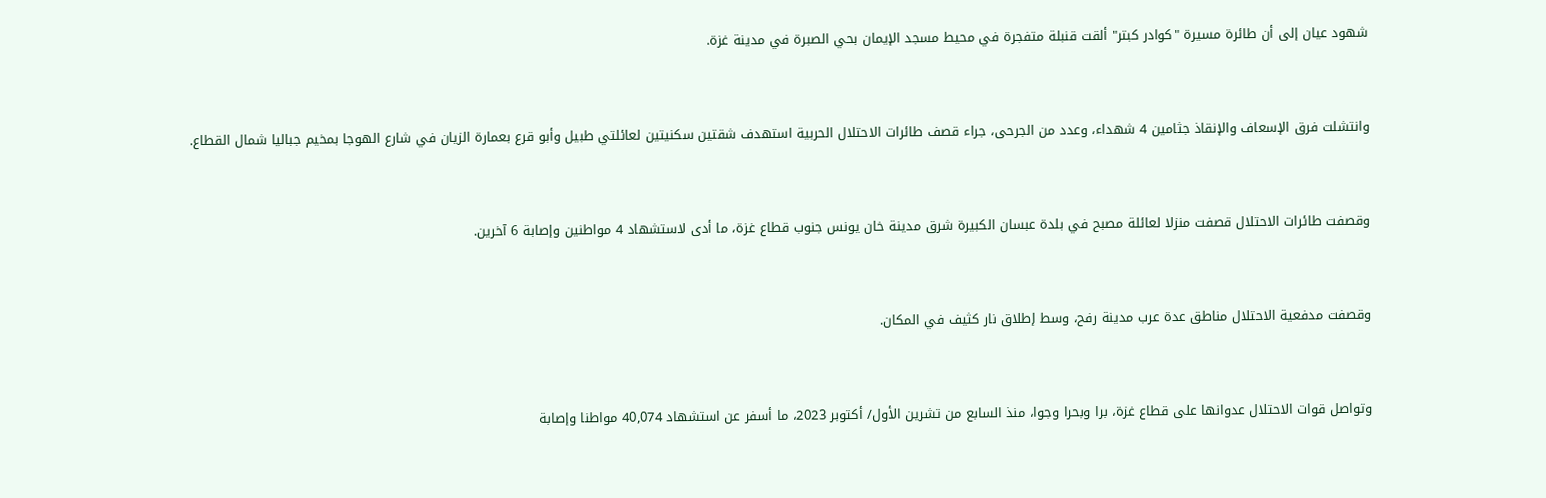شهود عيان إلى أن طائرة مسيرة "كوادر كبتر" ألقت قنبلة متفجرة في محيط مسجد الإيمان بحي الصبرة في مدينة غزة.


وانتشلت فرق الإسعاف والإنقاذ جثامين 4 شهداء، وعدد من الجرحى، جراء قصف طائرات الاحتلال الحربية استهدف شقتين سكنيتين لعائلتي طبيل وأبو قرع بعمارة الزيان في شارع الهوجا بمخيم جباليا شمال القطاع.


وقصفت طائرات الاحتلال قصفت منزلا لعائلة مصبح في بلدة عبسان الكبيرة شرق مدينة خان يونس جنوب قطاع غزة، ما أدى لاستشهاد 4 مواطنين وإصابة 6 آخرين.


وقصفت مدفعية الاحتلال مناطق عدة عرب مدينة رفح، وسط إطلاق نار كثيف في المكان.


وتواصل قوات الاحتلال عدوانها على قطاع غزة، برا وبحرا وجوا، منذ السابع من تشرين الأول/ أكتوبر 2023، ما أسفر عن استشهاد 40,074 مواطنا وإصابة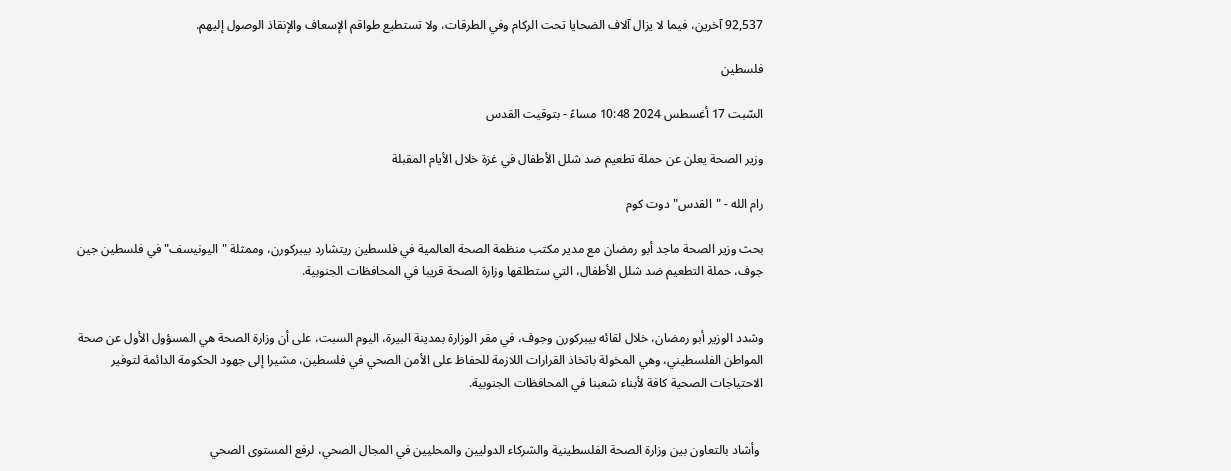92,537 آخرين، فيما لا يزال آلاف الضحايا تحت الركام وفي الطرقات، ولا تستطيع طواقم الإسعاف والإنقاذ الوصول إليهم.

فلسطين

السّبت 17 أغسطس 2024 10:48 مساءً - بتوقيت القدس

وزير الصحة يعلن عن حملة تطعيم ضد شلل الأطفال في غزة خلال الأيام المقبلة

رام الله - "القدس" دوت كوم

بحث وزير الصحة ماجد أبو رمضان مع مدير مكتب منظمة الصحة العالمية في فلسطين ريتشارد بيبركورن، وممثلة "اليونيسف" في فلسطين جين جوف، حملة التطعيم ضد شلل الأطفال، التي ستطلقها وزارة الصحة قريبا في المحافظات الجنوبية.


وشدد الوزير أبو رمضان، خلال لقائه بيبركورن وجوف، في مقر الوزارة بمدينة البيرة، اليوم السبت، على أن وزارة الصحة هي المسؤول الأول عن صحة المواطن الفلسطيني، وهي المخولة باتخاذ القرارات اللازمة للحفاظ على الأمن الصحي في فلسطين، مشيرا إلى جهود الحكومة الدائمة لتوفير الاحتياجات الصحية كافة لأبناء شعبنا في المحافظات الجنوبية.


 وأشاد بالتعاون بين وزارة الصحة الفلسطينية والشركاء الدوليين والمحليين في المجال الصحي، لرفع المستوى الصحي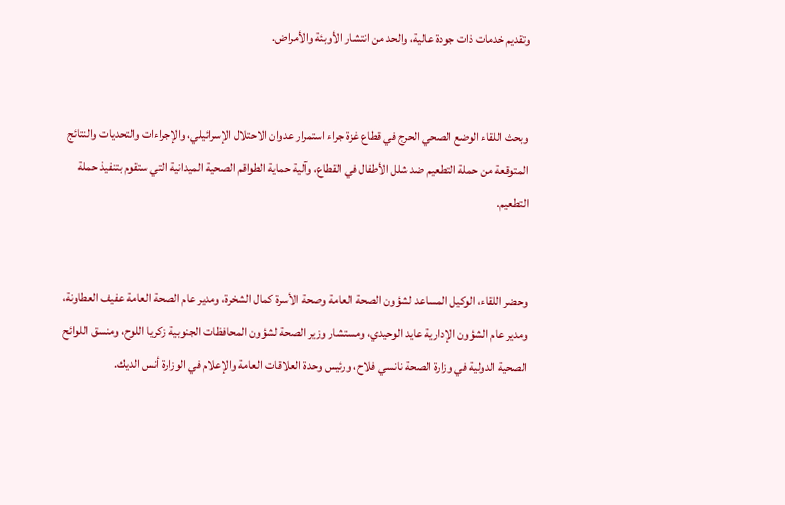وتقديم خدمات ذات جودة عالية، والحد من انتشار الأوبئة والأمراض.


وبحث اللقاء الوضع الصحي الحرج في قطاع غزة جراء استمرار عدوان الاحتلال الإسرائيلي، والإجراءات والتحديات والنتائج المتوقعة من حملة التطعيم ضد شلل الأطفال في القطاع، وآلية حماية الطواقم الصحية الميدانية التي ستقوم بتنفيذ حملة التطعيم.


وحضر اللقاء، الوكيل المساعد لشؤون الصحة العامة وصحة الأسرة كمال الشخرة، ومدير عام الصحة العامة عفيف العطاونة، ومدير عام الشؤون الإدارية عايد الوحيدي، ومستشار وزير الصحة لشؤون المحافظات الجنوبية زكريا اللوح، ومنسق اللوائح الصحية الدولية في وزارة الصحة نانسي فلاح، ورئيس وحدة العلاقات العامة والإعلام في الوزارة أنس الديك.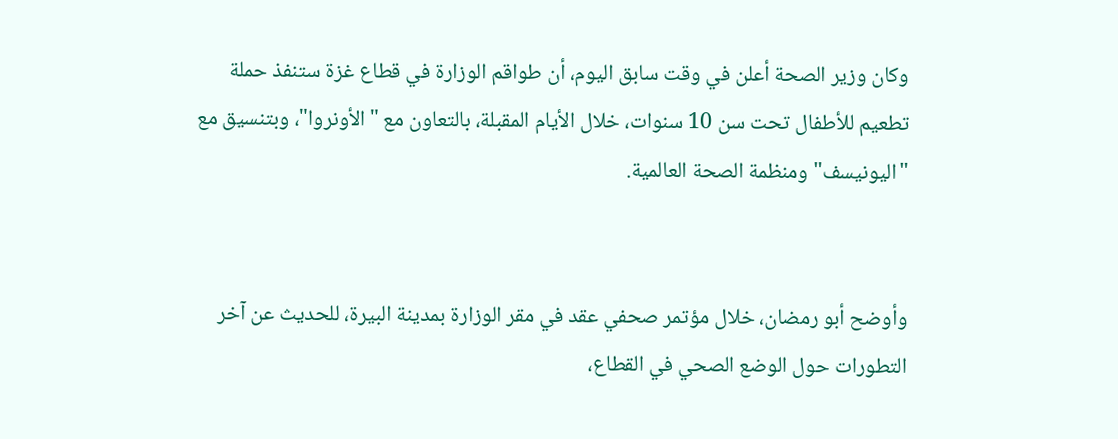وكان وزير الصحة أعلن في وقت سابق اليوم، أن طواقم الوزارة في قطاع غزة ستنفذ حملة تطعيم للأطفال تحت سن 10 سنوات، خلال الأيام المقبلة، بالتعاون مع "الأونروا"، وبتنسيق مع "اليونيسف" ومنظمة الصحة العالمية.


وأوضح أبو رمضان، خلال مؤتمر صحفي عقد في مقر الوزارة بمدينة البيرة، للحديث عن آخر التطورات حول الوضع الصحي في القطاع،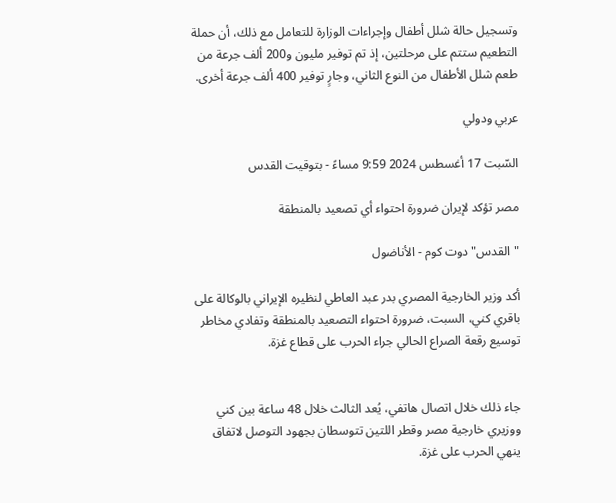وتسجيل حالة شلل أطفال وإجراءات الوزارة للتعامل مع ذلك، أن حملة التطعيم ستتم على مرحلتين، إذ تم توفير مليون و200 ألف جرعة من طعم شلل الأطفال من النوع الثاني، وجارٍ توفير 400 ألف جرعة أخرى.

عربي ودولي

السّبت 17 أغسطس 2024 9:59 مساءً - بتوقيت القدس

مصر تؤكد لإيران ضرورة احتواء أي تصعيد بالمنطقة

"القدس" دوت كوم - الأناضول

أكد وزير الخارجية المصري بدر عبد العاطي لنظيره الإيراني بالوكالة على باقري كني، السبت، ضرورة احتواء التصعيد بالمنطقة وتفادي مخاطر توسيع رقعة الصراع الحالي جراء الحرب على قطاع غزة.


جاء ذلك خلال اتصال هاتفي، يُعد الثالث خلال 48 ساعة بين كني ووزيري خارجية مصر وقطر اللتين تتوسطان بجهود التوصل لاتفاق ينهي الحرب على غزة.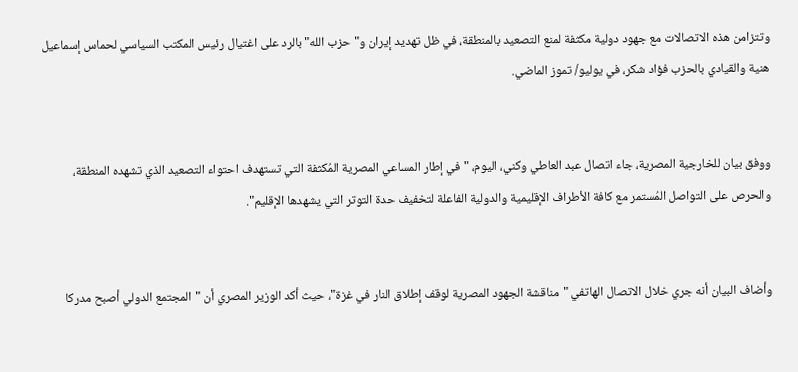وتتزامن هذه الاتصالات مع جهود دولية مكثفة لمنع التصعيد بالمنطقة، في ظل تهديد إيران و"حزب الله" بالرد على اغتيال رئيس المكتب السياسي لحماس إسماعيل هنية والقيادي بالحزب فؤاد شكر، في يوليو/ تموز الماضي.


ووفق بيان للخارجية المصرية، جاء اتصال عبد العاطي وكني، اليوم، "في إطار المساعي المصرية المُكثفة التي تستهدف احتواء التصعيد الذي تشهده المنطقة، والحرص على التواصل المُستمر مع كافة الأطراف الإقليمية والدولية الفاعلة لتخفيف حدة التوتر التي يشهدها الإقليم".


وأضاف البيان أنه جري خلال الاتصال الهاتفي "مناقشة الجهود المصرية لوقف إطلاق النار في غزة"، حيث أكد الوزير المصري أن "المجتمع الدولي أصبح مدركا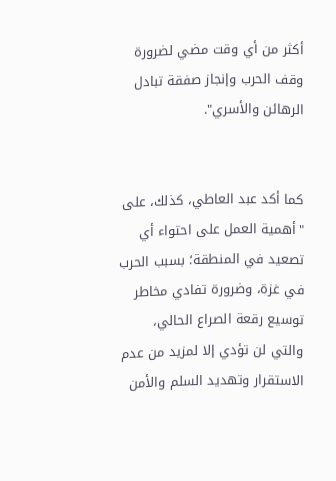أكثر من أي وقت مضي لضرورة وقف الحرب وإنجاز صفقة تبادل الرهائن والأسري".


كما أكد عبد العاطي، كذلك، على "أهمية العمل على احتواء أي تصعيد في المنطقة؛ بسبب الحرب في غزة، وضرورة تفادي مخاطر توسيع رقعة الصراع الحالي، والتي لن تؤدي إلا لمزيد من عدم الاستقرار وتهديد السلم والأمن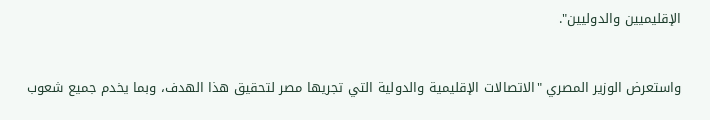الإقليميين والدوليين".


واستعرض الوزير المصري "الاتصالات الإقليمية والدولية التي تجريها مصر لتحقيق هذا الهدف، وبما يخدم جميع شعوب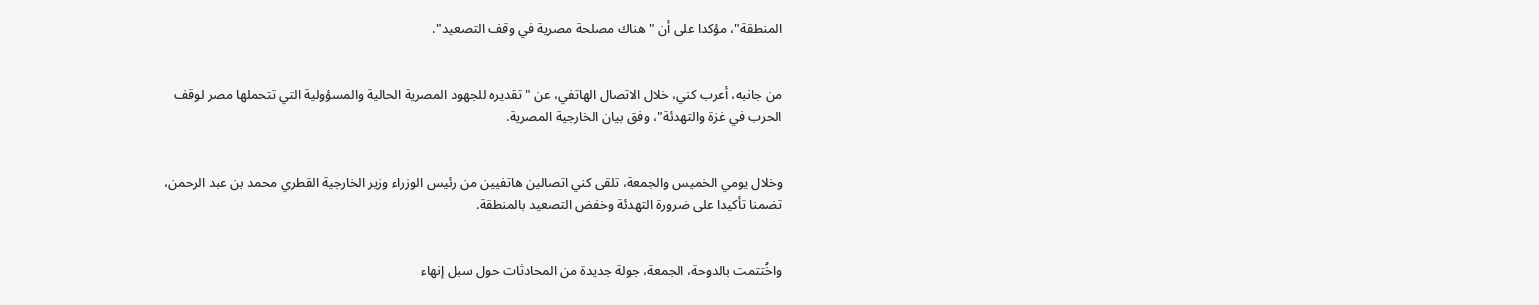المنطقة"، مؤكدا على أن "هناك مصلحة مصرية في وقف التصعيد".


من جانبه، أعرب كني، خلال الاتصال الهاتفي، عن "تقديره للجهود المصرية الحالية والمسؤولية التي تتحملها مصر لوقف الحرب في غزة والتهدئة"، وفق بيان الخارجية المصرية.


وخلال يومي الخميس والجمعة، تلقى كني اتصالين هاتفيين من رئيس الوزراء وزير الخارجية القطري محمد بن عبد الرحمن، تضمنا تأكيدا على ضرورة التهدئة وخفض التصعيد بالمنطقة.


واخُتتمت بالدوحة، الجمعة، جولة جديدة من المحادثات حول سبل إنهاء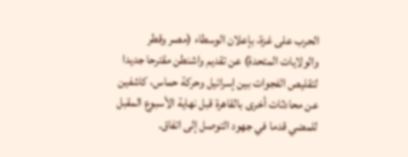الحرب على غزة، بإعلان الوسطاء (مصر وقطر والولايات المتحدة) عن تقديم واشنطن مقترحا جديدا لتقليص الفجوات بين إسرائيل وحركة حماس، كاشفين عن محادثات أخرى بالقاهرة قبل نهاية الأسبوع المقبل للمضي قدما في جهود التوصل إلى اتفاق.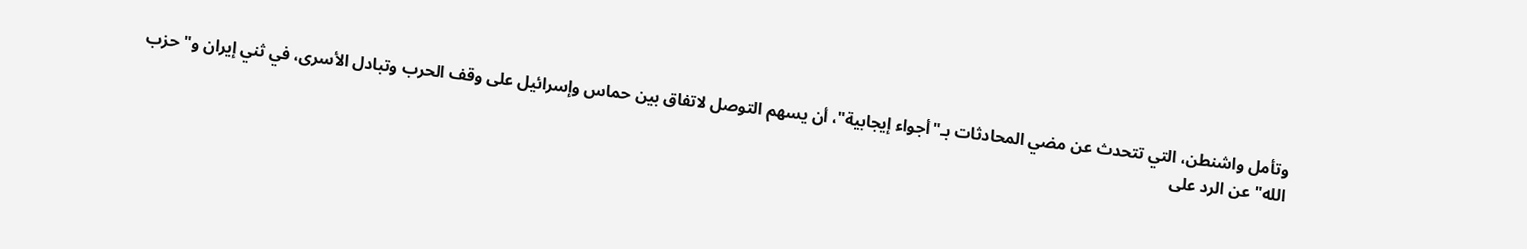وتأمل واشنطن، التي تتحدث عن مضي المحادثات بـ"أجواء إيجابية"، أن يسهم التوصل لاتفاق بين حماس وإسرائيل على وقف الحرب وتبادل الأسرى، في ثني إيران و"حزب الله" عن الرد على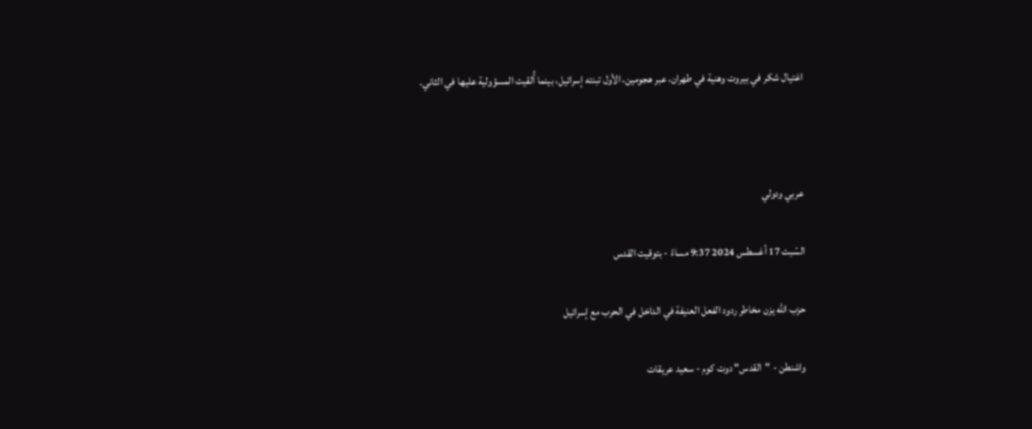اغتيال شكر في بيروت وهنية في طهران، عبر هجومين، الأول تبنته إسرائيل، بينما أُلقيت المسؤولية عليها في الثاني.



عربي ودولي

السّبت 17 أغسطس 2024 9:37 مساءً - بتوقيت القدس

حزب الله يزن مخاطر ردود الفعل العنيفة في الداخل في الحرب مع إسرائيل

واشنطن - "القدس" دوت كوم - سعيد عريقات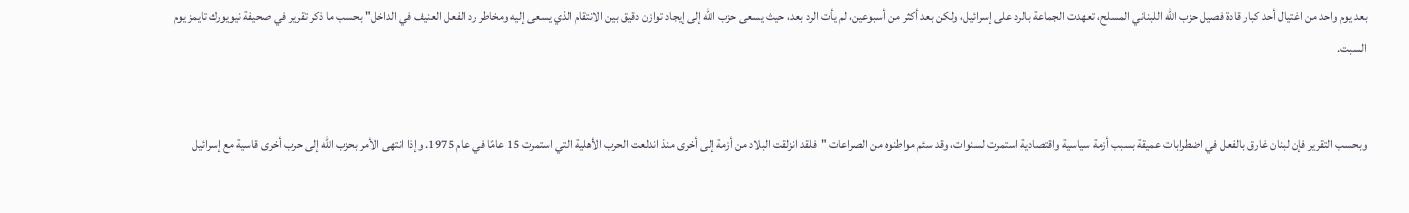بعد يوم واحد من اغتيال أحد كبار قادة فصيل حزب الله اللبناني المسلح، تعهدت الجماعة بالرد على إسرائيل، ولكن بعد أكثر من أسبوعين، لم يأت الرد بعد، حيث يسعى حزب الله إلى إيجاد توازن دقيق بين الانتقام الذي يسعى إليه ومخاطر رد الفعل العنيف في الداخل" بحسب ما ذكر تقرير في صحيفة نيويورك تايمز يوم السبت.


وبحسب التقرير فإن لبنان غارق بالفعل في اضطرابات عميقة بسبب أزمة سياسية واقتصادية استمرت لسنوات، وقد سئم مواطنوه من الصراعات "فلقد انزلقت البلاد من أزمة إلى أخرى منذ اندلعت الحرب الأهلية التي استمرت 15 عامًا في عام 1975. وإذا انتهى الأمر بحزب الله إلى حرب أخرى قاسية مع إسرائيل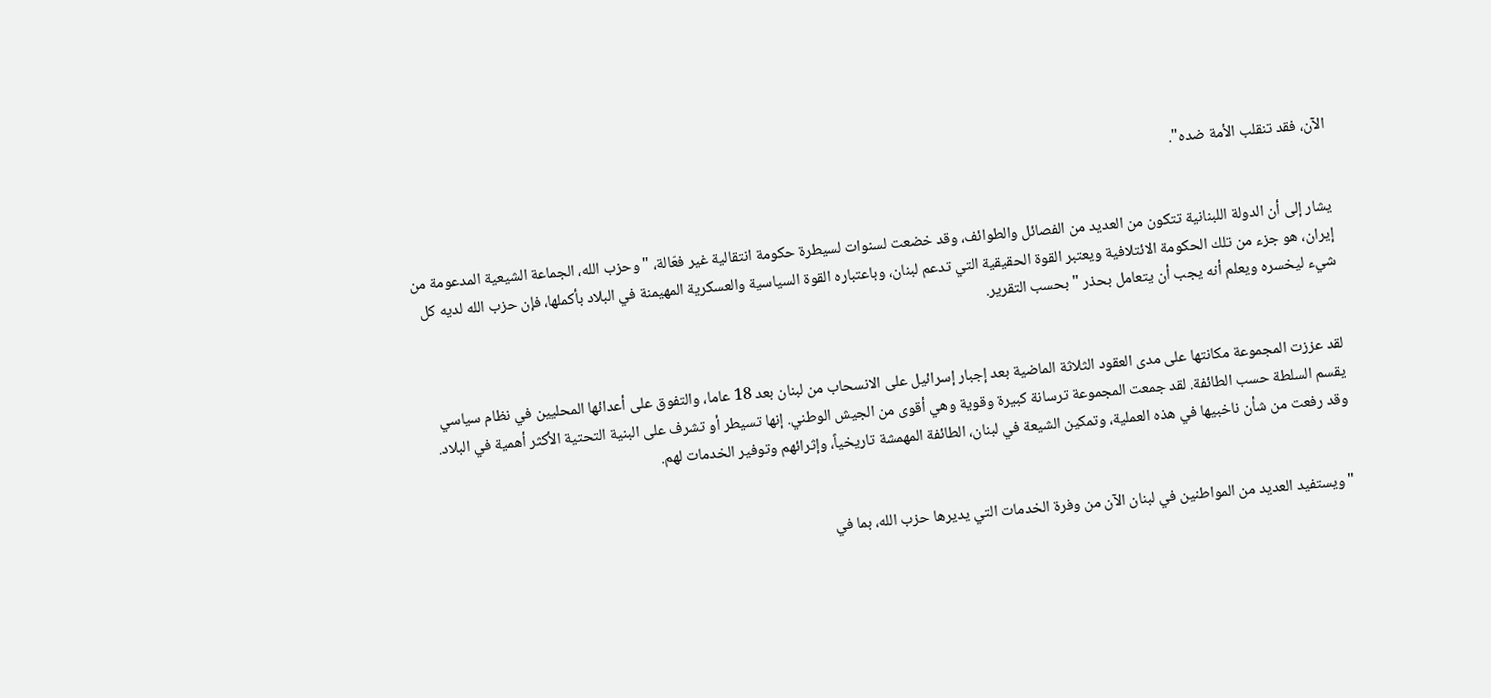الآن، فقد تنقلب الأمة ضده".


يشار إلى أن الدولة اللبنانية تتكون من العديد من الفصائل والطوائف، وقد خضعت لسنوات لسيطرة حكومة انتقالية غير فعّالة، "وحزب الله، الجماعة الشيعية المدعومة من إيران، هو جزء من تلك الحكومة الائتلافية ويعتبر القوة الحقيقية التي تدعم لبنان، وباعتباره القوة السياسية والعسكرية المهيمنة في البلاد بأكملها، فإن حزب الله لديه كل شيء ليخسره ويعلم أنه يجب أن يتعامل بحذر " بحسب التقرير.


لقد عززت المجموعة مكانتها على مدى العقود الثلاثة الماضية بعد إجبار إسرائيل على الانسحاب من لبنان بعد 18 عاما، والتفوق على أعدائها المحليين في نظام سياسي يقسم السلطة حسب الطائفة. لقد جمعت المجموعة ترسانة كبيرة وقوية وهي أقوى من الجيش الوطني. إنها تسيطر أو تشرف على البنية التحتية الأكثر أهمية في البلاد. وقد رفعت من شأن ناخبيها في هذه العملية، وتمكين الشيعة في لبنان، الطائفة المهمشة تاريخياً، وإثرائهم وتوفير الخدمات لهم.


"ويستفيد العديد من المواطنين في لبنان الآن من وفرة الخدمات التي يديرها حزب الله، بما في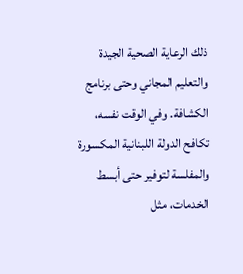ذلك الرعاية الصحية الجيدة والتعليم المجاني وحتى برنامج الكشافة. وفي الوقت نفسه، تكافح الدولة اللبنانية المكسورة والمفلسة لتوفير حتى أبسط الخدمات، مثل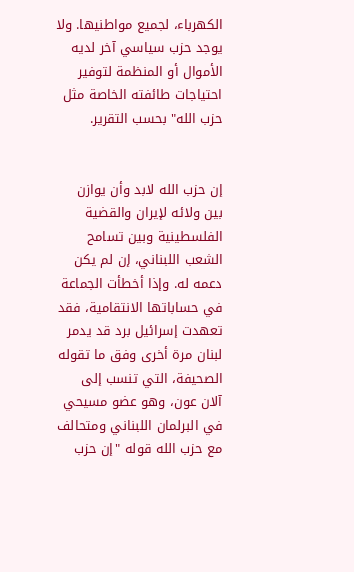الكهرباء، لجميع مواطنيها. ولا يوجد حزب سياسي آخر لديه الأموال أو المنظمة لتوفير احتياجات طائفته الخاصة مثل حزب الله" بحسب التقرير.


إن حزب الله لابد وأن يوازن بين ولائه لإيران والقضية الفلسطينية وبين تسامح الشعب اللبناني، إن لم يكن دعمه له. وإذا أخطأت الجماعة في حساباتها الانتقامية، فقد تعهدت إسرائيل برد قد يدمر لبنان مرة أخرى وفق ما تقوله الصحيفة، التي تنسب إلى آلان عون، وهو عضو مسيحي في البرلمان اللبناني ومتحالف مع حزب الله قوله "إن حزب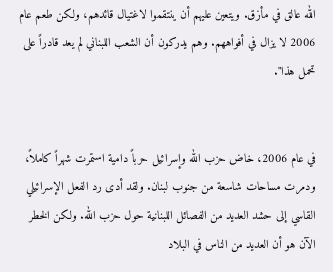الله عالق في مأزق. ويتعين عليهم أن ينتقموا لاغتيال قائدهم، ولكن طعم عام 2006 لا يزال في أفواههم. وهم يدركون أن الشعب اللبناني لم يعد قادراً على تحمل هذا".


في عام 2006، خاض حزب الله وإسرائيل حرباً دامية استمرت شهراً كاملاً، ودمرت مساحات شاسعة من جنوب لبنان. ولقد أدى رد الفعل الإسرائيلي القاسي إلى حشد العديد من الفصائل اللبنانية حول حزب الله. ولكن الخطر الآن هو أن العديد من الناس في البلاد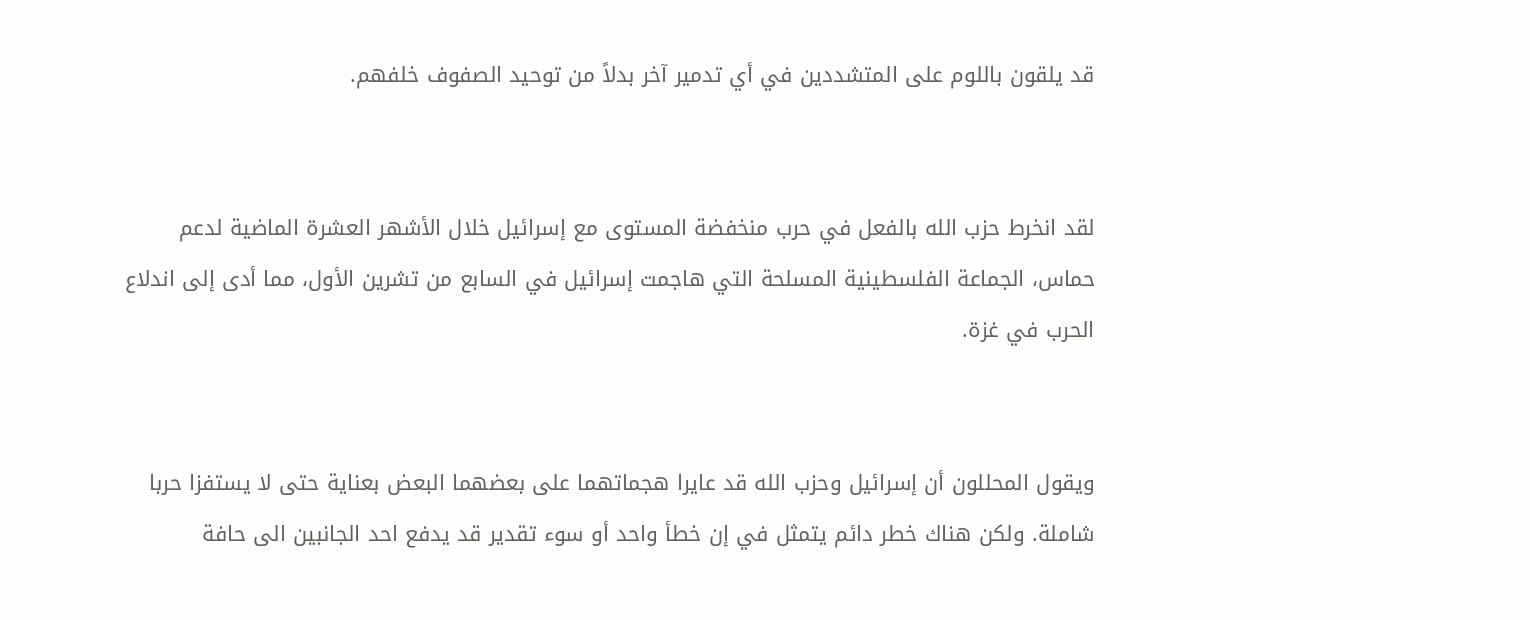قد يلقون باللوم على المتشددين في أي تدمير آخر بدلاً من توحيد الصفوف خلفهم.


لقد انخرط حزب الله بالفعل في حرب منخفضة المستوى مع إسرائيل خلال الأشهر العشرة الماضية لدعم حماس، الجماعة الفلسطينية المسلحة التي هاجمت إسرائيل في السابع من تشرين الأول، مما أدى إلى اندلاع الحرب في غزة.


ويقول المحللون أن إسرائيل وحزب الله قد عايرا هجماتهما على بعضهما البعض بعناية حتى لا يستفزا حربا شاملة. ولكن هناك خطر دائم يتمثل في إن خطأ واحد أو سوء تقدير قد يدفع احد الجانبين الى حافة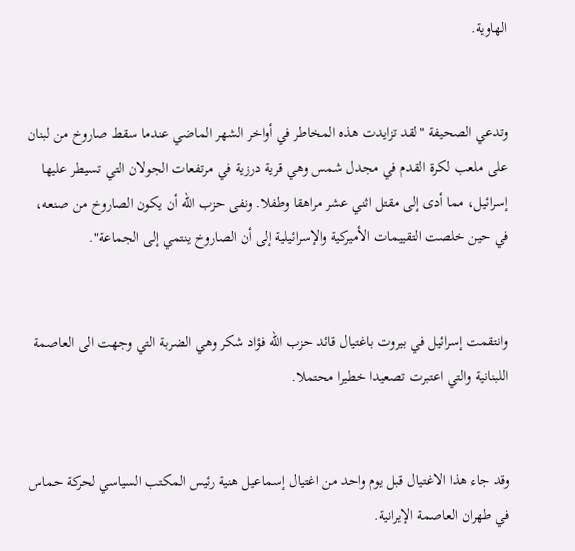الهاوية.


وتدعي الصحيفة "لقد تزايدت هذه المخاطر في أواخر الشهر الماضي عندما سقط صاروخ من لبنان على ملعب لكرة القدم في مجدل شمس وهي قرية درزية في مرتفعات الجولان التي تسيطر عليها إسرائيل، مما أدى إلى مقتل اثني عشر مراهقا وطفلا. ونفى حزب الله أن يكون الصاروخ من صنعه، في حين خلصت التقييمات الأميركية والإسرائيلية إلى أن الصاروخ ينتمي إلى الجماعة".


وانتقمت إسرائيل في بيروت باغتيال قائد حزب الله فؤاد شكر وهي الضربة التي وجهت الى العاصمة اللبنانية والتي اعتبرت تصعيدا خطيرا محتملا.


وقد جاء هذا الاغتيال قبل يوم واحد من اغتيال إسماعيل هنية رئيس المكتب السياسي لحركة حماس في طهران العاصمة الإيرانية.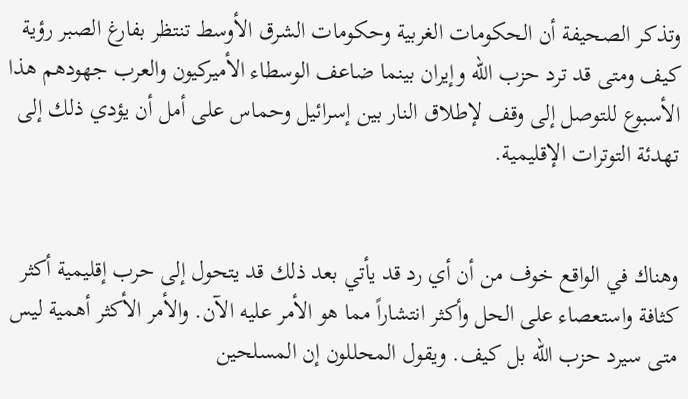وتذكر الصحيفة أن الحكومات الغربية وحكومات الشرق الأوسط تنتظر بفارغ الصبر رؤية كيف ومتى قد ترد حزب الله وإيران بينما ضاعف الوسطاء الأميركيون والعرب جهودهم هذا الأسبوع للتوصل إلى وقف لإطلاق النار بين إسرائيل وحماس على أمل أن يؤدي ذلك إلى تهدئة التوترات الإقليمية.


وهناك في الواقع خوف من أن أي رد قد يأتي بعد ذلك قد يتحول إلى حرب إقليمية أكثر كثافة واستعصاء على الحل وأكثر انتشاراً مما هو الأمر عليه الآن. والأمر الأكثر أهمية ليس متى سيرد حزب الله بل كيف. ويقول المحللون إن المسلحين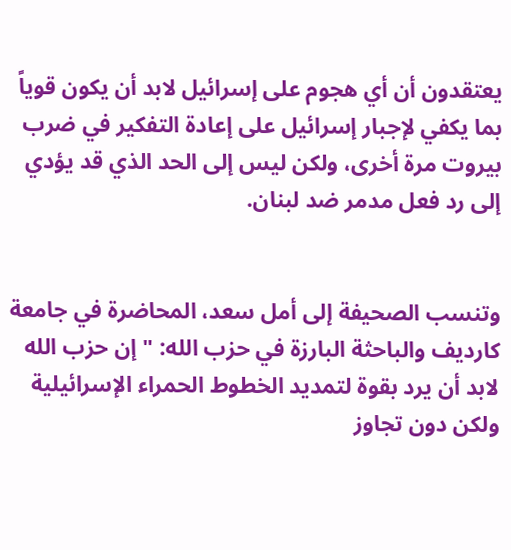يعتقدون أن أي هجوم على إسرائيل لابد أن يكون قوياً بما يكفي لإجبار إسرائيل على إعادة التفكير في ضرب بيروت مرة أخرى، ولكن ليس إلى الحد الذي قد يؤدي إلى رد فعل مدمر ضد لبنان.


وتنسب الصحيفة إلى أمل سعد، المحاضرة في جامعة كارديف والباحثة البارزة في حزب الله: "إن حزب الله لابد أن يرد بقوة لتمديد الخطوط الحمراء الإسرائيلية ولكن دون تجاوز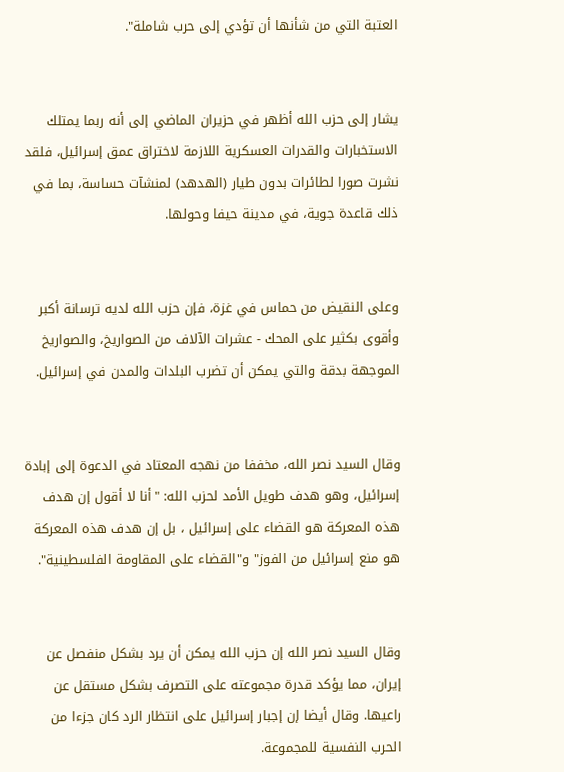العتبة التي من شأنها أن تؤدي إلى حرب شاملة".


يشار إلى حزب الله أظهر في حزيران الماضي إلى أنه ربما يمتلك الاستخبارات والقدرات العسكرية اللازمة لاختراق عمق إسرائيل، فلقد نشرت صورا لطائرات بدون طيار (الهدهد) لمنشآت حساسة، بما في ذلك قاعدة جوية، في مدينة حيفا وحولها.


وعلى النقيض من حماس في غزة، فإن حزب الله لديه ترسانة أكبر وأقوى بكثير على المحك - عشرات الآلاف من الصواريخ، والصواريخ الموجهة بدقة والتي يمكن أن تضرب البلدات والمدن في إسرائيل.


وقال السيد نصر الله، مخففا من نهجه المعتاد في الدعوة إلى إبادة إسرائيل، وهو هدف طويل الأمد لحزب الله: "أنا لا أقول إن هدف هذه المعركة هو القضاء على إسرائيل ، بل إن هدف هذه المعركة هو منع إسرائيل من الفوز" و"القضاء على المقاومة الفلسطينية".


وقال السيد نصر الله إن حزب الله يمكن أن يرد بشكل منفصل عن إيران، مما يؤكد قدرة مجموعته على التصرف بشكل مستقل عن راعيها. وقال أيضا إن إجبار إسرائيل على انتظار الرد كان جزءا من الحرب النفسية للمجموعة.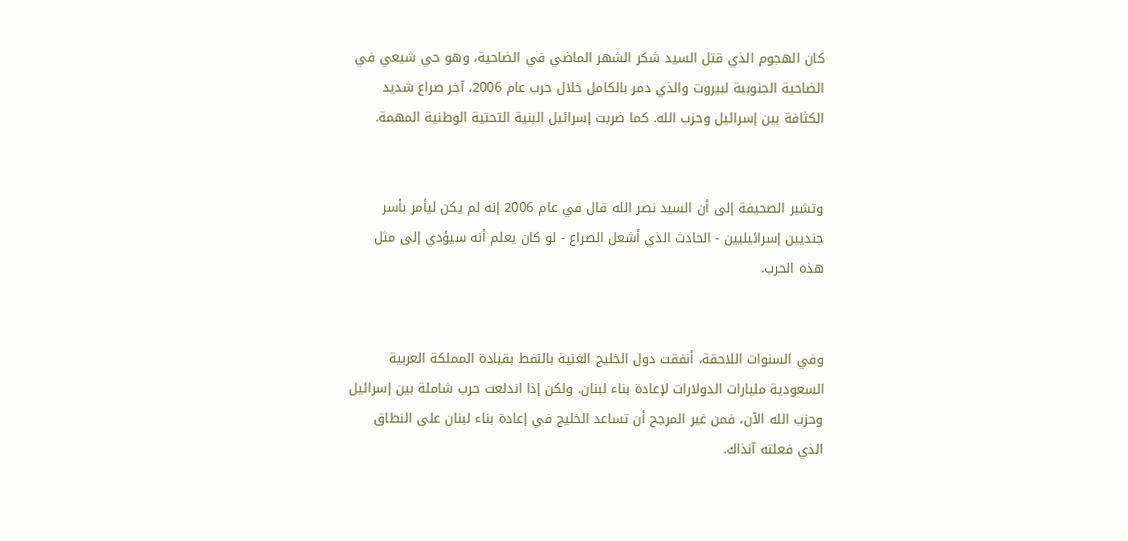كان الهجوم الذي قتل السيد شكر الشهر الماضي في الضاحية، وهو حي شيعي في الضاحية الجنوبية لبيروت والذي دمر بالكامل خلال حرب عام 2006، آخر صراع شديد الكثافة بين إسرائيل وحزب الله. كما ضربت إسرائيل البنية التحتية الوطنية المهمة.


وتشير الصحيفة إلى أن السيد نصر الله قال في عام 2006 إنه لم يكن ليأمر بأسر جنديين إسرائيليين - الحادث الذي أشعل الصراع - لو كان يعلم أنه سيؤدي إلى مثل هذه الحرب.


وفي السنوات اللاحقة، أنفقت دول الخليج الغنية بالنفط بقيادة المملكة العربية السعودية مليارات الدولارات لإعادة بناء لبنان. ولكن إذا اندلعت حرب شاملة بين إسرائيل وحزب الله الآن، فمن غير المرجح أن تساعد الخليج في إعادة بناء لبنان على النطاق الذي فعلته آنذاك.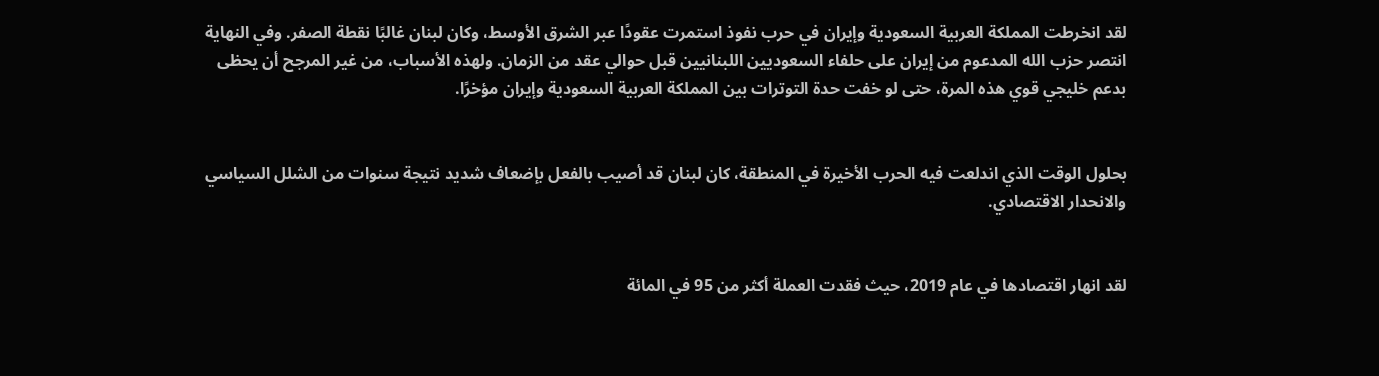لقد انخرطت المملكة العربية السعودية وإيران في حرب نفوذ استمرت عقودًا عبر الشرق الأوسط، وكان لبنان غالبًا نقطة الصفر. وفي النهاية انتصر حزب الله المدعوم من إيران على حلفاء السعوديين اللبنانيين قبل حوالي عقد من الزمان. ولهذه الأسباب، من غير المرجح أن يحظى بدعم خليجي قوي هذه المرة، حتى لو خفت حدة التوترات بين المملكة العربية السعودية وإيران مؤخرًا.


بحلول الوقت الذي اندلعت فيه الحرب الأخيرة في المنطقة، كان لبنان قد أصيب بالفعل بإضعاف شديد نتيجة سنوات من الشلل السياسي والانحدار الاقتصادي.


لقد انهار اقتصادها في عام 2019، حيث فقدت العملة أكثر من 95 في المائة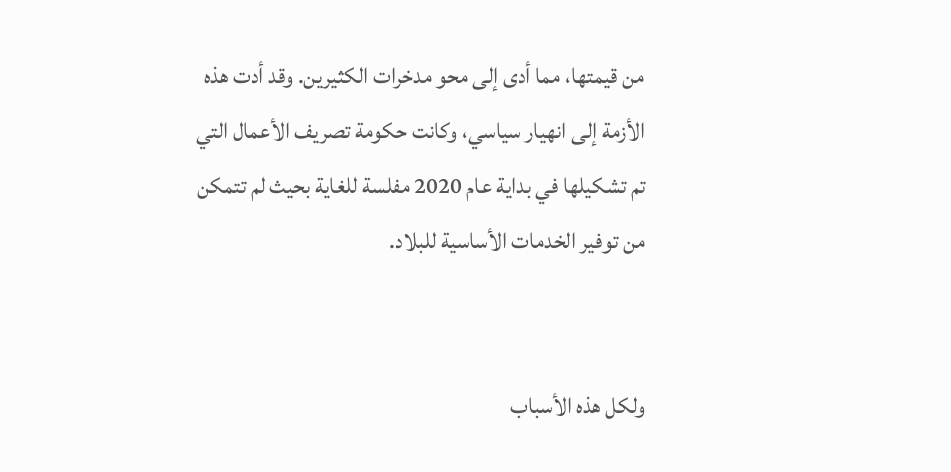من قيمتها، مما أدى إلى محو مدخرات الكثيرين. وقد أدت هذه الأزمة إلى انهيار سياسي، وكانت حكومة تصريف الأعمال التي تم تشكيلها في بداية عام 2020 مفلسة للغاية بحيث لم تتمكن من توفير الخدمات الأساسية للبلاد.


ولكل هذه الأسباب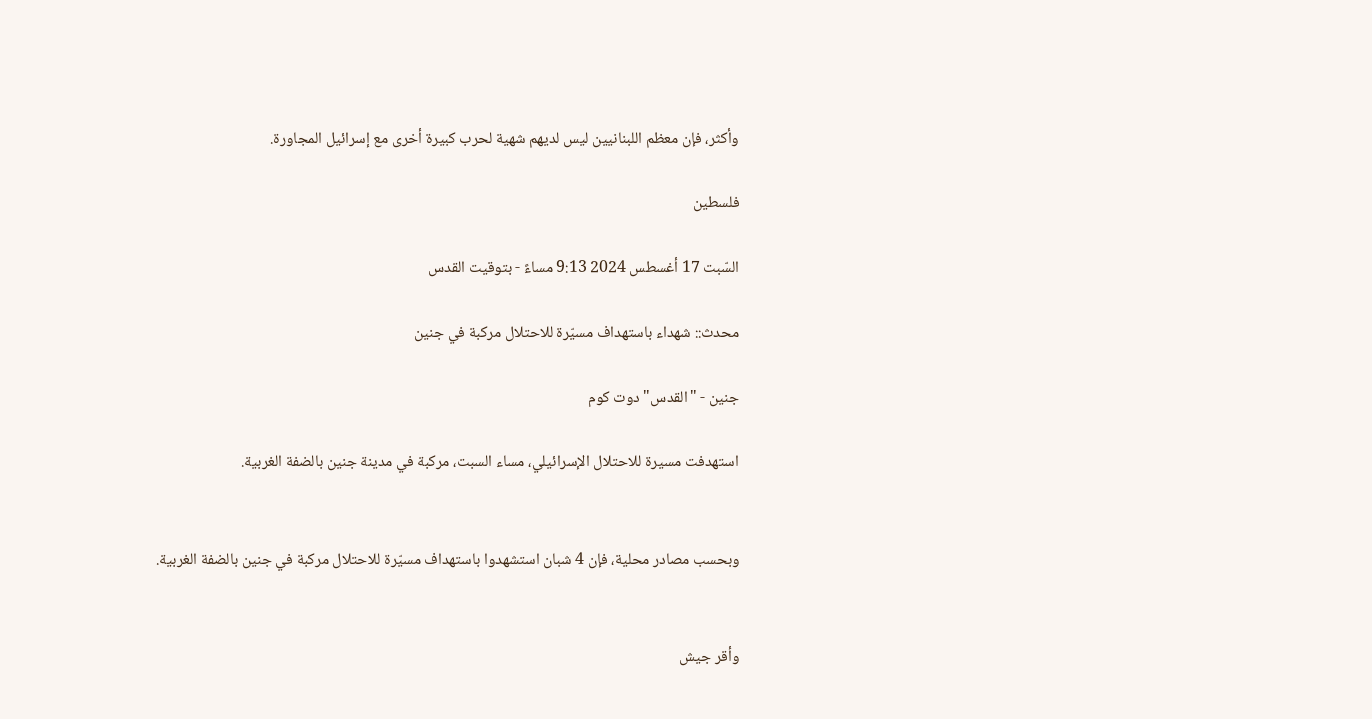وأكثر، فإن معظم اللبنانيين ليس لديهم شهية لحرب كبيرة أخرى مع إسرائيل المجاورة.

فلسطين

السّبت 17 أغسطس 2024 9:13 مساءً - بتوقيت القدس

محدث:: شهداء باستهداف مسيّرة للاحتلال مركبة في جنين

جنين - "القدس" دوت كوم

استهدفت مسيرة للاحتلال الإسرائيلي، مساء السبت، مركبة في مدينة جنين بالضفة الغربية.


وبحسب مصادر محلية، فإن 4 شبان استشهدوا باستهداف مسيّرة للاحتلال مركبة في جنين بالضفة الغربية.


وأقر جيش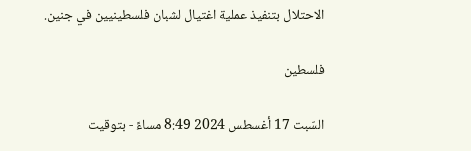الاحتلال بتنفيذ عملية اغتيال لشبان فلسطينيين في جنين.

فلسطين

السّبت 17 أغسطس 2024 8:49 مساءً - بتوقيت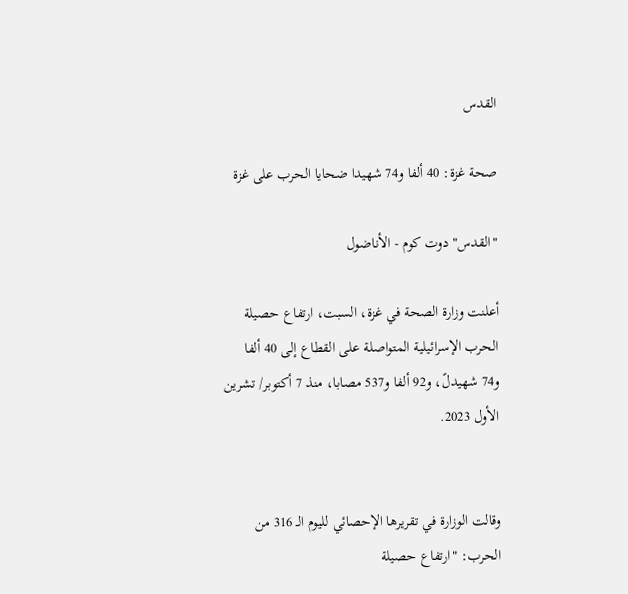القدس

صحة غزة: 40 ألفا و74 شهيدا ضحايا الحرب على غزة

"القدس" دوت كوم - الأناضول

أعلنت وزارة الصحة في غزة، السبت، ارتفاع حصيلة الحرب الإسرائيلية المتواصلة على القطاع إلى 40 ألفا و74 شهيدلً، و92 ألفا و537 مصابا، منذ 7 أكتوبر/ تشرين الأول 2023.


وقالت الوزارة في تقريرها الإحصائي لليوم الـ 316 من الحرب: "ارتفاع حصيلة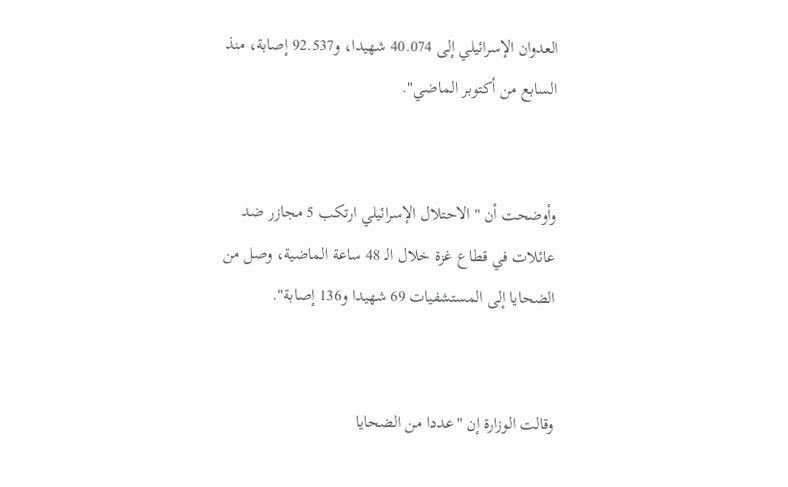العدوان الإسرائيلي إلى 40.074 شهيدا، و92.537 إصابة، منذ السابع من أكتوبر الماضي".


وأوضحت أن "الاحتلال الإسرائيلي ارتكب 5 مجازر ضد عائلات في قطاع غزة خلال الـ 48 ساعة الماضية، وصل من الضحايا إلى المستشفيات 69 شهيدا و136 إصابة".


وقالت الوزارة إن "عددا من الضحايا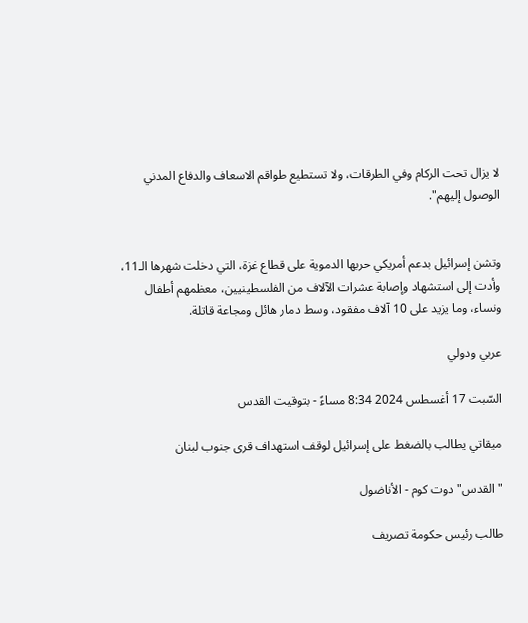لا يزال تحت الركام وفي الطرقات، ولا تستطيع طواقم الاسعاف والدفاع المدني الوصول إليهم".


وتشن إسرائيل بدعم أمريكي حربها الدموية على قطاع غزة، التي دخلت شهرها الـ11، وأدت إلى استشهاد وإصابة عشرات الآلاف من الفلسطينيين، معظمهم أطفال ونساء، وما يزيد على 10 آلاف مفقود، وسط دمار هائل ومجاعة قاتلة.

عربي ودولي

السّبت 17 أغسطس 2024 8:34 مساءً - بتوقيت القدس

ميقاتي يطالب بالضغط على إسرائيل لوقف استهداف قرى جنوب لبنان

"القدس" دوت كوم - الأناضول

طالب رئيس حكومة تصريف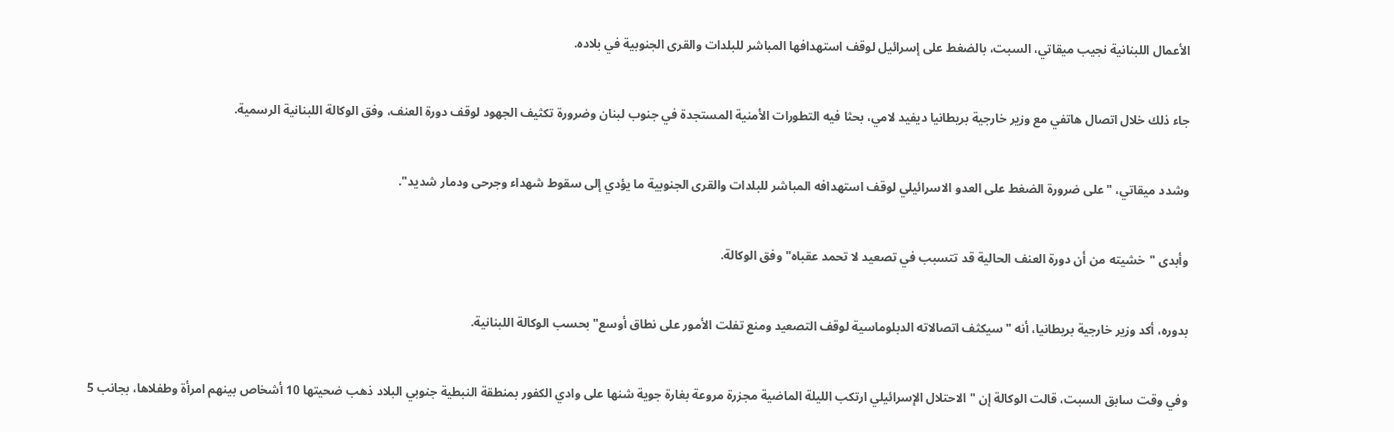الأعمال اللبنانية نجيب ميقاتي، السبت، بالضغط على إسرائيل لوقف استهدافها المباشر للبلدات والقرى الجنوبية في بلاده.


جاء ذلك خلال اتصال هاتفي مع وزير خارجية بريطانيا ديفيد لامي، بحثا فيه التطورات الأمنية المستجدة في جنوب لبنان وضرورة تكثيف الجهود لوقف دورة العنف، وفق الوكالة اللبنانية الرسمية.


وشدد ميقاتي، "على ضرورة الضغط على العدو الاسرائيلي لوقف استهدافه المباشر للبلدات والقرى الجنوبية ما يؤدي إلى سقوط شهداء وجرحى ودمار شديد".


وأبدى "خشيته من أن دورة العنف الحالية قد تتسبب في تصعيد لا تحمد عقباه" وفق الوكالة.


بدوره، أكد وزير خارجية بريطانيا، أنه "سيكثف اتصالاته الدبلوماسية لوقف التصعيد ومنع تفلت الأمور على نطاق أوسع" بحسب الوكالة اللبنانية.


وفي وقت سابق السبت، قالت الوكالة إن "الاحتلال الإسرائيلي ارتكب الليلة الماضية مجزرة مروعة بغارة جوية شنها على وادي الكفور بمنطقة النبطية جنوبي البلاد ذهب ضحيتها 10 أشخاص بينهم امرأة وطفلاها، بجانب 5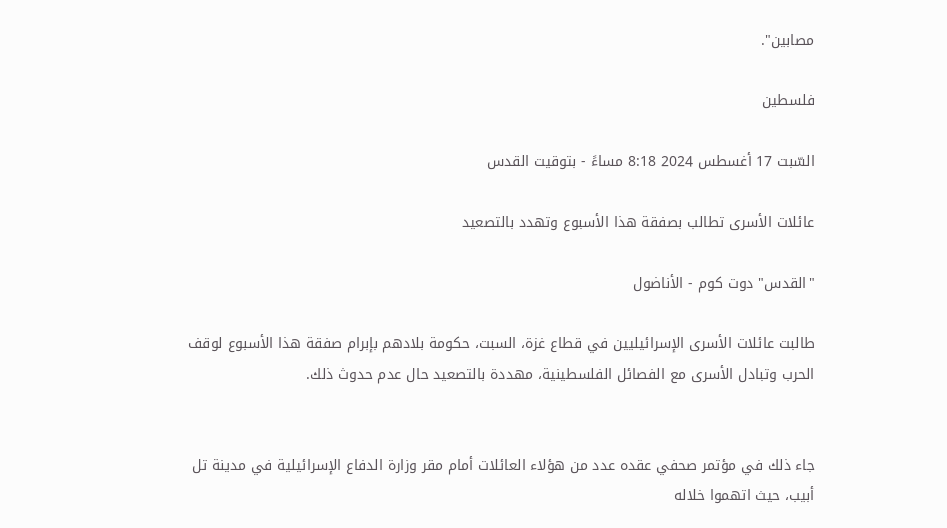مصابين".

فلسطين

السّبت 17 أغسطس 2024 8:18 مساءً - بتوقيت القدس

عائلات الأسرى تطالب بصفقة هذا الأسبوع وتهدد بالتصعيد

"القدس" دوت كوم - الأناضول

طالبت عائلات الأسرى الإسرائيليين في قطاع غزة، السبت، حكومة بلادهم بإبرام صفقة هذا الأسبوع لوقف الحرب وتبادل الأسرى مع الفصائل الفلسطينية، مهددة بالتصعيد حال عدم حدوث ذلك.


جاء ذلك في مؤتمر صحفي عقده عدد من هؤلاء العائلات أمام مقر وزارة الدفاع الإسرائيلية في مدينة تل أبيب، حيث اتهموا خلاله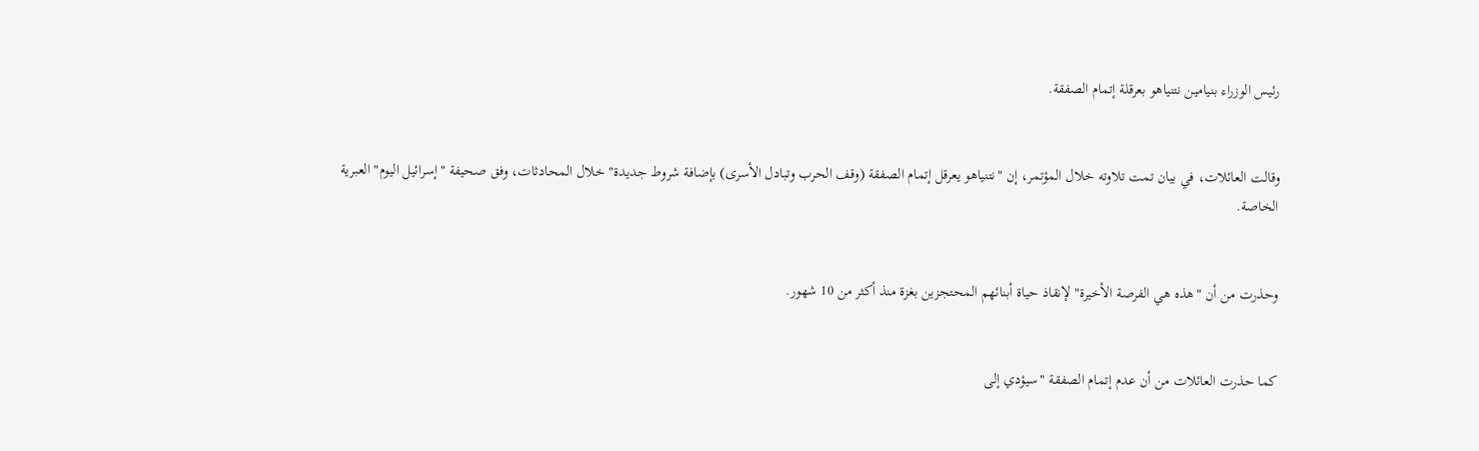رئيس الوزراء بنيامين نتنياهو بعرقلة إتمام الصفقة.


وقالت العائلات، في بيان تمت تلاوته خلال المؤتمر، إن "نتنياهو يعرقل إتمام الصفقة (وقف الحرب وتبادل الأسرى) بإضافة شروط جديدة" خلال المحادثات، وفق صحيفة "إسرائيل اليوم" العبرية الخاصة.


وحذرت من أن "هذه هي الفرصة الأخيرة" لإنقاذ حياة أبنائهم المحتجزين بغزة منذ أكثر من 10 شهور.


كما حذرت العائلات من أن عدم إتمام الصفقة "سيؤدي إلى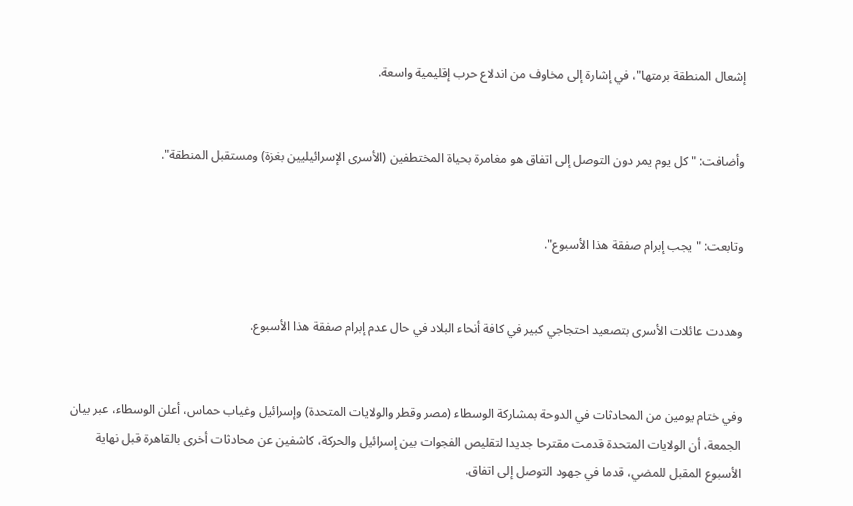إشعال المنطقة برمتها"، في إشارة إلى مخاوف من اندلاع حرب إقليمية واسعة.


وأضافت: "كل يوم يمر دون التوصل إلى اتفاق هو مغامرة بحياة المختطفين (الأسرى الإسرائيليين بغزة) ومستقبل المنطقة".


وتابعت: "يجب إبرام صفقة هذا الأسبوع".


وهددت عائلات الأسرى بتصعيد احتجاجي كبير في كافة أنحاء البلاد في حال عدم إبرام صفقة هذا الأسبوع.


وفي ختام يومين من المحادثات في الدوحة بمشاركة الوسطاء (مصر وقطر والولايات المتحدة) وإسرائيل وغياب حماس، أعلن الوسطاء، عبر بيان الجمعة، أن الولايات المتحدة قدمت مقترحا جديدا لتقليص الفجوات بين إسرائيل والحركة، كاشفين عن محادثات أخرى بالقاهرة قبل نهاية الأسبوع المقبل للمضي، قدما في جهود التوصل إلى اتفاق.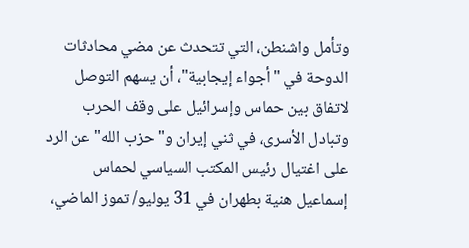وتأمل واشنطن، التي تتحدث عن مضي محادثات الدوحة في "أجواء إيجابية"، أن يسهم التوصل لاتفاق بين حماس وإسرائيل على وقف الحرب وتبادل الأسرى، في ثني إيران و"حزب الله" عن الرد على اغتيال رئيس المكتب السياسي لحماس إسماعيل هنية بطهران في 31 يوليو/ تموز الماضي،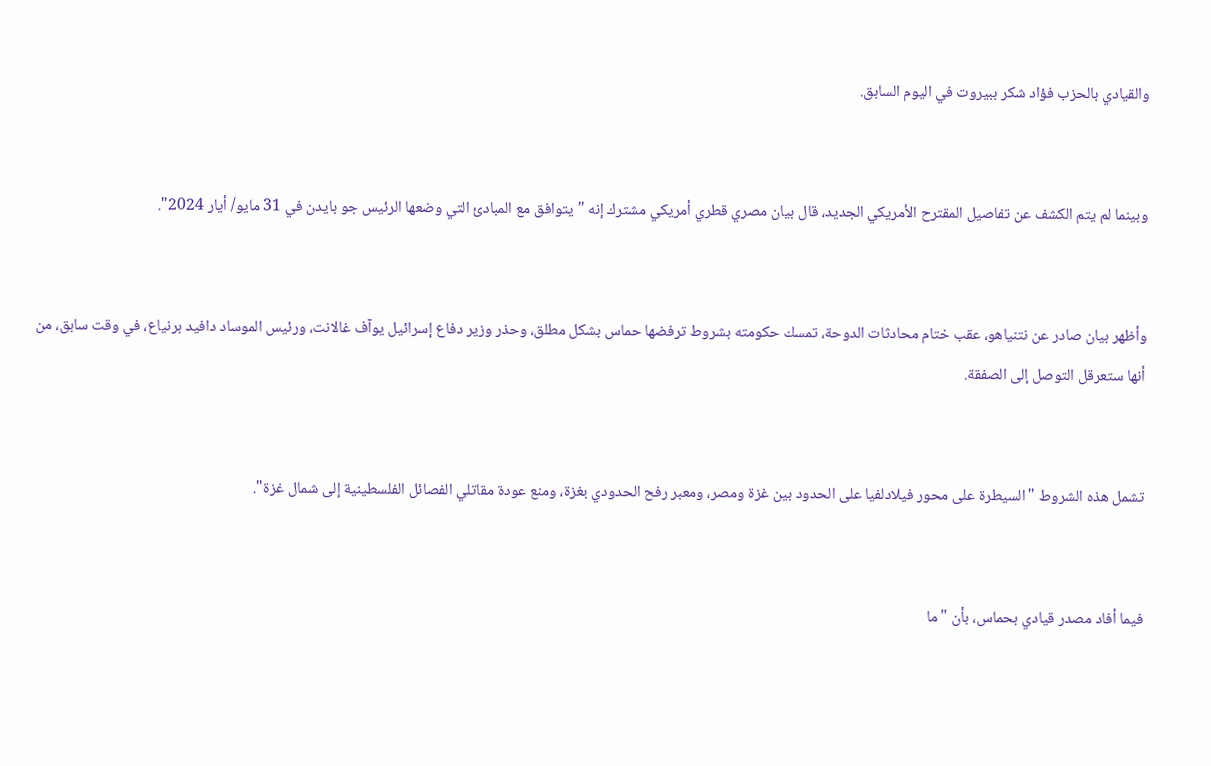والقيادي بالحزب فؤاد شكر ببيروت في اليوم السابق.


وبينما لم يتم الكشف عن تفاصيل المقترح الأمريكي الجديد، قال بيان مصري قطري أمريكي مشترك إنه "يتوافق مع المبادئ التي وضعها الرئيس جو بايدن في 31 مايو/ أيار 2024".


وأظهر بيان صادر عن نتنياهو، عقب ختام محادثات الدوحة، تمسك حكومته بشروط ترفضها حماس بشكل مطلق، وحذر وزير دفاع إسرائيل يوآف غالانت، ورئيس الموساد دافيد برنياع، في وقت سابق، من أنها ستعرقل التوصل إلى الصفقة.


تشمل هذه الشروط "السيطرة على محور فيلادلفيا على الحدود بين غزة ومصر، ومعبر رفح الحدودي بغزة، ومنع عودة مقاتلي الفصائل الفلسطينية إلى شمال غزة".


فيما أفاد مصدر قيادي بحماس، بأن "ما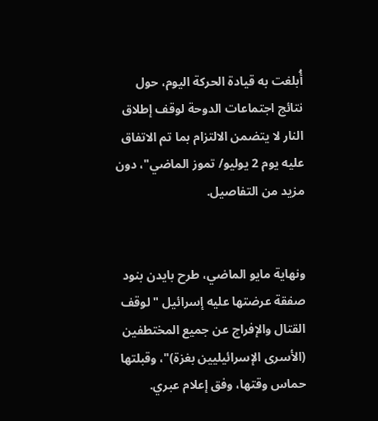أُبلغت به قيادة الحركة اليوم، حول نتائج اجتماعات الدوحة لوقف إطلاق النار لا يتضمن الالتزام بما تم الاتفاق عليه يوم 2 يوليو/ تموز الماضي"، دون مزيد من التفاصيل.


ونهاية مايو الماضي، طرح بايدن بنود صفقة عرضتها عليه إسرائيل "لوقف القتال والإفراج عن جميع المختطفين (الأسرى الإسرائيليين بغزة)"، وقبلتها حماس وقتها، وفق إعلام عبري.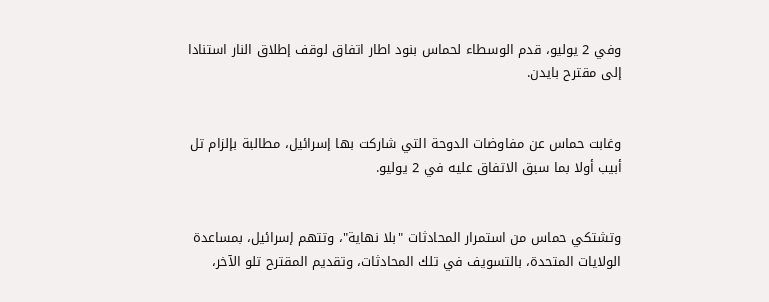وفي 2 يوليو، قدم الوسطاء لحماس بنود اطار اتفاق لوقف إطلاق النار استنادا إلى مقترح بايدن.


وغابت حماس عن مفاوضات الدوحة التي شاركت بها إسرائيل، مطالبة بإلزام تل أبيب أولا بما سبق الاتفاق عليه في 2 يوليو.


وتشتكي حماس من استمرار المحادثات "بلا نهاية"، وتتهم إسرائيل، بمساعدة الولايات المتحدة، بالتسويف في تلك المحادثات، وتقديم المقترح تلو الآخر،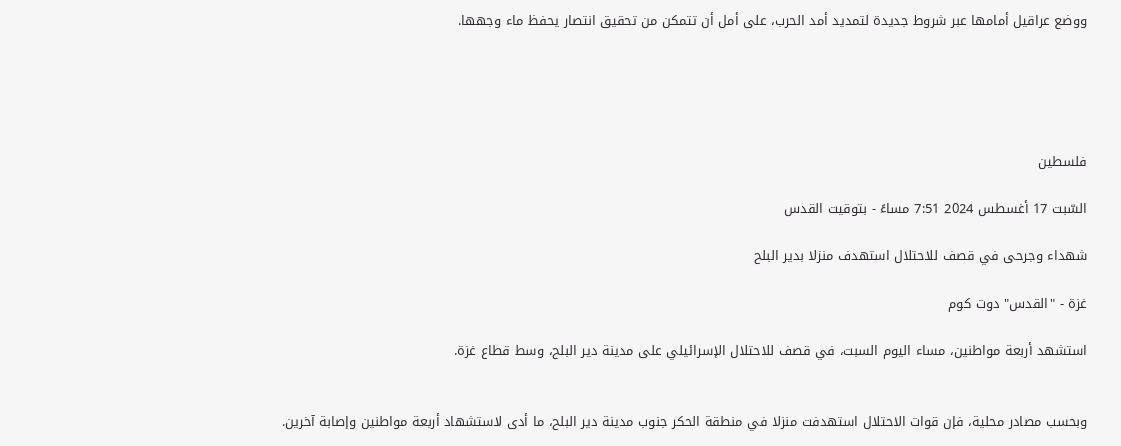ووضع عراقيل أمامها عبر شروط جديدة لتمديد أمد الحرب، على أمل أن تتمكن من تحقيق انتصار يحفظ ماء وجهها.





فلسطين

السّبت 17 أغسطس 2024 7:51 مساءً - بتوقيت القدس

شهداء وجرحى في قصف للاحتلال استهدف منزلا بدير البلح

غزة - "القدس" دوت كوم

استشهد أربعة مواطنين، مساء اليوم السبت، في قصف للاحتلال الإسرائيلي على مدينة دير البلح، وسط قطاع غزة.


وبحسب مصادر محلية، فإن قوات الاحتلال استهدفت منزلا في منطقة الحكر جنوب مدينة دير البلح، ما أدى لاستشهاد أربعة مواطنين وإصابة آخرين.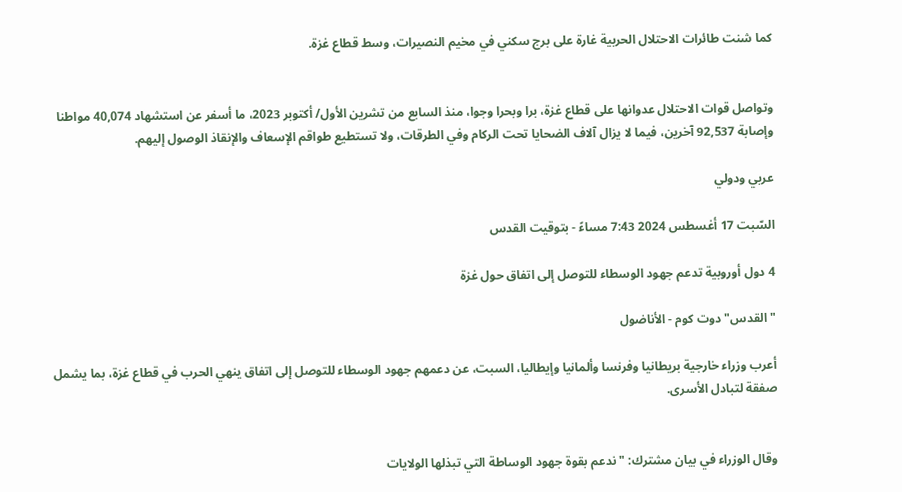كما شنت طائرات الاحتلال الحربية غارة على برج سكني في مخيم النصيرات، وسط قطاع غزة.


وتواصل قوات الاحتلال عدوانها على قطاع غزة، برا وبحرا وجوا، منذ السابع من تشرين الأول/ أكتوبر 2023، ما أسفر عن استشهاد 40,074 مواطنا وإصابة 92,537 آخرين، فيما لا يزال آلاف الضحايا تحت الركام وفي الطرقات، ولا تستطيع طواقم الإسعاف والإنقاذ الوصول إليهم.

عربي ودولي

السّبت 17 أغسطس 2024 7:43 مساءً - بتوقيت القدس

4 دول أوروبية تدعم جهود الوسطاء للتوصل إلى اتفاق حول غزة

"القدس" دوت كوم - الأناضول

أعرب وزراء خارجية بريطانيا وفرنسا وألمانيا وإيطاليا، السبت، عن دعمهم جهود الوسطاء للتوصل إلى اتفاق ينهي الحرب في قطاع غزة، بما يشمل صفقة لتبادل الأسرى.


وقال الوزراء في بيان مشترك: "ندعم بقوة جهود الوساطة التي تبذلها الولايات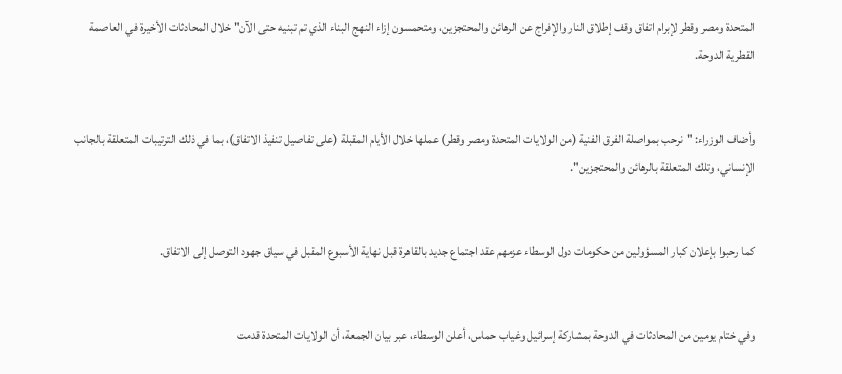المتحدة ومصر وقطر لإبرام اتفاق وقف إطلاق النار والإفراج عن الرهائن والمحتجزين، ومتحمسون إزاء النهج البناء الذي تم تبنيه حتى الآن" خلال المحادثات الأخيرة في العاصمة القطرية الدوحة.


وأضاف الوزراء: "نرحب بمواصلة الفرق الفنية (من الولايات المتحدة ومصر وقطر) عملها خلال الأيام المقبلة (على تفاصيل تنفيذ الاتفاق)، بما في ذلك الترتيبات المتعلقة بالجانب الإنساني، وتلك المتعلقة بالرهائن والمحتجزين".


كما رحبوا بإعلان كبار المسؤولين من حكومات دول الوسطاء عزمهم عقد اجتماع جديد بالقاهرة قبل نهاية الأسبوع المقبل في سياق جهود التوصل إلى الاتفاق.


وفي ختام يومين من المحادثات في الدوحة بمشاركة إسرائيل وغياب حماس، أعلن الوسطاء، عبر بيان الجمعة، أن الولايات المتحدة قدمت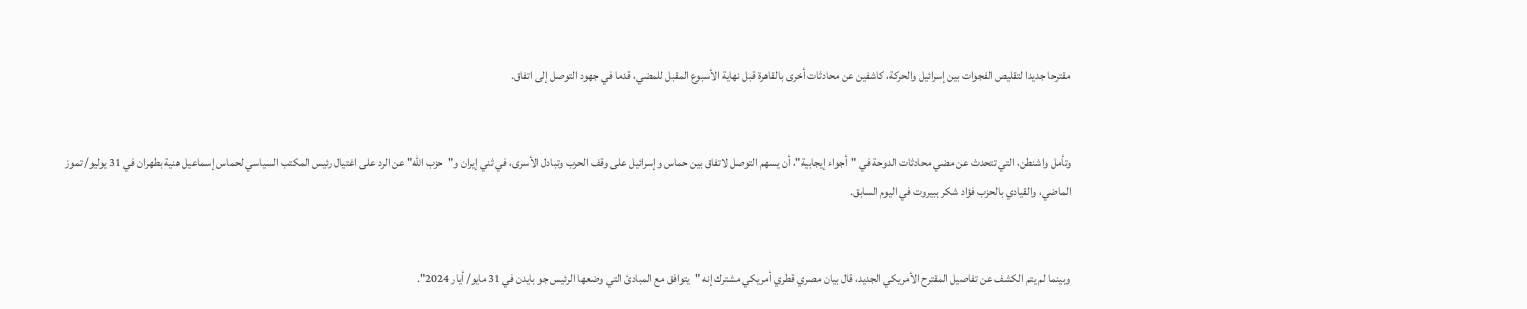مقترحا جديدا لتقليص الفجوات بين إسرائيل والحركة، كاشفين عن محادثات أخرى بالقاهرة قبل نهاية الأسبوع المقبل للمضي، قدما في جهود التوصل إلى اتفاق.


وتأمل واشنطن، التي تتحدث عن مضي محادثات الدوحة في "أجواء إيجابية"، أن يسهم التوصل لاتفاق بين حماس وإسرائيل على وقف الحرب وتبادل الأسرى، في ثني إيران و"حزب الله" عن الرد على اغتيال رئيس المكتب السياسي لحماس إسماعيل هنية بطهران في 31 يوليو/ تموز الماضي، والقيادي بالحزب فؤاد شكر ببيروت في اليوم السابق.


وبينما لم يتم الكشف عن تفاصيل المقترح الأمريكي الجديد، قال بيان مصري قطري أمريكي مشترك إنه "يتوافق مع المبادئ التي وضعها الرئيس جو بايدن في 31 مايو/ أيار 2024".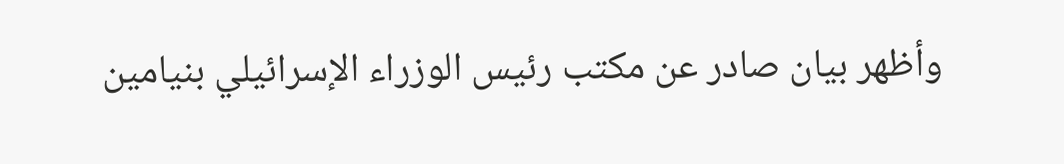وأظهر بيان صادر عن مكتب رئيس الوزراء الإسرائيلي بنيامين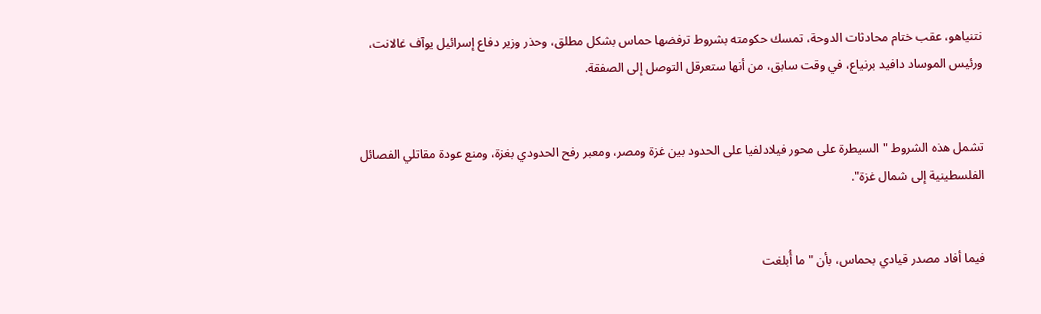نتنياهو، عقب ختام محادثات الدوحة، تمسك حكومته بشروط ترفضها حماس بشكل مطلق، وحذر وزير دفاع إسرائيل يوآف غالانت، ورئيس الموساد دافيد برنياع، في وقت سابق، من أنها ستعرقل التوصل إلى الصفقة.


تشمل هذه الشروط "السيطرة على محور فيلادلفيا على الحدود بين غزة ومصر، ومعبر رفح الحدودي بغزة، ومنع عودة مقاتلي الفصائل الفلسطينية إلى شمال غزة".


فيما أفاد مصدر قيادي بحماس، بأن "ما أُبلغت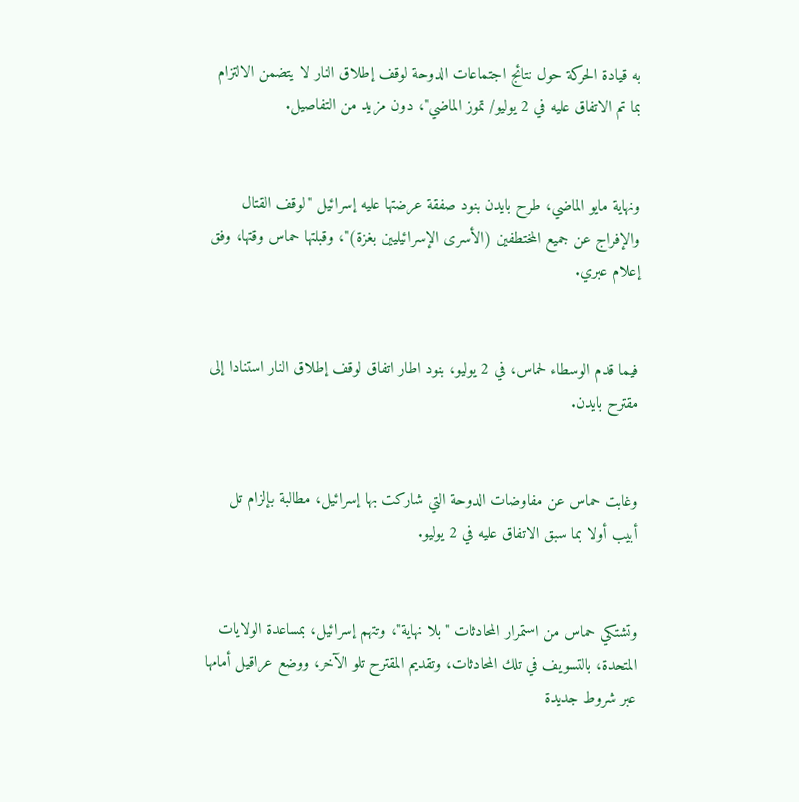به قيادة الحركة حول نتائج اجتماعات الدوحة لوقف إطلاق النار لا يتضمن الالتزام بما تم الاتفاق عليه في 2 يوليو/ تموز الماضي"، دون مزيد من التفاصيل.


ونهاية مايو الماضي، طرح بايدن بنود صفقة عرضتها عليه إسرائيل "لوقف القتال والإفراج عن جميع المختطفين (الأسرى الإسرائيليين بغزة)"، وقبلتها حماس وقتها، وفق إعلام عبري.


فيما قدم الوسطاء لحماس، في 2 يوليو، بنود اطار اتفاق لوقف إطلاق النار استنادا إلى مقترح بايدن.


وغابت حماس عن مفاوضات الدوحة التي شاركت بها إسرائيل، مطالبة بإلزام تل أبيب أولا بما سبق الاتفاق عليه في 2 يوليو.


وتشتكي حماس من استمرار المحادثات "بلا نهاية"، وتتهم إسرائيل، بمساعدة الولايات المتحدة، بالتسويف في تلك المحادثات، وتقديم المقترح تلو الآخر، ووضع عراقيل أمامها عبر شروط جديدة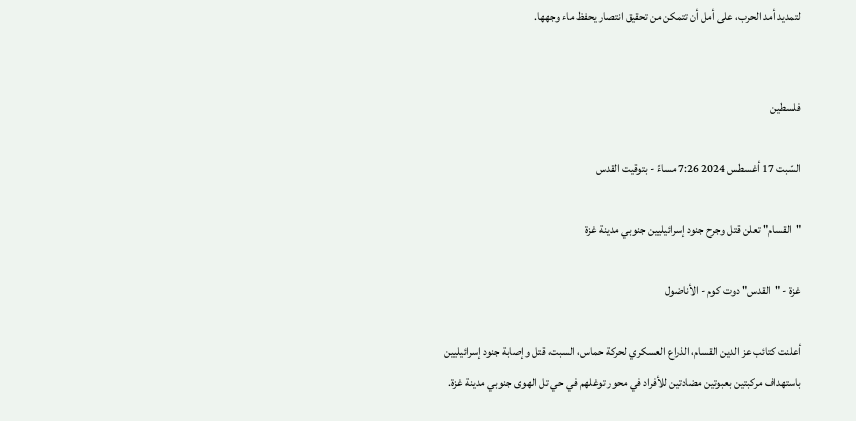لتمديد أمد الحرب، على أمل أن تتمكن من تحقيق انتصار يحفظ ماء وجهها.


فلسطين

السّبت 17 أغسطس 2024 7:26 مساءً - بتوقيت القدس

"القسام" تعلن قتل وجرح جنود إسرائيليين جنوبي مدينة غزة

غزة - "القدس" دوت كوم - الأناضول

أعلنت كتائب عز الدين القسام، الذراع العسكري لحركة حماس، السبت، قتل وإصابة جنود إسرائيليين باستهداف مركبتين بعبوتين مضادتين للأفراد في محور توغلهم في حي تل الهوى جنوبي مدينة غزة.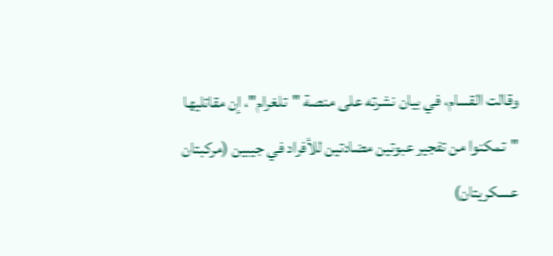وقالت القسام، في بيان نشرته على منصة "تلغرام"، إن مقاتليها "تمكنوا من تفجير عبوتين مضادتين للأفراد في جيبين (مركبتان عسكريتان)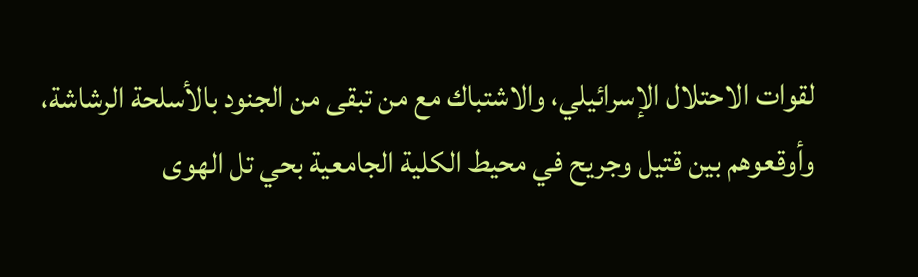لقوات الاحتلال الإسرائيلي، والاشتباك مع من تبقى من الجنود بالأسلحة الرشاشة، وأوقعوهم بين قتيل وجريح في محيط الكلية الجامعية بحي تل الهوى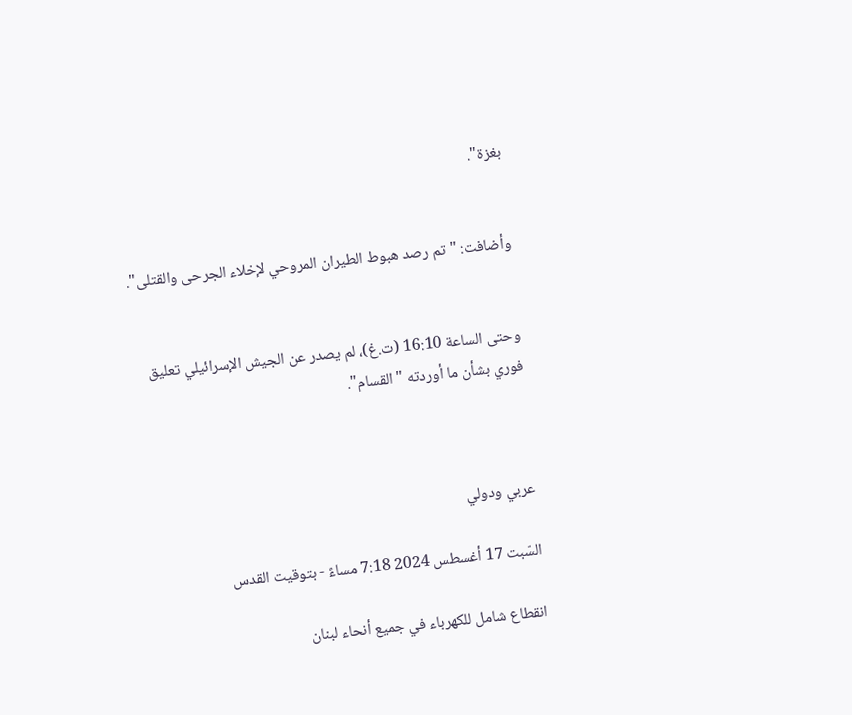بغزة".


وأضافت: "تم رصد هبوط الطيران المروحي لإخلاء الجرحى والقتلى".


وحتى الساعة 16:10 (ت.غ)، لم يصدر عن الجيش الإسرائيلي تعليق فوري بشأن ما أوردته "القسام".



عربي ودولي

السّبت 17 أغسطس 2024 7:18 مساءً - بتوقيت القدس

انقطاع شامل للكهرباء في جميع أنحاء لبنان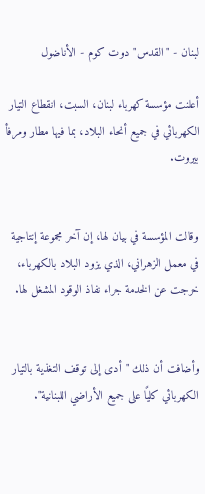لبنان - "القدس" دوت كوم - الأناضول

أعلنت مؤسسة كهرباء لبنان، السبت، انقطاع التيار الكهربائي في جميع أنحاء البلاد، بما فيها مطار ومرفأ بيروت.


وقالت المؤسسة في بيان لها، إن آخر مجموعة إنتاجية في معمل الزهراني، الذي يزود البلاد بالكهرباء، خرجت عن الخدمة جراء نفاذ الوقود المشغل لها.


وأضافت أن ذلك "أدى إلى توقف التغذية بالتيار الكهربائي كليًا على جميع الأراضي اللبنانية".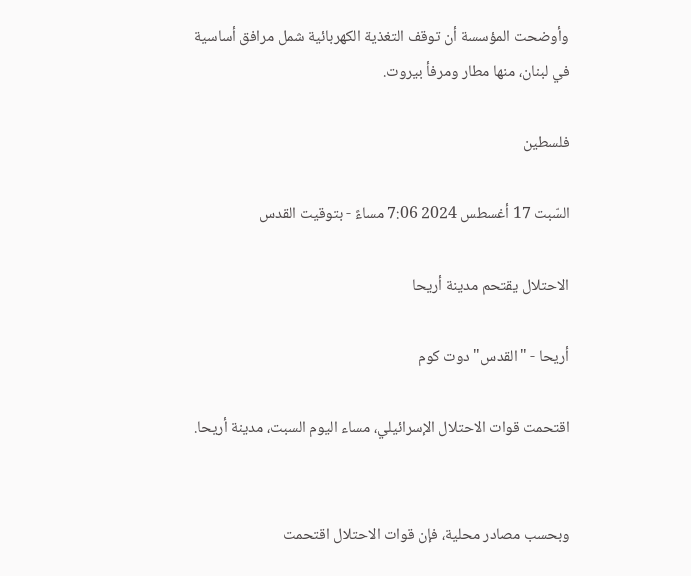وأوضحت المؤسسة أن توقف التغذية الكهربائية شمل مرافق أساسية في لبنان، منها مطار ومرفأ بيروت.

فلسطين

السّبت 17 أغسطس 2024 7:06 مساءً - بتوقيت القدس

الاحتلال يقتحم مدينة أريحا

أريحا - "القدس" دوت كوم

اقتحمت قوات الاحتلال الإسرائيلي، مساء اليوم السبت، مدينة أريحا.


وبحسب مصادر محلية، فإن قوات الاحتلال اقتحمت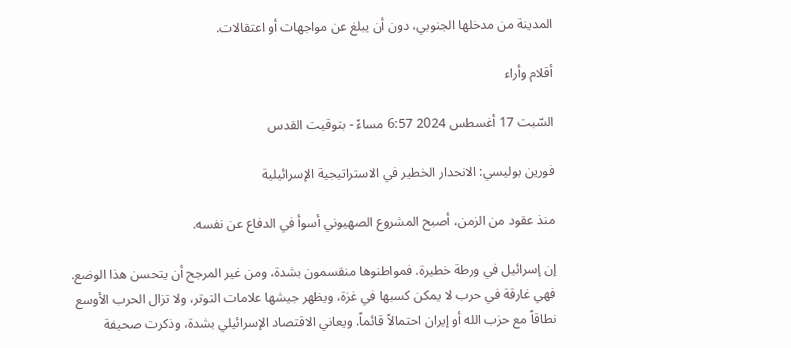المدينة من مدخلها الجنوبي، دون أن يبلغ عن مواجهات أو اعتقالات.

أقلام وأراء

السّبت 17 أغسطس 2024 6:57 مساءً - بتوقيت القدس

فورين بوليسي: الانحدار الخطير في الاستراتيجية الإسرائيلية

منذ عقود من الزمن، أصبح المشروع الصهيوني أسوأ في الدفاع عن نفسه.

إن إسرائيل في ورطة خطيرة. فمواطنوها منقسمون بشدة، ومن غير المرجح أن يتحسن هذا الوضع. فهي غارقة في حرب لا يمكن كسبها في غزة، ويظهر جيشها علامات التوتر، ولا تزال الحرب الأوسع نطاقاً مع حزب الله أو إيران احتمالاً قائماً. ويعاني الاقتصاد الإسرائيلي بشدة، وذكرت صحيفة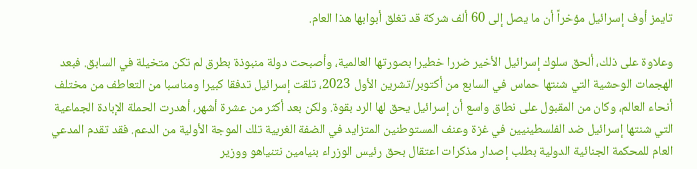تايمز أوف إسرائيل مؤخراً أن ما يصل إلى 60 ألف شركة قد تغلق أبوابها هذا العام.

وعلاوة على ذلك، ألحق سلوك إسرائيل الأخير ضررا خطيرا بصورتها العالمية، وأصبحت دولة منبوذة بطرق لم تكن متخيلة في السابق. فبعد الهجمات الوحشية التي شنتها حماس في السابع من أكتوبر/تشرين الأول 2023، تلقت إسرائيل تدفقا كبيرا ومناسبا من التعاطف من مختلف أنحاء العالم، وكان من المقبول على نطاق واسع أن إسرائيل يحق لها الرد بقوة. ولكن بعد أكثر من عشرة أشهر، أهدرت الحملة الإبادة الجماعية التي شنتها إسرائيل ضد الفلسطينيين في غزة وعنف المستوطنين المتزايد في الضفة الغربية تلك الموجة الأولية من الدعم. فقد تقدم المدعي العام للمحكمة الجنائية الدولية بطلب إصدار مذكرات اعتقال بحق رئيس الوزراء بنيامين نتنياهو ووزير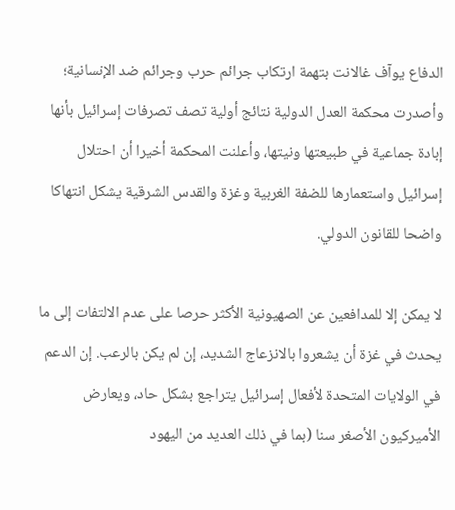الدفاع يوآف غالانت بتهمة ارتكاب جرائم حرب وجرائم ضد الإنسانية؛ وأصدرت محكمة العدل الدولية نتائج أولية تصف تصرفات إسرائيل بأنها إبادة جماعية في طبيعتها ونيتها، وأعلنت المحكمة أخيرا أن احتلال إسرائيل واستعمارها للضفة الغربية وغزة والقدس الشرقية يشكل انتهاكا واضحا للقانون الدولي.

لا يمكن إلا للمدافعين عن الصهيونية الأكثر حرصا على عدم الالتفات إلى ما يحدث في غزة أن يشعروا بالانزعاج الشديد، إن لم يكن بالرعب. إن الدعم في الولايات المتحدة لأفعال إسرائيل يتراجع بشكل حاد، ويعارض الأميركيون الأصغر سنا (بما في ذلك العديد من اليهود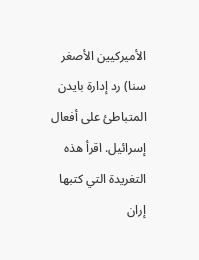الأميركيين الأصغر سنا) رد إدارة بايدن المتباطئ على أفعال إسرائيل. اقرأ هذه التغريدة التي كتبها إران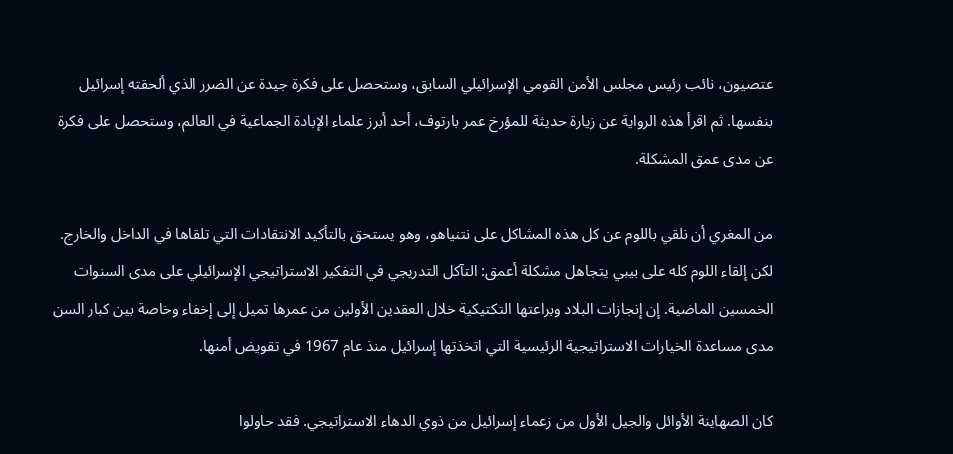عتصيون، نائب رئيس مجلس الأمن القومي الإسرائيلي السابق، وستحصل على فكرة جيدة عن الضرر الذي ألحقته إسرائيل بنفسها. ثم اقرأ هذه الرواية عن زيارة حديثة للمؤرخ عمر بارتوف، أحد أبرز علماء الإبادة الجماعية في العالم، وستحصل على فكرة عن مدى عمق المشكلة.

من المغري أن نلقي باللوم عن كل هذه المشاكل على نتنياهو، وهو يستحق بالتأكيد الانتقادات التي تلقاها في الداخل والخارج. لكن إلقاء اللوم كله على بيبي يتجاهل مشكلة أعمق: التآكل التدريجي في التفكير الاستراتيجي الإسرائيلي على مدى السنوات الخمسين الماضية. إن إنجازات البلاد وبراعتها التكتيكية خلال العقدين الأولين من عمرها تميل إلى إخفاء وخاصة بين كبار السن مدى مساعدة الخيارات الاستراتيجية الرئيسية التي اتخذتها إسرائيل منذ عام 1967 في تقويض أمنها.

كان الصهاينة الأوائل والجيل الأول من زعماء إسرائيل من ذوي الدهاء الاستراتيجي. فقد حاولوا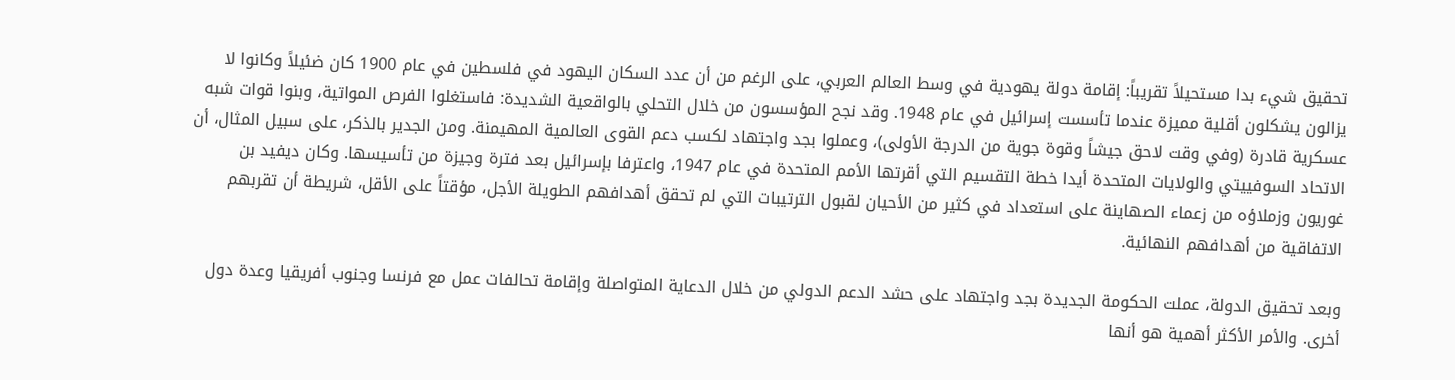تحقيق شيء بدا مستحيلاً تقريباً: إقامة دولة يهودية في وسط العالم العربي، على الرغم من أن عدد السكان اليهود في فلسطين في عام 1900 كان ضئيلاً وكانوا لا يزالون يشكلون أقلية مميزة عندما تأسست إسرائيل في عام 1948. وقد نجح المؤسسون من خلال التحلي بالواقعية الشديدة: فاستغلوا الفرص المواتية، وبنوا قوات شبه عسكرية قادرة (وفي وقت لاحق جيشاً وقوة جوية من الدرجة الأولى)، وعملوا بجد واجتهاد لكسب دعم القوى العالمية المهيمنة. ومن الجدير بالذكر، على سبيل المثال، أن الاتحاد السوفييتي والولايات المتحدة أيدا خطة التقسيم التي أقرتها الأمم المتحدة في عام 1947، واعترفا بإسرائيل بعد فترة وجيزة من تأسيسها. وكان ديفيد بن غوريون وزملاؤه من زعماء الصهاينة على استعداد في كثير من الأحيان لقبول الترتيبات التي لم تحقق أهدافهم الطويلة الأجل، مؤقتاً على الأقل، شريطة أن تقربهم الاتفاقية من أهدافهم النهائية.

وبعد تحقيق الدولة، عملت الحكومة الجديدة بجد واجتهاد على حشد الدعم الدولي من خلال الدعاية المتواصلة وإقامة تحالفات عمل مع فرنسا وجنوب أفريقيا وعدة دول أخرى. والأمر الأكثر أهمية هو أنها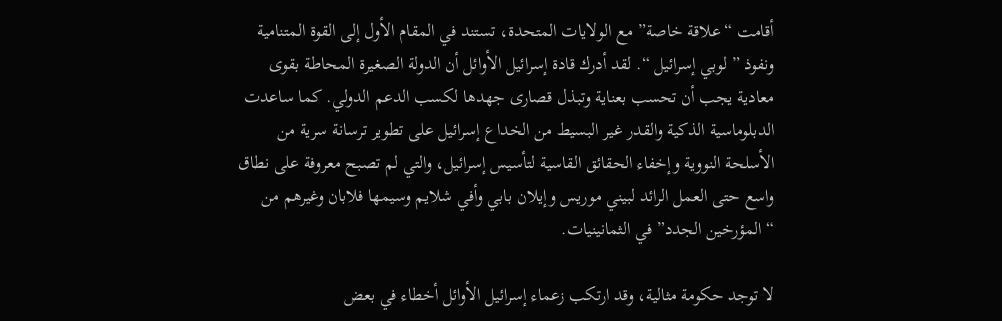أقامت “علاقة خاصة” مع الولايات المتحدة، تستند في المقام الأول إلى القوة المتنامية ونفوذ ” لوبي إسرائيل “. لقد أدرك قادة إسرائيل الأوائل أن الدولة الصغيرة المحاطة بقوى معادية يجب أن تحسب بعناية وتبذل قصارى جهدها لكسب الدعم الدولي. كما ساعدت الدبلوماسية الذكية والقدر غير البسيط من الخداع إسرائيل على تطوير ترسانة سرية من الأسلحة النووية وإخفاء الحقائق القاسية لتأسيس إسرائيل، والتي لم تصبح معروفة على نطاق واسع حتى العمل الرائد لبيني موريس وإيلان بابي وأفي شلايم وسيمها فلابان وغيرهم من “المؤرخين الجدد” في الثمانينيات.

لا توجد حكومة مثالية، وقد ارتكب زعماء إسرائيل الأوائل أخطاء في بعض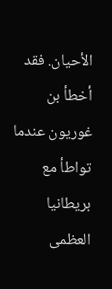الأحيان. فقد أخطأ بن غوريون عندما تواطأ مع بريطانيا العظمى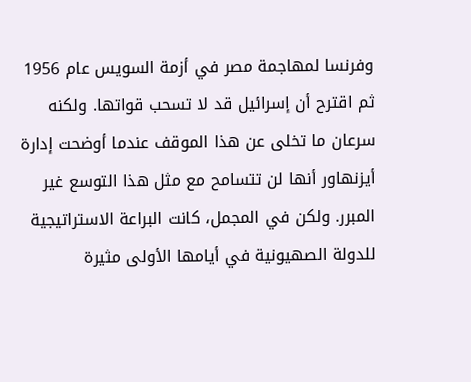وفرنسا لمهاجمة مصر في أزمة السويس عام 1956 ثم اقترح أن إسرائيل قد لا تسحب قواتها. ولكنه سرعان ما تخلى عن هذا الموقف عندما أوضحت إدارة أيزنهاور أنها لن تتسامح مع مثل هذا التوسع غير المبرر. ولكن في المجمل، كانت البراعة الاستراتيجية للدولة الصهيونية في أيامها الأولى مثيرة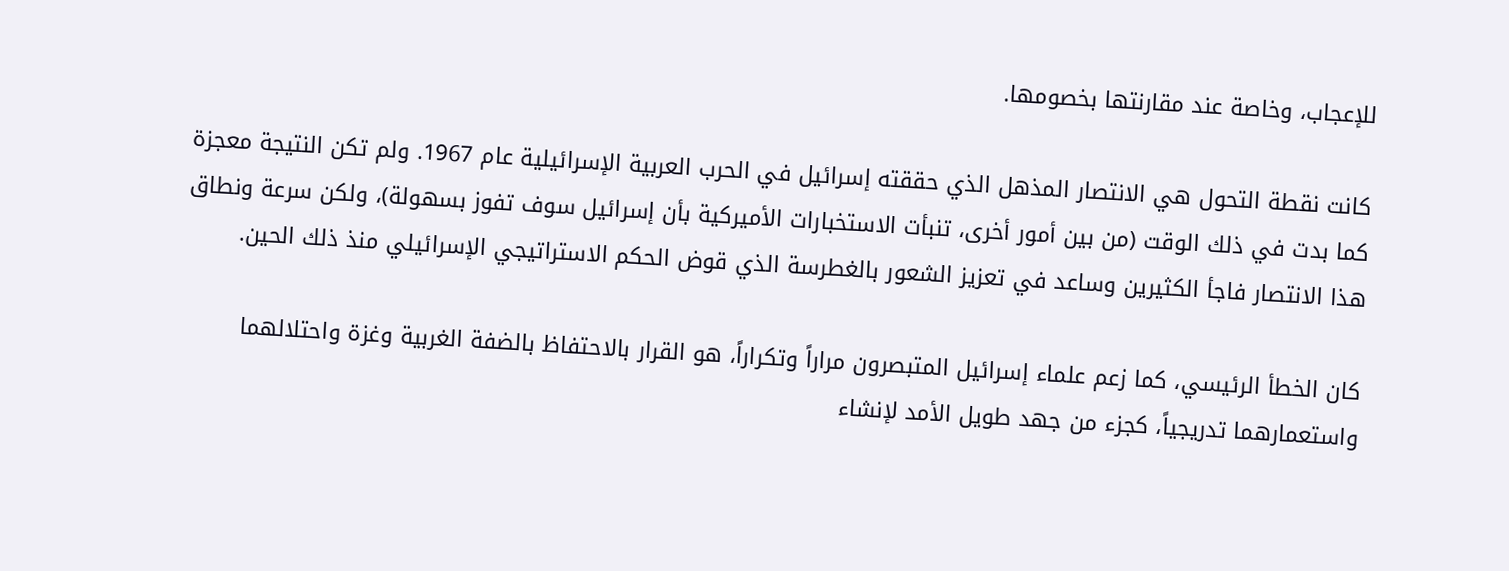للإعجاب، وخاصة عند مقارنتها بخصومها.

كانت نقطة التحول هي الانتصار المذهل الذي حققته إسرائيل في الحرب العربية الإسرائيلية عام 1967. ولم تكن النتيجة معجزة كما بدت في ذلك الوقت (من بين أمور أخرى، تنبأت الاستخبارات الأميركية بأن إسرائيل سوف تفوز بسهولة)، ولكن سرعة ونطاق هذا الانتصار فاجأ الكثيرين وساعد في تعزيز الشعور بالغطرسة الذي قوض الحكم الاستراتيجي الإسرائيلي منذ ذلك الحين.

كان الخطأ الرئيسي، كما زعم علماء إسرائيل المتبصرون مراراً وتكراراً، هو القرار بالاحتفاظ بالضفة الغربية وغزة واحتلالهما واستعمارهما تدريجياً، كجزء من جهد طويل الأمد لإنشاء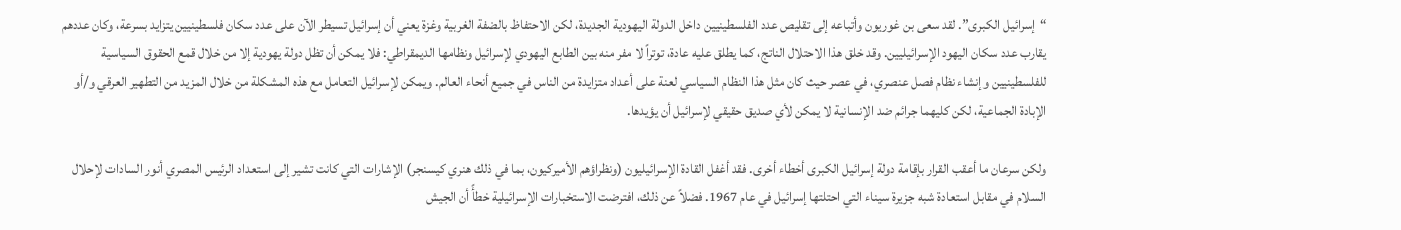“إسرائيل الكبرى”. لقد سعى بن غوريون وأتباعه إلى تقليص عدد الفلسطينيين داخل الدولة اليهودية الجديدة، لكن الاحتفاظ بالضفة الغربية وغزة يعني أن إسرائيل تسيطر الآن على عدد سكان فلسطينيين يتزايد بسرعة، وكان عددهم يقارب عدد سكان اليهود الإسرائيليين. وقد خلق هذا الاحتلال الناتج، كما يطلق عليه عادة، توتراً لا مفر منه بين الطابع اليهودي لإسرائيل ونظامها الديمقراطي: فلا يمكن أن تظل دولة يهودية إلا من خلال قمع الحقوق السياسية للفلسطينيين وإنشاء نظام فصل عنصري، في عصر حيث كان مثل هذا النظام السياسي لعنة على أعداد متزايدة من الناس في جميع أنحاء العالم. ويمكن لإسرائيل التعامل مع هذه المشكلة من خلال المزيد من التطهير العرقي و/أو الإبادة الجماعية، لكن كليهما جرائم ضد الإنسانية لا يمكن لأي صديق حقيقي لإسرائيل أن يؤيدها.

ولكن سرعان ما أعقب القرار بإقامة دولة إسرائيل الكبرى أخطاء أخرى. فقد أغفل القادة الإسرائيليون (ونظراؤهم الأميركيون، بما في ذلك هنري كيسنجر) الإشارات التي كانت تشير إلى استعداد الرئيس المصري أنور السادات لإحلال السلام في مقابل استعادة شبه جزيرة سيناء التي احتلتها إسرائيل في عام 1967. فضلاً عن ذلك، افترضت الاستخبارات الإسرائيلية خطأً أن الجيش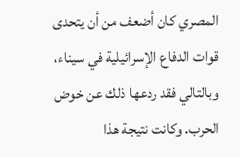المصري كان أضعف من أن يتحدى قوات الدفاع الإسرائيلية في سيناء، وبالتالي فقد ردعها ذلك عن خوض الحرب. وكانت نتيجة هذا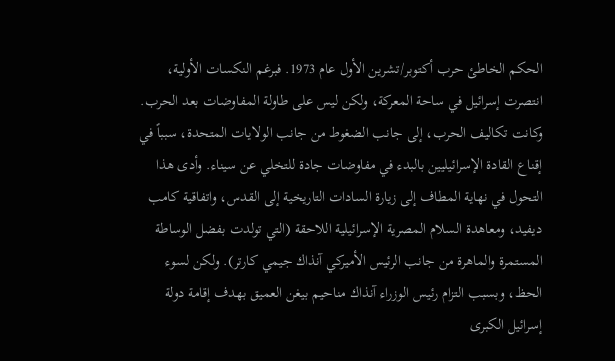الحكم الخاطئ حرب أكتوبر/تشرين الأول عام 1973. فبرغم النكسات الأولية، انتصرت إسرائيل في ساحة المعركة، ولكن ليس على طاولة المفاوضات بعد الحرب. وكانت تكاليف الحرب، إلى جانب الضغوط من جانب الولايات المتحدة، سبباً في إقناع القادة الإسرائيليين بالبدء في مفاوضات جادة للتخلي عن سيناء. وأدى هذا التحول في نهاية المطاف إلى زيارة السادات التاريخية إلى القدس، واتفاقية كامب ديفيد، ومعاهدة السلام المصرية الإسرائيلية اللاحقة (التي تولدت بفضل الوساطة المستمرة والماهرة من جانب الرئيس الأميركي آنذاك جيمي كارتر). ولكن لسوء الحظ، وبسبب التزام رئيس الوزراء آنذاك مناحيم بيغن العميق بهدف إقامة دولة إسرائيل الكبرى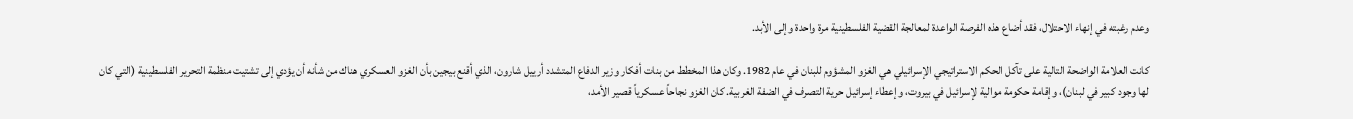وعدم رغبته في إنهاء الاحتلال، فقد أضاع هذه الفرصة الواعدة لمعالجة القضية الفلسطينية مرة واحدة وإلى الأبد.

كانت العلامة الواضحة التالية على تآكل الحكم الاستراتيجي الإسرائيلي هي الغزو المشؤوم للبنان في عام 1982. وكان هذا المخطط من بنات أفكار وزير الدفاع المتشدد أرييل شارون، الذي أقنع بيجين بأن الغزو العسكري هناك من شأنه أن يؤدي إلى تشتيت منظمة التحرير الفلسطينية (التي كان لها وجود كبير في لبنان)، وإقامة حكومة موالية لإسرائيل في بيروت، وإعطاء إسرائيل حرية التصرف في الضفة الغربية. كان الغزو نجاحاً عسكرياً قصير الأمد،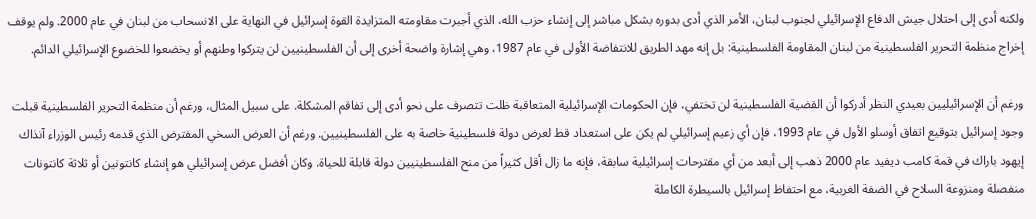ولكنه أدى إلى احتلال جيش الدفاع الإسرائيلي لجنوب لبنان، الأمر الذي أدى بدوره بشكل مباشر إلى إنشاء حزب الله، الذي أجبرت مقاومته المتزايدة القوة إسرائيل في النهاية على الانسحاب من لبنان في عام 2000. ولم يوقف إخراج منظمة التحرير الفلسطينية من لبنان المقاومة الفلسطينية: بل إنه مهد الطريق للانتفاضة الأولى في عام 1987، وهي إشارة واضحة أخرى إلى أن الفلسطينيين لن يتركوا وطنهم أو يخضعوا للخضوع الإسرائيلي الدائم.

ورغم أن الإسرائيليين بعيدي النظر أدركوا أن القضية الفلسطينية لن تختفي، فإن الحكومات الإسرائيلية المتعاقبة ظلت تتصرف على نحو أدى إلى تفاقم المشكلة. على سبيل المثال، ورغم أن منظمة التحرير الفلسطينية قبلت وجود إسرائيل بتوقيع اتفاق أوسلو الأول في عام 1993، فإن أي زعيم إسرائيلي لم يكن على استعداد قط لعرض دولة فلسطينية خاصة به على الفلسطينيين. ورغم أن العرض السخي المفترض الذي قدمه رئيس الوزراء آنذاك إيهود باراك في قمة كامب ديفيد عام 2000 ذهب إلى أبعد من أي مقترحات إسرائيلية سابقة، فإنه ما زال أقل كثيراً من منح الفلسطينيين دولة قابلة للحياة. وكان أفضل عرض إسرائيلي هو إنشاء كانتونين أو ثلاثة كانتونات منفصلة ومنزوعة السلاح في الضفة الغربية، مع احتفاظ إسرائيل بالسيطرة الكاملة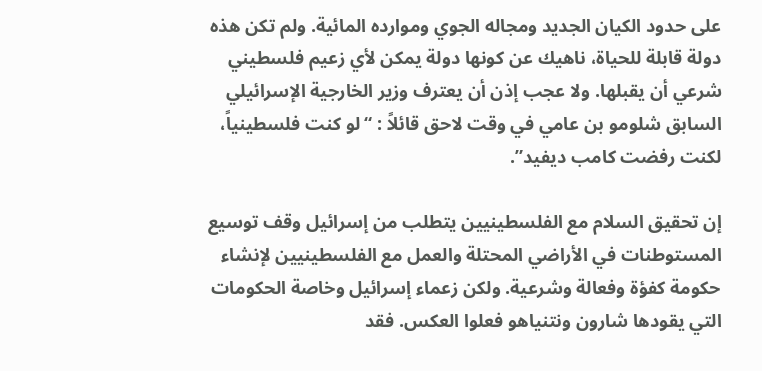على حدود الكيان الجديد ومجاله الجوي وموارده المائية. ولم تكن هذه دولة قابلة للحياة، ناهيك عن كونها دولة يمكن لأي زعيم فلسطيني شرعي أن يقبلها. ولا عجب إذن أن يعترف وزير الخارجية الإسرائيلي السابق شلومو بن عامي في وقت لاحق قائلاً : “لو كنت فلسطينياً، لكنت رفضت كامب ديفيد”.

إن تحقيق السلام مع الفلسطينيين يتطلب من إسرائيل وقف توسيع المستوطنات في الأراضي المحتلة والعمل مع الفلسطينيين لإنشاء حكومة كفؤة وفعالة وشرعية. ولكن زعماء إسرائيل وخاصة الحكومات التي يقودها شارون ونتنياهو فعلوا العكس. فقد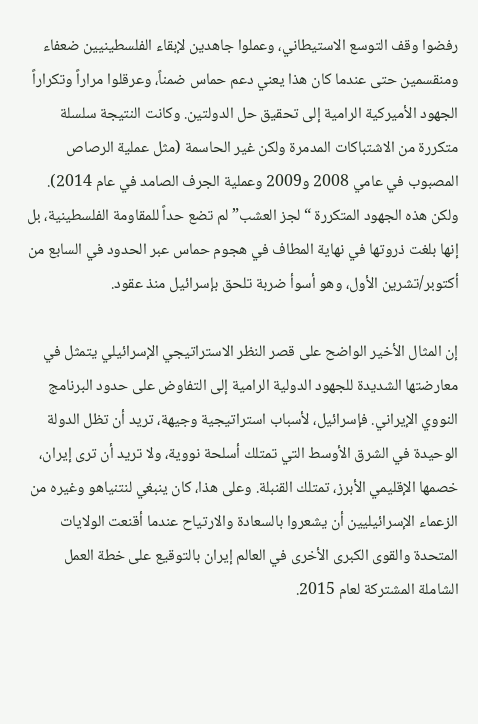رفضوا وقف التوسع الاستيطاني، وعملوا جاهدين لإبقاء الفلسطينيين ضعفاء ومنقسمين حتى عندما كان هذا يعني دعم حماس ضمناً، وعرقلوا مراراً وتكراراً الجهود الأميركية الرامية إلى تحقيق حل الدولتين. وكانت النتيجة سلسلة متكررة من الاشتباكات المدمرة ولكن غير الحاسمة (مثل عملية الرصاص المصبوب في عامي 2008 و2009 وعملية الجرف الصامد في عام 2014). ولكن هذه الجهود المتكررة “لجز العشب” لم تضع حداً للمقاومة الفلسطينية، بل إنها بلغت ذروتها في نهاية المطاف في هجوم حماس عبر الحدود في السابع من أكتوبر/تشرين الأول، وهو أسوأ ضربة تلحق بإسرائيل منذ عقود.

إن المثال الأخير الواضح على قصر النظر الاستراتيجي الإسرائيلي يتمثل في معارضتها الشديدة للجهود الدولية الرامية إلى التفاوض على حدود البرنامج النووي الإيراني. فإسرائيل، لأسباب استراتيجية وجيهة، تريد أن تظل الدولة الوحيدة في الشرق الأوسط التي تمتلك أسلحة نووية، ولا تريد أن ترى إيران، خصمها الإقليمي الأبرز، تمتلك القنبلة. وعلى هذا، كان ينبغي لنتنياهو وغيره من الزعماء الإسرائيليين أن يشعروا بالسعادة والارتياح عندما أقنعت الولايات المتحدة والقوى الكبرى الأخرى في العالم إيران بالتوقيع على خطة العمل الشاملة المشتركة لعام 2015.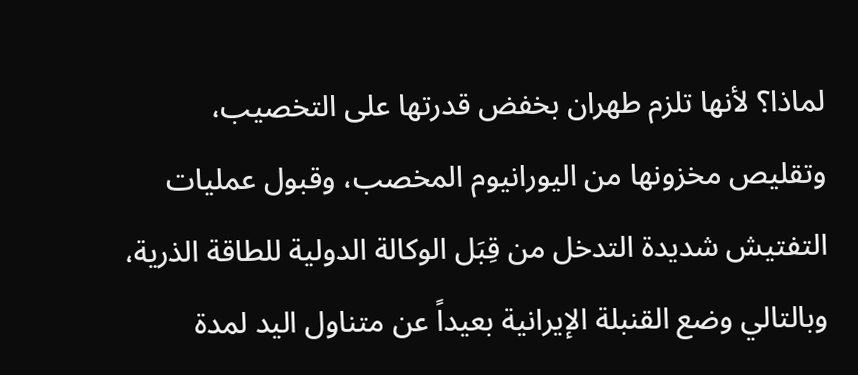لماذا؟ لأنها تلزم طهران بخفض قدرتها على التخصيب، وتقليص مخزونها من اليورانيوم المخصب، وقبول عمليات التفتيش شديدة التدخل من قِبَل الوكالة الدولية للطاقة الذرية، وبالتالي وضع القنبلة الإيرانية بعيداً عن متناول اليد لمدة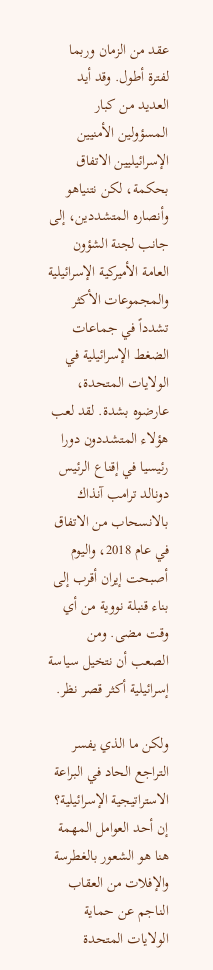عقد من الزمان وربما لفترة أطول. وقد أيد العديد من كبار المسؤولين الأمنيين الإسرائيليين الاتفاق بحكمة، لكن نتنياهو وأنصاره المتشددين، إلى جانب لجنة الشؤون العامة الأميركية الإسرائيلية والمجموعات الأكثر تشدداً في جماعات الضغط الإسرائيلية في الولايات المتحدة، عارضوه بشدة. لقد لعب هؤلاء المتشددون دورا رئيسيا في إقناع الرئيس دونالد ترامب آنذاك بالانسحاب من الاتفاق في عام 2018، واليوم أصبحت إيران أقرب إلى بناء قنبلة نووية من أي وقت مضى. ومن الصعب أن نتخيل سياسة إسرائيلية أكثر قصر نظر.

ولكن ما الذي يفسر التراجع الحاد في البراعة الاستراتيجية الإسرائيلية؟ إن أحد العوامل المهمة هنا هو الشعور بالغطرسة والإفلات من العقاب الناجم عن حماية الولايات المتحدة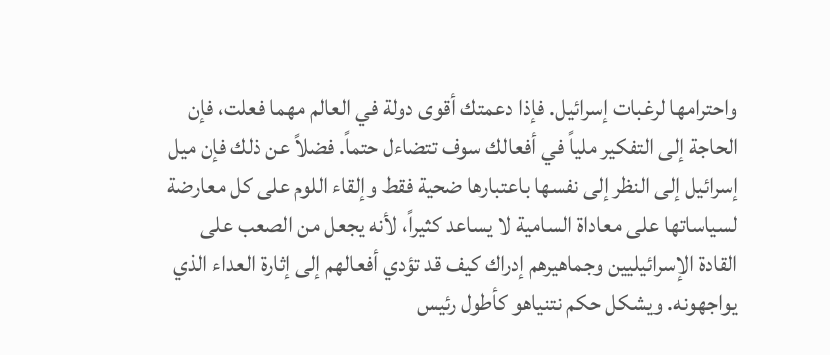واحترامها لرغبات إسرائيل. فإذا دعمتك أقوى دولة في العالم مهما فعلت، فإن الحاجة إلى التفكير ملياً في أفعالك سوف تتضاءل حتماً. فضلاً عن ذلك فإن ميل إسرائيل إلى النظر إلى نفسها باعتبارها ضحية فقط وإلقاء اللوم على كل معارضة لسياساتها على معاداة السامية لا يساعد كثيراً، لأنه يجعل من الصعب على القادة الإسرائيليين وجماهيرهم إدراك كيف قد تؤدي أفعالهم إلى إثارة العداء الذي يواجهونه. ويشكل حكم نتنياهو كأطول رئيس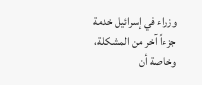وزراء في إسرائيل خدمة جزءاً آخر من المشكلة، وخاصة أن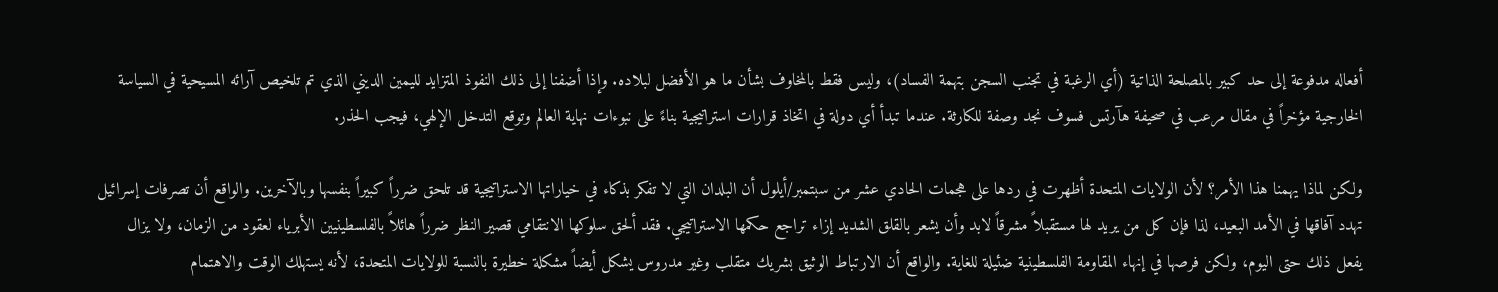أفعاله مدفوعة إلى حد كبير بالمصلحة الذاتية (أي الرغبة في تجنب السجن بتهمة الفساد)، وليس فقط بالمخاوف بشأن ما هو الأفضل لبلاده. وإذا أضفنا إلى ذلك النفوذ المتزايد لليمين الديني الذي تم تلخيص آرائه المسيحية في السياسة الخارجية مؤخراً في مقال مرعب في صحيفة هآرتس فسوف نجد وصفة للكارثة. عندما تبدأ أي دولة في اتخاذ قرارات استراتيجية بناءً على نبوءات نهاية العالم وتوقع التدخل الإلهي، فيجب الحذر.

ولكن لماذا يهمنا هذا الأمر؟ لأن الولايات المتحدة أظهرت في ردها على هجمات الحادي عشر من سبتمبر/أيلول أن البلدان التي لا تفكر بذكاء في خياراتها الاستراتيجية قد تلحق ضرراً كبيراً بنفسها وبالآخرين. والواقع أن تصرفات إسرائيل تهدد آفاقها في الأمد البعيد، لذا فإن كل من يريد لها مستقبلاً مشرقاً لابد وأن يشعر بالقلق الشديد إزاء تراجع حكمها الاستراتيجي. فقد ألحق سلوكها الانتقامي قصير النظر ضرراً هائلاً بالفلسطينيين الأبرياء لعقود من الزمان، ولا يزال يفعل ذلك حتى اليوم، ولكن فرصها في إنهاء المقاومة الفلسطينية ضئيلة للغاية. والواقع أن الارتباط الوثيق بشريك متقلب وغير مدروس يشكل أيضاً مشكلة خطيرة بالنسبة للولايات المتحدة، لأنه يستهلك الوقت والاهتمام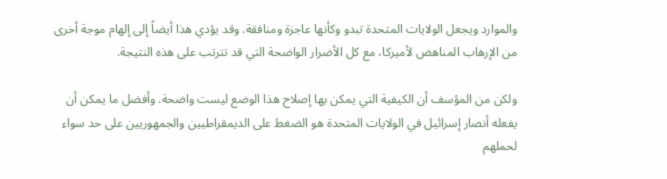والموارد ويجعل الولايات المتحدة تبدو وكأنها عاجزة ومنافقة. وقد يؤدي هذا أيضاً إلى إلهام موجة أخرى من الإرهاب المناهض لأميركا، مع كل الأضرار الواضحة التي قد تترتب على هذه النتيجة.

ولكن من المؤسف أن الكيفية التي يمكن بها إصلاح هذا الوضع ليست واضحة. وأفضل ما يمكن أن يفعله أنصار إسرائيل في الولايات المتحدة هو الضغط على الديمقراطيين والجمهوريين على حد سواء لحملهم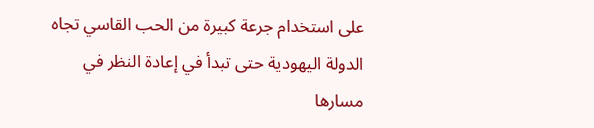على استخدام جرعة كبيرة من الحب القاسي تجاه الدولة اليهودية حتى تبدأ في إعادة النظر في مسارها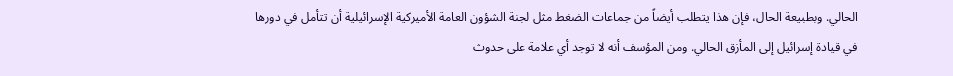الحالي. وبطبيعة الحال، فإن هذا يتطلب أيضاً من جماعات الضغط مثل لجنة الشؤون العامة الأميركية الإسرائيلية أن تتأمل في دورها في قيادة إسرائيل إلى المأزق الحالي. ومن المؤسف أنه لا توجد أي علامة على حدوث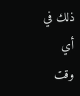ذلك في أي وقت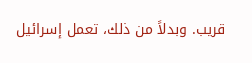قريب. وبدلاً من ذلك، تعمل إسرائيل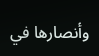وأنصارها في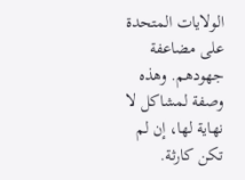الولايات المتحدة على مضاعفة جهودهم. وهذه وصفة لمشاكل لا نهاية لها، إن لم تكن كارثة.